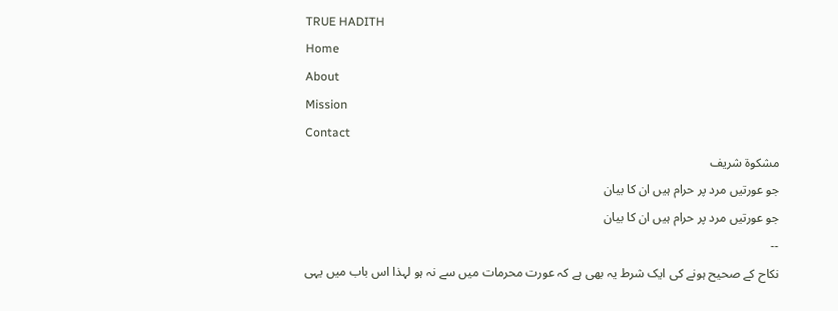TRUE HADITH
Home
About
Mission
Contact
مشکوۃ شریف
جو عورتیں مرد پر حرام ہیں ان کا بیان
جو عورتیں مرد پر حرام ہیں ان کا بیان
--
نکاح کے صحیح ہونے کی ایک شرط یہ بھی ہے کہ عورت محرمات میں سے نہ ہو لہذا اس باب میں یہی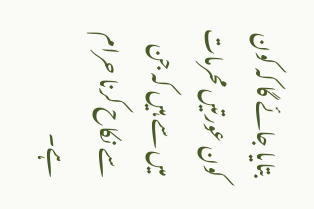بتایا جائے گا کہ کون کون عورتیں محرمات میں سے ہیں کہ جن سے نکاح کرنا حرام ہے۔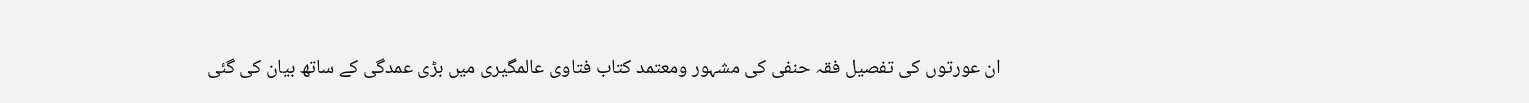ان عورتوں کی تفصیل فقہ حنفی کی مشہور ومعتمد کتاب فتاوی عالمگیری میں بڑی عمدگی کے ساتھ بیان کی گئی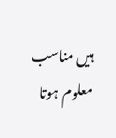ہیں مناسب معلوم ہوتا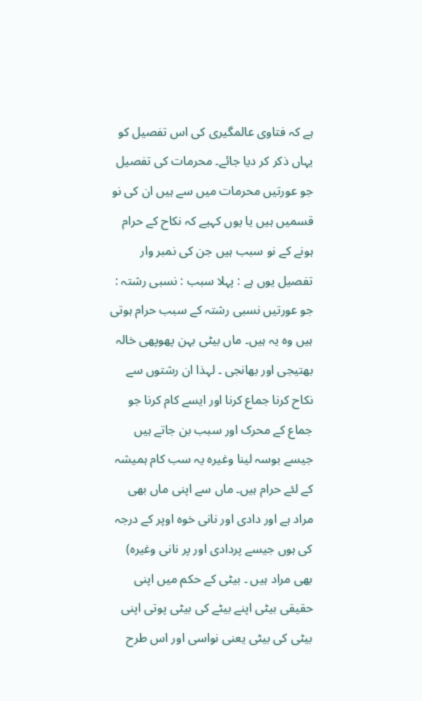ہے کہ فتاوی عالمگیری کی اس تفصیل کو یہاں ذکر کر دیا جائے۔ محرمات کی تفصیل جو عورتیں محرمات میں سے ہیں ان کی نو قسمیں ہیں یا یوں کہیے کہ نکاح کے حرام ہونے کے نو سبب ہیں جن کی نمبر وار تفصیل یوں ہے : پہلا سبب : نسبی رشتہ : جو عورتیں نسبی رشتہ کے سبب حرام ہوتی ہیں وہ یہ ہیں۔ ماں بیٹی بہن پھوپھی خالہ بھتیجی اور بھانجی ۔ لہذا ان رشتوں سے نکاح کرنا جماع کرنا اور ایسے کام کرنا جو جماع کے محرک اور سبب بن جاتے ہیں جیسے بوسہ لینا وغیرہ یہ سب کام ہمیشہ کے لئے حرام ہیں۔ ماں سے اپنی ماں بھی مراد ہے اور دادی اور نانی خوہ اوپر کے درجہ کی ہوں جیسے پردادی اور پر نانی وغیرہ) بھی مراد ہیں ۔ بیٹی کے حکم میں اپنی حقیقی بیٹی اپنے بیٹے کی بیٹی پوتی اپنی بیٹی کی بیٹی یعنی نواسی اور اس طرح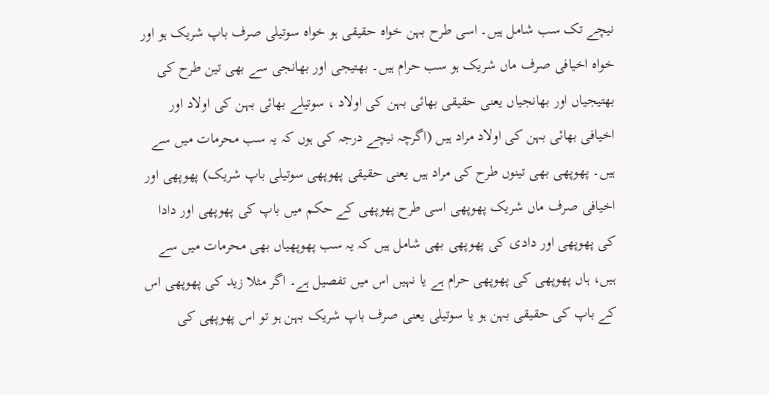نیچے تک سب شامل ہیں۔ اسی طرح بہن خواہ حقیقی ہو خواہ سوتیلی صرف باپ شریک ہو اور خواہ اخیافی صرف ماں شریک ہو سب حرام ہیں۔ بھتیجی اور بھانجی سے بھی تین طرح کی بھتیجیاں اور بھانجیاں یعنی حقیقی بھائی بہن کی اولاد ، سوتیلے بھائی بہن کی اولاد اور اخیافی بھائی بہن کی اولاد مراد ہیں (اگرچہ نیچے درجہ کی ہوں کہ یہ سب محرمات میں سے ہیں۔ پھوپھی بھی تینوں طرح کی مراد ہیں یعنی حقیقی پھوپھی سوتیلی باپ شریک) پھوپھی اور اخیافی صرف ماں شریک پھوپھی اسی طرح پھوپھی کے حکم میں باپ کی پھوپھی اور دادا کی پھوپھی اور دادی کی پھوپھی بھی شامل ہیں کہ یہ سب پھوپھیاں بھی محرمات میں سے ہیں، ہاں پھوپھی کی پھوپھی حرام ہے یا نہیں اس میں تفصیل ہے۔ اگر مثلا زید کی پھوپھی اس کے باپ کی حقیقی بہن ہو یا سوتیلی یعنی صرف باپ شریک بہن ہو تو اس پھوپھی کی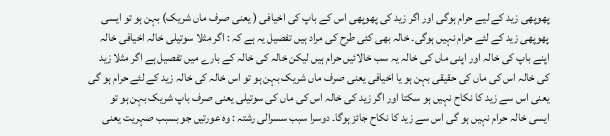پھوپھی زید کے لیے حرام ہوگی اور اگر زید کی پھوپھی اس کے باپ کی اخیافی ( یعنی صرف ماں شریک) بہن ہو تو ایسی پھوپھی زید کے لئے حرام نہیں ہوگی۔ خالہ بھی کئی طرح کی مراد ہیں تفصیل یہ ہے کہ : اگر مثلا سوتیلی خالہ اخیافی خالہ اپنے باپ کی خالہ اور اپنی ماں کی خالہ یہ سب خالائیں حرام ہیں لیکن خالہ کی خالہ کے بارے میں تفصیل ہے اگر مثلا زید کی خالہ اس کی ماں کی حقیقی بہن ہو یا اخیافی یعنی صرف ماں شریک بہن ہو تو اس خالہ کی خالہ زید کے لئے حرام ہو گی یعنی اس سے زید کا نکاح نہیں ہو سکتا اور اگر زید کی خالہ اس کی ماں کی سوتیلی یعنی صرف باپ شریک بہن ہو تو ایسی خالہ حرام نہیں ہو گی اس سے زید کا نکاح جائز ہوگا۔ دوسرا سبب سسرالی رشتہ : وہ عورتیں جو بسبب صہریت یعنی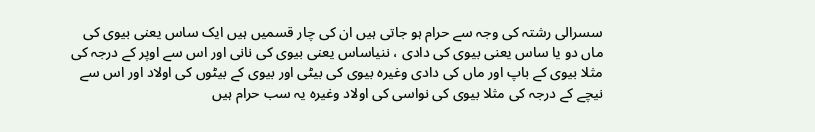سسرالی رشتہ کی وجہ سے حرام ہو جاتی ہیں ان کی چار قسمیں ہیں ایک ساس یعنی بیوی کی ماں دو یا ساس یعنی بیوی کی دادی ، ننیاساس یعنی بیوی کی نانی اور اس سے اوپر کے درجہ کی مثلا بیوی کے باپ اور ماں کی دادی وغیرہ بیوی کی بیٹی اور بیوی کے بیٹوں کی اولاد اور اس سے نیچے کے درجہ کی مثلا بیوی کی نواسی کی اولاد وغیرہ یہ سب حرام ہیں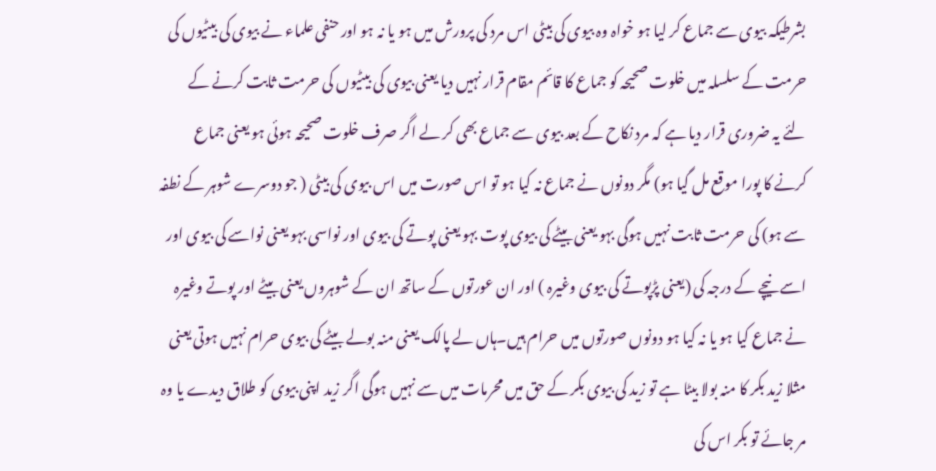بشرطیکہ بیوی سے جماع کر لیا ہو خواہ وہ بیوی کی بیٹی اس مرد کی پرورش میں ہو یا نہ ہو اور حنفی علماء نے بیوی کی بیٹیوں کی حرمت کے سلسلہ میں خلوت صحیحہ کو جماع کا قائم مقام قرار نہیں دیا یعنی بیوی کی بیٹیوں کی حرمت ثابت کرنے کے لئے یہ ضروری قرار دیا ہے کہ مرد نکاح کے بعد بیوی سے جماع بھی کر لے اگر صرف خلوت صحیحہ ہوئی ہو یعنی جماع کرنے کا پورا موقع مل گیا ہو) مگر دونوں نے جماع نہ کیا ہو تو اس صورت میں اس بیوی کی بیٹی ( جو دوسرے شوہر کے نطفہ سے ہو) کی حرمت ثابت نہیں ہوگی بہو یعنی بیٹے کی بیوی پوت بہو یعنی پوتے کی بیوی اور نواسی بہو یعنی نواسے کی بیوی اور اسے نیچے کے درجہ کی (یعنی پڑپوتے کی بیوی وغیرہ ) اور ان عورتوں کے ساتھ ان کے شوہروں یعنی بیٹے اور پوتے وغیرہ نے جماع کیا ہو یا نہ کیا ہو دونوں صورتوں میں حرام ہیں۔ہاں لے پالک یعنی منہ بولے بیٹے کی بیوی حرام نہیں ہوتی یعنی مثلا زید بکر کا منہ بولا بیٹا ہے تو زید کی بیوی بکر کے حق میں محرمات میں سے نہیں ہوگی اگر زید اپنی بیوی کو طلاق دیدے یا وہ مر جائے تو بکر اس کی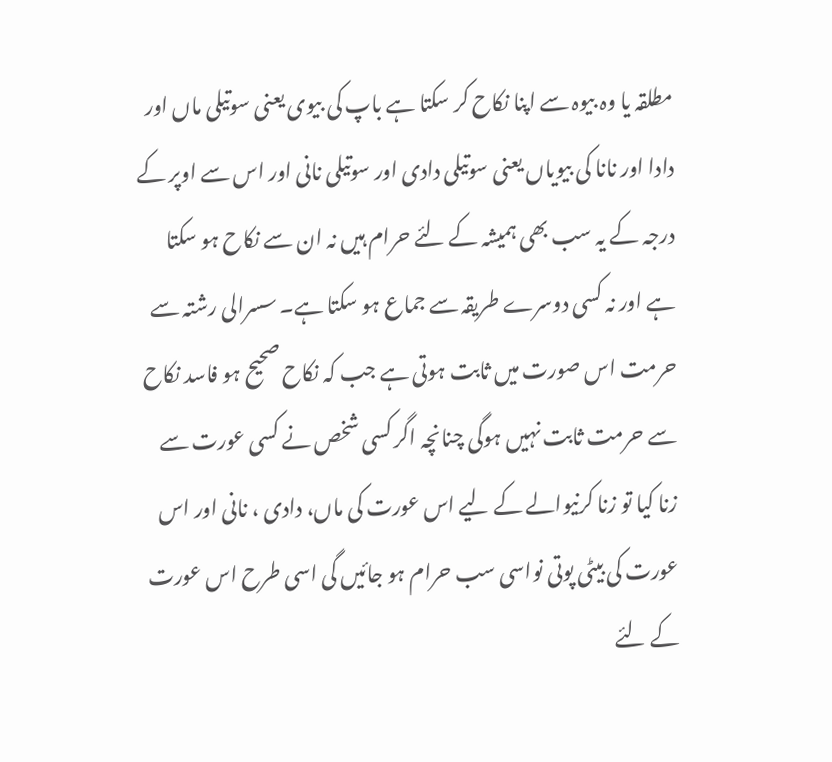مطلقہ یا وہ بیوہ سے اپنا نکاح کر سکتا ہے باپ کی بیوی یعنی سوتیلی ماں اور دادا اور نانا کی بیویاں یعنی سوتیلی دادی اور سوتیلی نانی اور اس سے اوپر کے درجہ کے یہ سب بھی ہمیشہ کے لئے حرام ہیں نہ ان سے نکاح ہو سکتا ہے اور نہ کسی دوسرے طریقہ سے جماع ہو سکتا ہے۔ سسرالی رشتہ سے حرمت اس صورت میں ثابت ہوتی ہے جب کہ نکاح صحیح ہو فاسد نکاح سے حرمت ثابت نہیں ہوگی چنانچہ اگر کسی شخص نے کسی عورت سے زنا کیا تو زنا کرنیوالے کے لیے اس عورت کی ماں، دادی ، نانی اور اس عورت کی بیٹی پوتی نواسی سب حرام ہو جائیں گی اسی طرح اس عورت کے لئے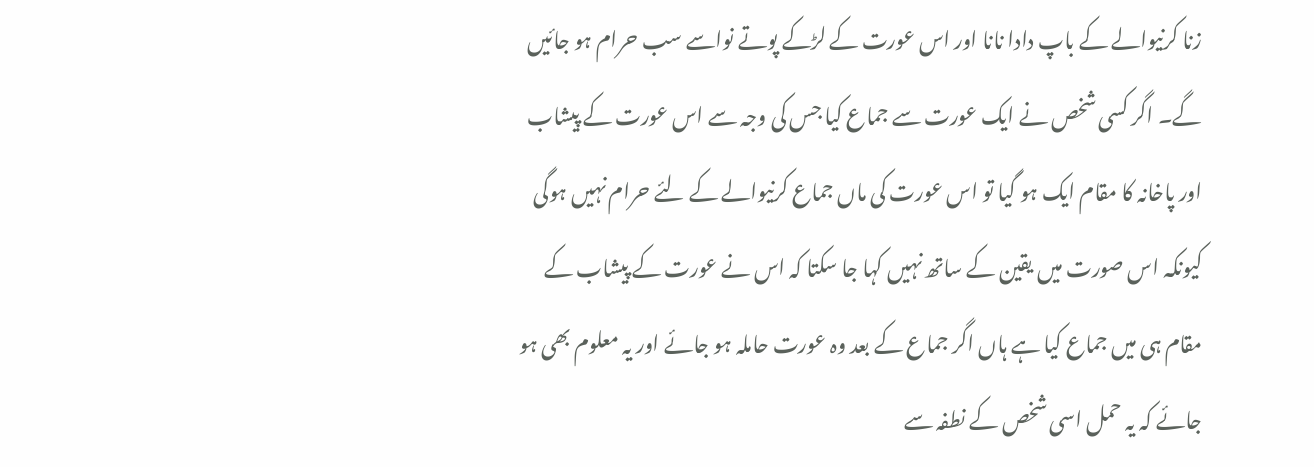زنا کرنیوالے کے باپ دادا نانا اور اس عورت کے لڑکے پوتے نواسے سب حرام ہو جائیں گے۔ اگر کسی شخص نے ایک عورت سے جماع کیا جس کی وجہ سے اس عورت کے پیشاب اور پاخانہ کا مقام ایک ہو گیا تو اس عورت کی ماں جماع کرنیوالے کے لئے حرام نہیں ہوگی کیونکہ اس صورت میں یقین کے ساتھ نہیں کہا جا سکتا کہ اس نے عورت کے پیشاب کے مقام ہی میں جماع کیا ہے ہاں اگر جماع کے بعد وہ عورت حاملہ ہو جائے اور یہ معلوم بھی ہو جائے کہ یہ حمل اسی شخص کے نطفہ سے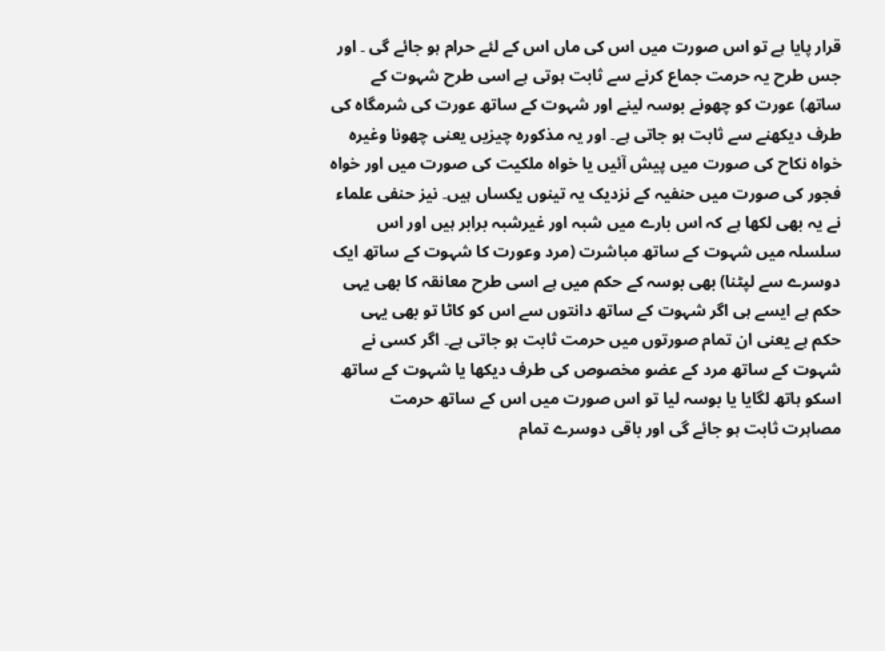قرار پایا ہے تو اس صورت میں اس کی ماں اس کے لئے حرام ہو جائے گی ۔ اور جس طرح یہ حرمت جماع کرنے سے ثابت ہوتی ہے اسی طرح شہوت کے ساتھ) عورت کو چھونے بوسہ لینے اور شہوت کے ساتھ عورت کی شرمگاہ کی طرف دیکھنے سے ثابت ہو جاتی ہے۔ اور یہ مذکورہ چیزیں یعنی چھونا وغیرہ خواہ نکاح کی صورت میں پیش آئیں یا خواہ ملکیت کی صورت میں اور خواہ فجور کی صورت میں حنفیہ کے نزدیک یہ تینوں یکساں ہیں۔ نیز حنفی علماء نے یہ بھی لکھا ہے کہ اس بارے میں شبہ اور غیرشبہ برابر ہیں اور اس سلسلہ میں شہوت کے ساتھ مباشرت (مرد وعورت کا شہوت کے ساتھ ایک دوسرے سے لپٹنا) بھی بوسہ کے حکم میں ہے اسی طرح معانقہ کا بھی یہی حکم ہے ایسے ہی اگر شہوت کے ساتھ دانتوں سے اس کو کاٹا تو بھی یہی حکم ہے یعنی ان تمام صورتوں میں حرمت ثابت ہو جاتی ہے۔ اگر کسی نے شہوت کے ساتھ مرد کے عضو مخصوص کی طرف دیکھا یا شہوت کے ساتھ اسکو ہاتھ لگایا یا بوسہ لیا تو اس صورت میں اس کے ساتھ حرمت مصاہرت ثابت ہو جائے گی اور باقی دوسرے تمام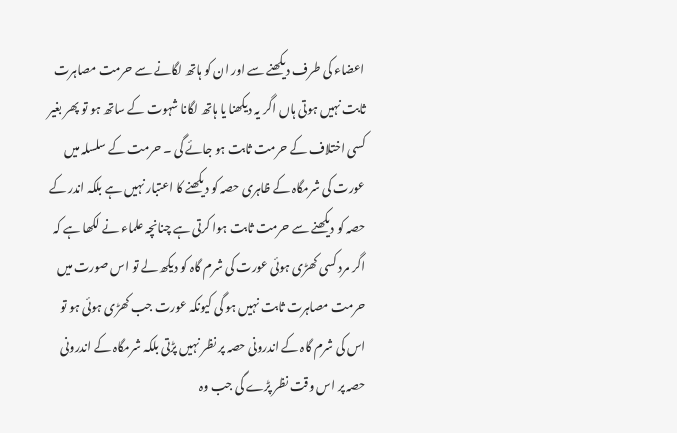اعضاء کی طرف دیکھنے سے اور ان کو ہاتھ لگانے سے حرمت مصاہرت ثابت نہیں ہوتی ہاں اگر یہ دیکھنا یا ہاتھ لگانا شہوت کے ساتھ ہو تو پھر بغیر کسی اختلاف کے حرمت ثابت ہو جائے گی ۔ حرمت کے سلسلہ میں عورت کی شرمگاہ کے ظاہری حصہ کو دیکھنے کا اعتبار نہیں ہے بلکہ اندر کے حصہ کو دیکھنے سے حرمت ثابت ہوا کرتی ہے چنانچہ علماء نے لکھا ہے کہ اگر مرد کسی کھڑی ہوئی عورت کی شرم گاہ کو دیکھ لے تو اس صورت میں حرمت مصاہرت ثابت نہیں ہو گی کیونکہ عورت جب کھڑی ہوئی ہو تو اس کی شرم گاہ کے اندرونی حصہ پر نظر نہیں پڑتی بلکہ شرمگاہ کے اندرونی حصہ پر اس وقت نظر پڑے گی جب وہ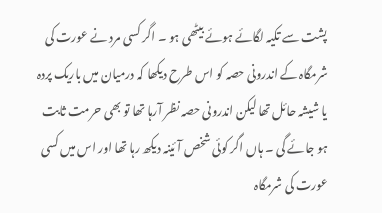پشت سے تکیہ لگائے ہوئے بیٹھی ہو ۔ اگر کسی مرد نے عورت کی شرمگاہ کے اندرونی حصہ کو اس طرح دیکھا کہ درمیان میں باریک پردہ یا شیشہ حائل تھا لیکن اندرونی حصہ نظر آرہا تھا تو بھی حرمت ثابت ہو جائے گی ۔ ہاں اگر کوئی شخص آئینہ دیکھ رہا تھا اور اس میں کسی عورت کی شرمگاہ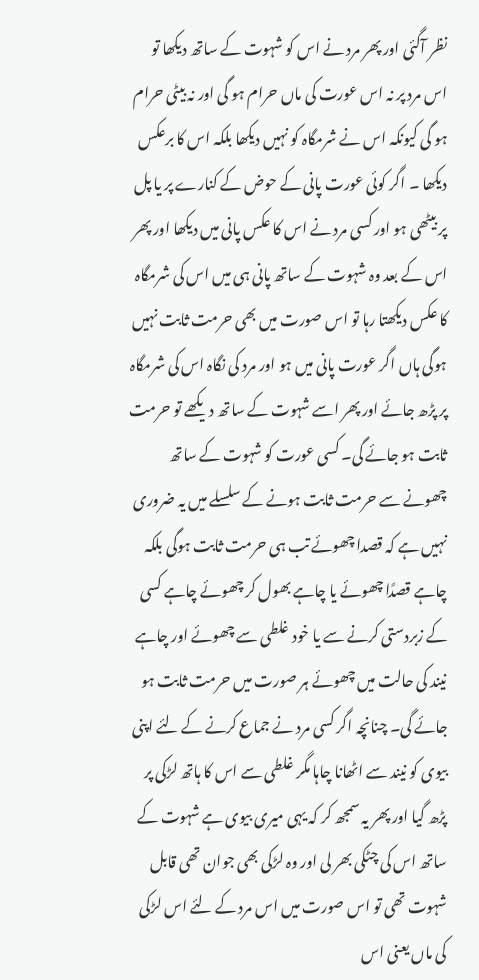نظر آگئی اور پھر مرد نے اس کو شہوت کے ساتھ دیکھا تو اس مرد پر نہ اس عورت کی ماں حرام ہو گی اور نہ بیٹی حرام ہو گی کیونکہ اس نے شرمگاہ کو نہیں دیکھا بلکہ اس کا برعکس دیکھا ۔ اگر کوئی عورت پانی کے حوض کے کنارے پر یا پل پر بیٹھی ہو اور کسی مرد نے اس کا عکس پانی میں دیکھا اور پھر اس کے بعد وہ شہوت کے ساتھ پانی ہی میں اس کی شرمگاہ کا عکس دیکھتا رہا تو اس صورت میں بھی حرمت ثابت نہیں ہوگی ہاں اگر عورت پانی میں ہو اور مرد کی نگاہ اس کی شرمگاہ پر پڑھ جائے اور پھر اسے شہوت کے ساتھ دیکھے تو حرمت ثابت ہو جائے گی۔ کسی عورت کو شہوت کے ساتھ چھونے سے حرمت ثابت ہونے کے سلسلے میں یہ ضروری نہیں ہے کہ قصدا چھوئے تب ہی حرمت ثابت ہوگی بلکہ چاہے قصدًا چھوئے یا چاہے بھول کر چھوئے چاہے کسی کے زبردستی کرنے سے یا خود غلطی سے چھوئے اور چاہے نیند کی حالت میں چھوئے ہر صورت میں حرمت ثابت ہو جائے گی۔ چنانچہ اگر کسی مرد نے جماع کرنے کے لئے اپنی بیوی کو نیند سے اٹھانا چاہا مگر غلطی سے اس کا ہاتھ لڑکی پر پڑھ گیا اور پھر یہ سمجھ کر کہ یہی میری بیوی ہے شہوت کے ساتھ اس کی چٹکی بھر لی اور وہ لڑکی بھی جوان تھی قابل شہوت تھی تو اس صورت میں اس مرد کے لئے اس لڑکی کی ماں یعنی اس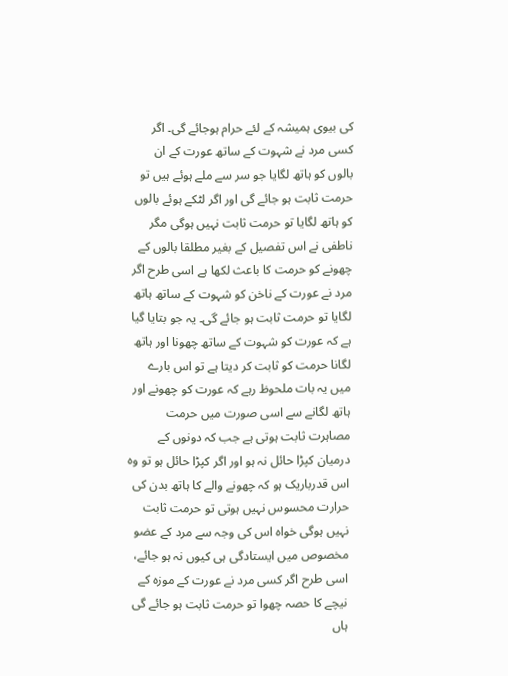کی بیوی ہمیشہ کے لئے حرام ہوجائے گی۔ اگر کسی مرد نے شہوت کے ساتھ عورت کے ان بالوں کو ہاتھ لگایا جو سر سے ملے ہوئے ہیں تو حرمت ثابت ہو جائے گی اور اگر لٹکے ہوئے بالوں کو ہاتھ لگایا تو حرمت ثابت نہیں ہوگی مگر ناطفی نے اس تفصیل کے بغیر مطلقا بالوں کے چھونے کو حرمت کا باعث لکھا ہے اسی طرح اگر مرد نے عورت کے ناخن کو شہوت کے ساتھ ہاتھ لگایا تو حرمت ثابت ہو جائے گی۔ یہ جو بتایا گیا ہے کہ عورت کو شہوت کے ساتھ چھونا اور ہاتھ لگانا حرمت کو ثابت کر دیتا ہے تو اس بارے میں یہ بات ملحوظ رہے کہ عورت کو چھونے اور ہاتھ لگانے سے اسی صورت میں حرمت مصاہرت ثابت ہوتی ہے جب کہ دونوں کے درمیان کپڑا حائل نہ ہو اور اگر کپڑا حائل ہو تو وہ اس قدرباریک ہو کہ چھونے والے کا ہاتھ بدن کی حرارت محسوس نہیں ہوتی تو حرمت ثابت نہیں ہوگی خواہ اس کی وجہ سے مرد کے عضو مخصوص میں ایستادگی ہی کیوں نہ ہو جائے، اسی طرح اگر کسی مرد نے عورت کے موزہ کے نیچے کا حصہ چھوا تو حرمت ثابت ہو جائے گی ہاں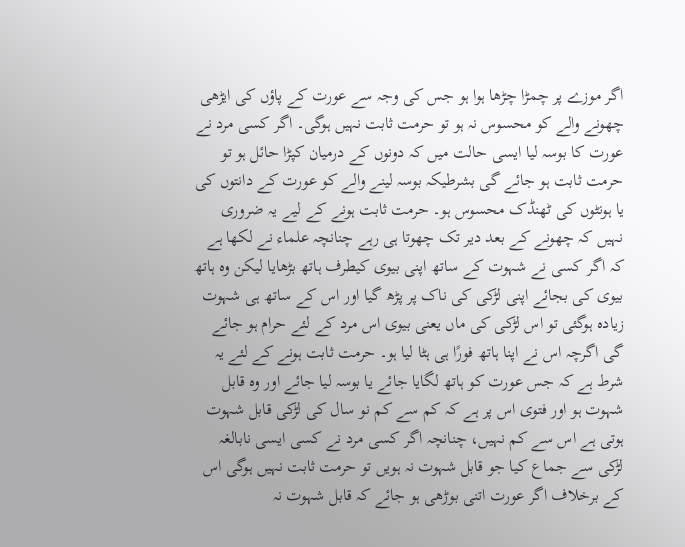اگر موزے پر چمڑا چڑھا ہوا ہو جس کی وجہ سے عورت کے پاؤں کی ایڑھی چھونے والے کو محسوس نہ ہو تو حرمت ثابت نہیں ہوگی۔ اگر کسی مرد نے عورت کا بوسہ لیا ایسی حالت میں کہ دونوں کے درمیان کپڑا حائل ہو تو حرمت ثابت ہو جائے گی بشرطیکہ بوسہ لینے والے کو عورت کے دانتوں کی یا ہونٹوں کی ٹھنڈک محسوس ہو۔ حرمت ثابت ہونے کے لیے یہ ضروری نہیں کہ چھونے کے بعد دیر تک چھوتا ہی رہے چنانچہ علماء نے لکھا ہے کہ اگر کسی نے شہوت کے ساتھ اپنی بیوی کیطرف ہاتھ بڑھایا لیکن وہ ہاتھ بیوی کی بجائے اپنی لڑکی کی ناک پر پڑھ گیا اور اس کے ساتھ ہی شہوت زیادہ ہوگئی تو اس لڑکی کی ماں یعنی بیوی اس مرد کے لئے حرام ہو جائے گی اگرچہ اس نے اپنا ہاتھ فورًا ہی ہٹا لیا ہو۔ حرمت ثابت ہونے کے لئے یہ شرط ہے کہ جس عورت کو ہاتھ لگایا جائے یا بوسہ لیا جائے اور وہ قابل شہوت ہو اور فتوی اس پر ہے کہ کم سے کم نو سال کی لڑکی قابل شہوت ہوتی ہے اس سے کم نہیں، چنانچہ اگر کسی مرد نے کسی ایسی نابالغہ لڑکی سے جماع کیا جو قابل شہوت نہ ہویں تو حرمت ثابت نہیں ہوگی اس کے برخلاف اگر عورت اتنی بوڑھی ہو جائے کہ قابل شہوت نہ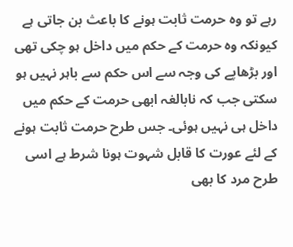رہے تو وہ حرمت ثابت ہونے کا باعث بن جاتی ہے کیونکہ وہ حرمت کے حکم میں داخل ہو چکی تھی اور بڑھاپے کی وجہ سے اس حکم سے باہر نہیں ہو سکتی جب کہ نابالغہ ابھی حرمت کے حکم میں داخل ہی نہیں ہوئی۔ جس طرح حرمت ثابت ہونے کے لئے عورت کا قابل شہوت ہونا شرط ہے اسی طرح مرد کا بھی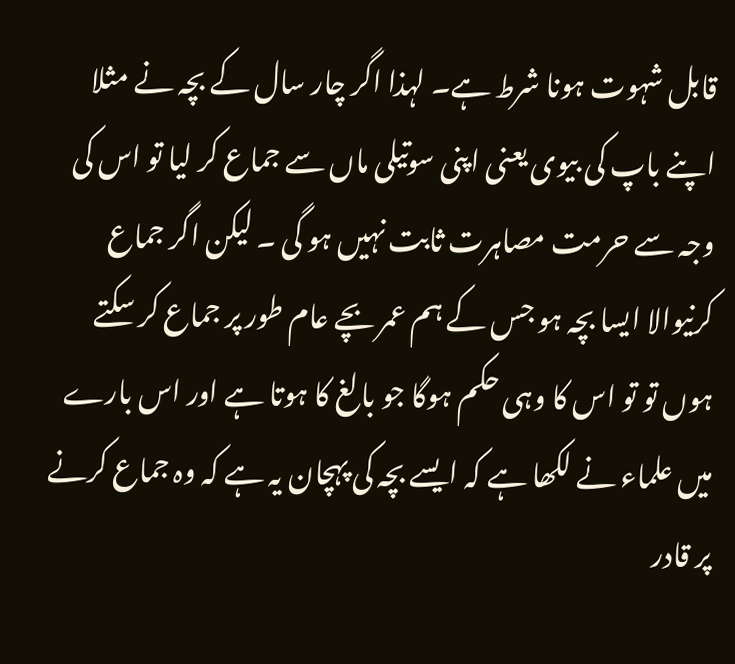قابل شہوت ہونا شرط ہے۔ لہذا اگر چار سال کے بچہ نے مثلا اپنے باپ کی بیوی یعنی اپنی سوتیلی ماں سے جماع کر لیا تو اس کی وجہ سے حرمت مصاہرت ثابت نہیں ہو گی ۔ لیکن اگر جماع کرنیوالا ایسا بچہ ہو جس کے ہم عمر بچے عام طور پر جماع کر سکتے ہوں تو تو اس کا وہی حکم ہوگا جو بالغ کا ہوتا ہے اور اس بارے میں علماء نے لکھا ہے کہ ایسے بچہ کی پہچان یہ ہے کہ وہ جماع کرنے پر قادر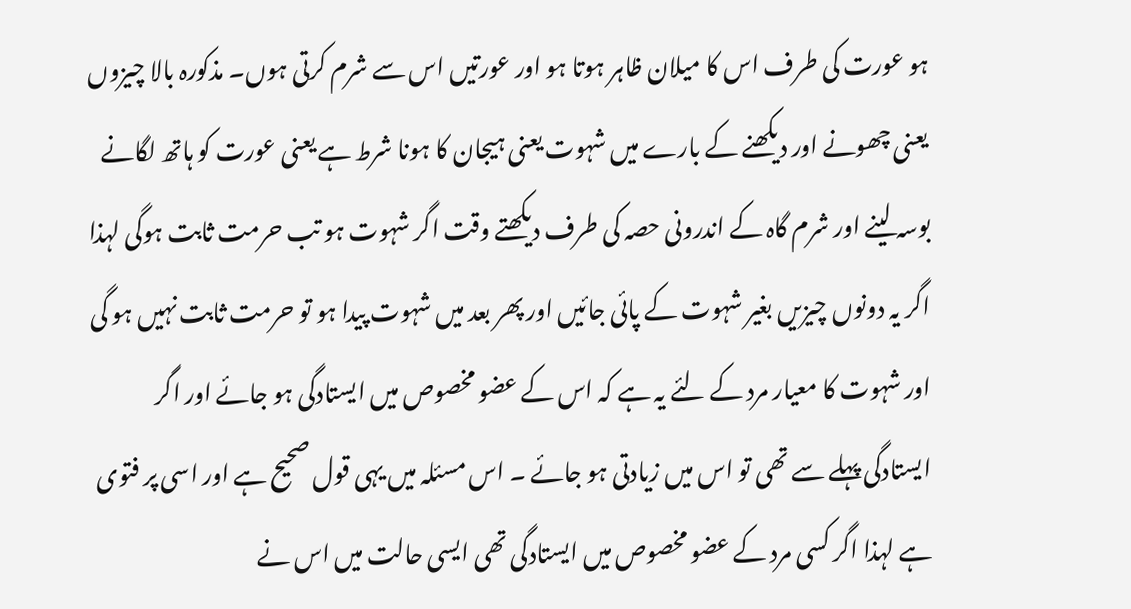ہو عورت کی طرف اس کا میلان ظاہر ہوتا ہو اور عورتیں اس سے شرم کرتی ہوں۔ مذکورہ بالا چیزوں یعنی چھونے اور دیکھنے کے بارے میں شہوت یعنی ہیجان کا ہونا شرط ہے یعنی عورت کو ہاتھ لگانے بوسہ لینے اور شرم گاہ کے اندرونی حصہ کی طرف دیکھتے وقت اگر شہوت ہو تب حرمت ثابت ہوگی لہذا اگر یہ دونوں چیزیں بغیر شہوت کے پائی جائیں اور پھر بعد میں شہوت پیدا ہو تو حرمت ثابت نہیں ہو گی اور شہوت کا معیار مرد کے لئے یہ ہے کہ اس کے عضو مخصوص میں ایستادگی ہو جائے اور اگر ایستادگی پہلے سے تھی تو اس میں زیادتی ہو جائے ۔ اس مسئلہ میں یہی قول صحیح ہے اور اسی پر فتوی ہے لہذا اگر کسی مرد کے عضو مخصوص میں ایستادگی تھی ایسی حالت میں اس نے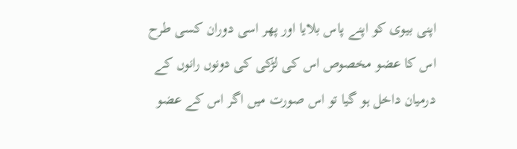اپنی بیوی کو اپنے پاس بلایا اور پھر اسی دوران کسی طرح اس کا عضو مخصوص اس کی لڑکی کی دونوں رانوں کے درمیان داخل ہو گیا تو اس صورت میں اگر اس کے عضو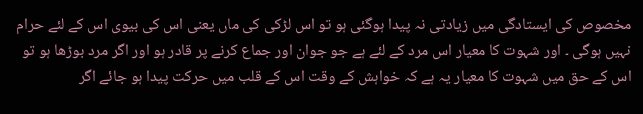مخصوص کی ایستادگی میں زیادتی نہ پیدا ہوگئی ہو تو اس لڑکی کی ماں یعنی اس کی بیوی اس کے لئے حرام نہیں ہوگی ۔ اور شہوت کا معیار اس مرد کے لئے ہے جو جوان اور جماع کرنے پر قادر ہو اور اگر مرد بوڑھا ہو تو اس کے حق میں شہوت کا معیار یہ ہے کہ خواہش کے وقت اس کے قلب میں حرکت پیدا ہو جائے اگر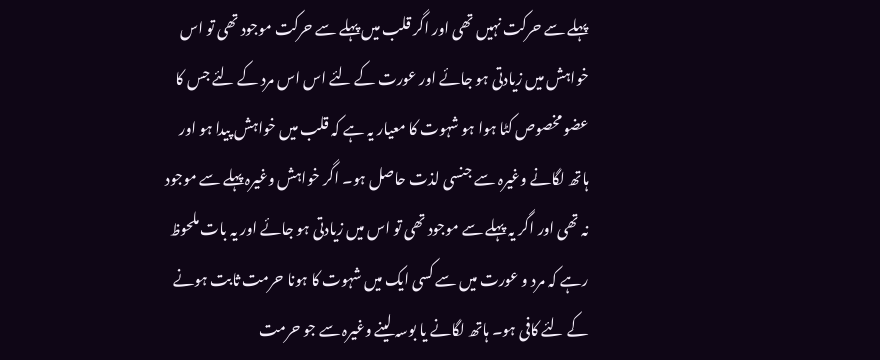پہلے سے حرکت نہیں تھی اور اگر قلب میں پہلے سے حرکت موجود تھی تو اس خواہش میں زیادتی ہو جائے اور عورت کے لئے اس اس مرد کے لئے جس کا عضو مخصوص کٹا ہوا ہو شہوت کا معیار یہ ہے کہ قلب میں خواہش پیدا ہو اور ہاتھ لگانے وغیرہ سے جنسی لذت حاصل ہو۔ اگر خواہش وغیرہ پہلے سے موجود نہ تھی اور اگر یہ پہلے سے موجود تھی تو اس میں زیادتی ہو جائے اور یہ بات ملحوظ رہے کہ مرد و عورت میں سے کسی ایک میں شہوت کا ہونا حرمت ثابت ہونے کے لئے کافی ہو۔ ہاتھ لگانے یا بوسہ لینے وغیرہ سے جو حرمت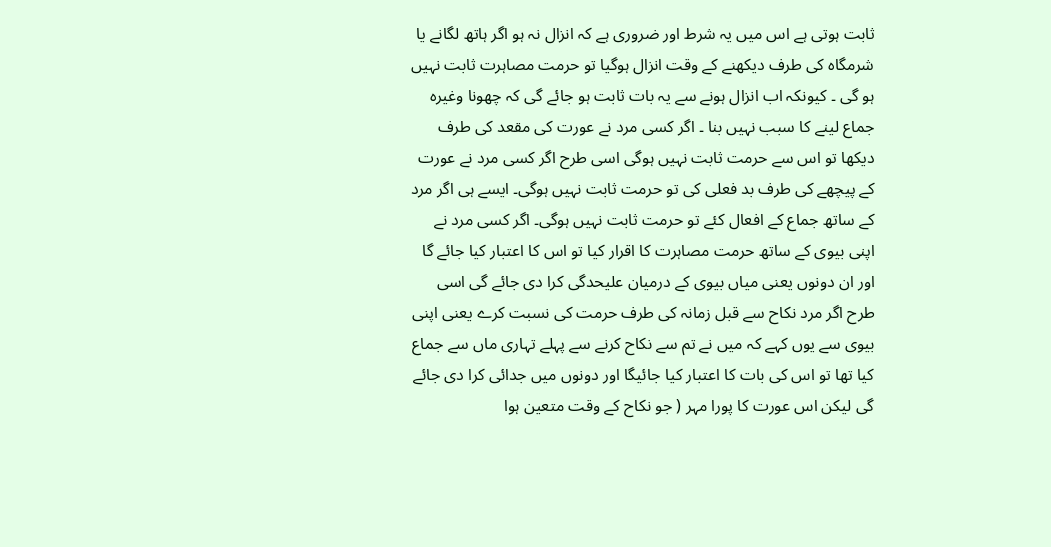ثابت ہوتی ہے اس میں یہ شرط اور ضروری ہے کہ انزال نہ ہو اگر ہاتھ لگانے یا شرمگاہ کی طرف دیکھنے کے وقت انزال ہوگیا تو حرمت مصاہرت ثابت نہیں ہو گی ۔ کیونکہ اب انزال ہونے سے یہ بات ثابت ہو جائے گی کہ چھونا وغیرہ جماع لینے کا سبب نہیں بنا ۔ اگر کسی مرد نے عورت کی مقعد کی طرف دیکھا تو اس سے حرمت ثابت نہیں ہوگی اسی طرح اگر کسی مرد نے عورت کے پیچھے کی طرف بد فعلی کی تو حرمت ثابت نہیں ہوگی۔ ایسے ہی اگر مرد کے ساتھ جماع کے افعال کئے تو حرمت ثابت نہیں ہوگی۔ اگر کسی مرد نے اپنی بیوی کے ساتھ حرمت مصاہرت کا اقرار کیا تو اس کا اعتبار کیا جائے گا اور ان دونوں یعنی میاں بیوی کے درمیان علیحدگی کرا دی جائے گی اسی طرح اگر مرد نکاح سے قبل زمانہ کی طرف حرمت کی نسبت کرے یعنی اپنی بیوی سے یوں کہے کہ میں نے تم سے نکاح کرنے سے پہلے تہاری ماں سے جماع کیا تھا تو اس کی بات کا اعتبار کیا جائیگا اور دونوں میں جدائی کرا دی جائے گی لیکن اس عورت کا پورا مہر ( جو نکاح کے وقت متعین ہوا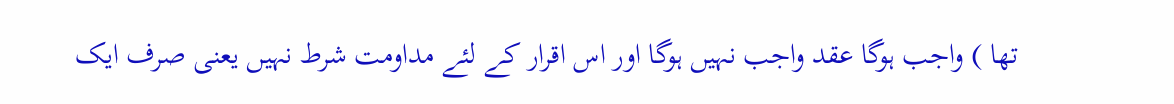تھا ) واجب ہوگا عقد واجب نہیں ہوگا اور اس اقرار کے لئے مداومت شرط نہیں یعنی صرف ایک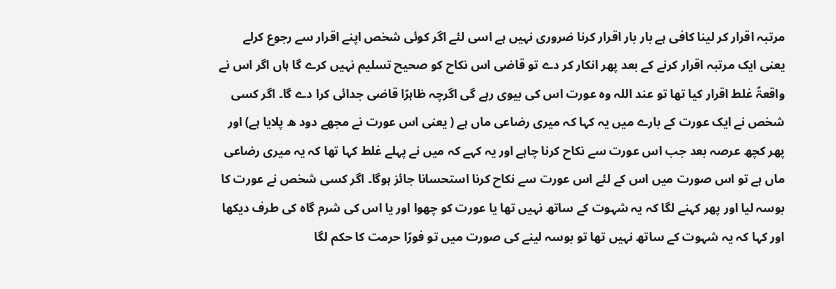مرتبہ اقرار کر لینا کافی ہے بار بار اقرار کرنا ضروری نہیں ہے اسی لئے اگر کوئی شخص اپنے اقرار سے رجوع کرلے یعنی ایک مرتبہ اقرار کرنے کے بعد پھر انکار کر دے تو قاضی اس نکاح کو صحیح تسلیم نہیں کرے گا ہاں اگر اس نے واقعۃً غلط اقرار کیا تھا تو عند اللہ وہ عورت اس کی بیوی رہے گی اگرچہ ظاہرًا قاضی جدائی کرا دے گا۔ اگر کسی شخص نے ایک عورت کے بارے میں یہ کہا کہ میری رضاعی ماں ہے ( یعنی اس عورت نے مجھے دود ھ پلایا ہے) اور پھر کچھ عرصہ بعد جب اس عورت سے نکاح کرنا چاہے اور یہ کہے کہ میں نے پہلے غلط کہا تھا کہ یہ میری رضاعی ماں ہے تو اس صورت میں اس کے لئے اس عورت سے نکاح کرنا استحسانا جائز ہوگا۔ اگر کسی شخص نے عورت کا بوسہ لیا اور پھر کہنے لگا کہ یہ شہوت کے ساتھ نہیں تھا یا عورت کو چھوا اور یا اس کی شرم گاہ کی طرف دیکھا اور کہا کہ یہ شہوت کے ساتھ نہیں تھا تو بوسہ لینے کی صورت میں تو فورًا حرمت کا حکم لگا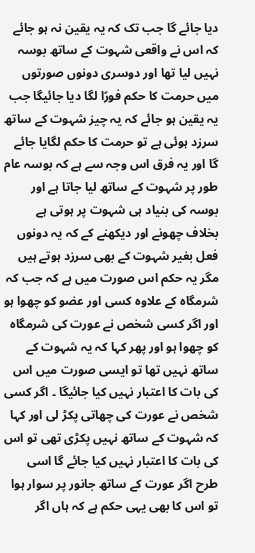دیا جائے گا جب تک کہ یہ یقین نہ ہو جائے کہ اس نے واقعی شہوت کے ساتھ بوسہ نہیں لیا تھا اور دوسری دونوں صورتوں میں حرمت کا حکم فورًا لگا دیا جائیگا جب یہ یقین ہو جائے کہ یہ چیز شہوت کے ساتھ سرزد ہوئی ہے تو حرمت کا حکم لگایا جائے گا اور یہ فرق اس وجہ سے ہے کہ بوسہ عام طور پر شہوت کے ساتھ لیا جاتا ہے اور بوسہ کی بنیاد ہی شہوت پر ہوتی ہے بخلاف چھونے اور دیکھنے کے کہ یہ دونوں فعل بغیر شہوت کے بھی سرزد ہوتے ہیں مگر یہ حکم اس صورت میں ہے کہ جب کہ شرمگاہ کے علاوہ کسی اور عضو کو چھوا ہو اور اگر کسی شخص نے عورت کی شرمگاہ کو چھوا ہو اور پھر کہا کہ یہ شہوت کے ساتھ نہیں تھا تو ایسی صورت میں اس کی بات کا اعتبار نہیں کیا جائیگا ۔ اگر کسی شخص نے عورت کی چھاتی پکڑ لی اور کہا کہ شہوت کے ساتھ نہیں پکڑی تھی تو اس کی بات کا اعتبار نہیں کیا جائے گا اسی طرح اگر عورت کے ساتھ جانور پر سوار ہوا تو اس کا بھی یہی حکم ہے کہ ہاں اگر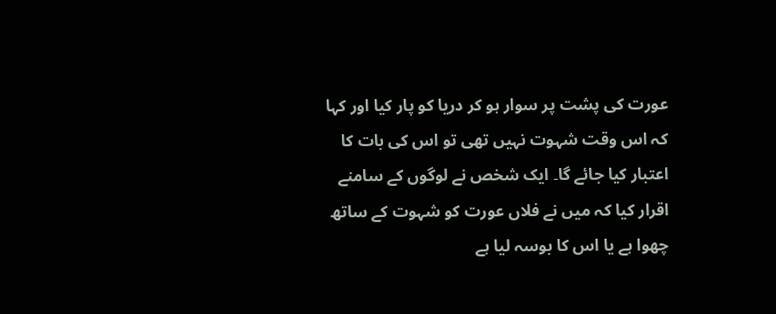عورت کی پشت پر سوار ہو کر دریا کو پار کیا اور کہا کہ اس وقت شہوت نہیں تھی تو اس کی بات کا اعتبار کیا جائے گا۔ ایک شخص نے لوگوں کے سامنے اقرار کیا کہ میں نے فلاں عورت کو شہوت کے ساتھ چھوا ہے یا اس کا بوسہ لیا ہے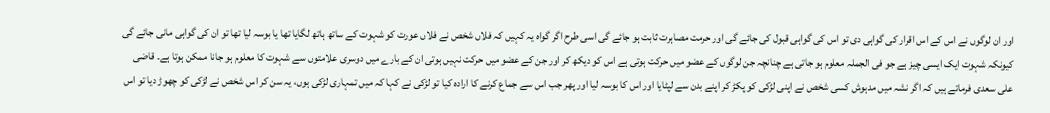اور ان لوگوں نے اس کے اس اقرار کی گواہی دی تو اس کی گواہی قبول کی جائے گی اور حرمت مصاہرت ثابت ہو جائے گی اسی طرح اگر گواہ یہ کہیں کہ فلاں شخص نے فلاں عورت کو شہوت کے ساتھ ہاتھ لگایا تھا یا بوسہ لیا تھا تو ان کی گواہی مانی جائے گی کیونکہ شہوت ایک ایسی چیز ہے جو فی الجملہ معلوم ہو جاتی ہے چنانچہ جن لوگوں کے عضو میں حرکت ہوتی ہے اس کو دیکھ کر اور جن کے عضو میں حرکت نہیں ہوتی ان کے بارے میں دوسری علامتوں سے شہوت کا معلوم ہو جانا ممکن ہوتا ہے۔ قاضی علی سعدی فرماتے ہیں کہ اگر نشہ میں مدہوش کسی شخص نے اپنی لڑکی کو پکڑ کر اپنے بدن سے لپٹایا اور اس کا بوسہ لیا اور پھر جب اس سے جماع کرنے کا ارادہ کیا تو لڑکی نے کہا کہ میں تمہاری لڑکی ہوں، یہ سن کر اس شخص نے لڑکی کو چھوڑ دیا تو اس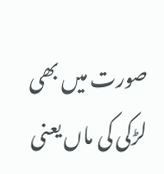صورت میں بھی لڑکی کی ماں یعنی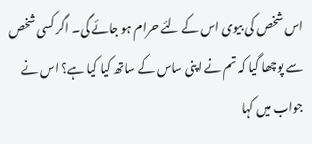اس شخص کی بیوی اس کے لئے حرام ہو جائے گی۔ اگر کسی شخص سے پوچھا گیا کہ تم نے اپنی ساس کے ساتھ کیا کیا ہے؟ اس نے جواب میں کہا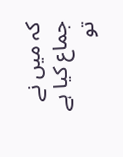کہ میں نے جماع کیا ہے تو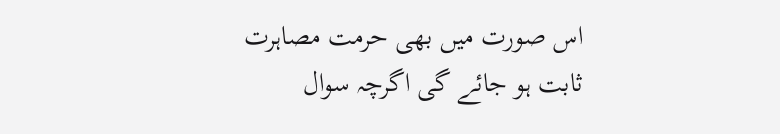اس صورت میں بھی حرمت مصاہرت ثابت ہو جائے گی اگرچہ سوال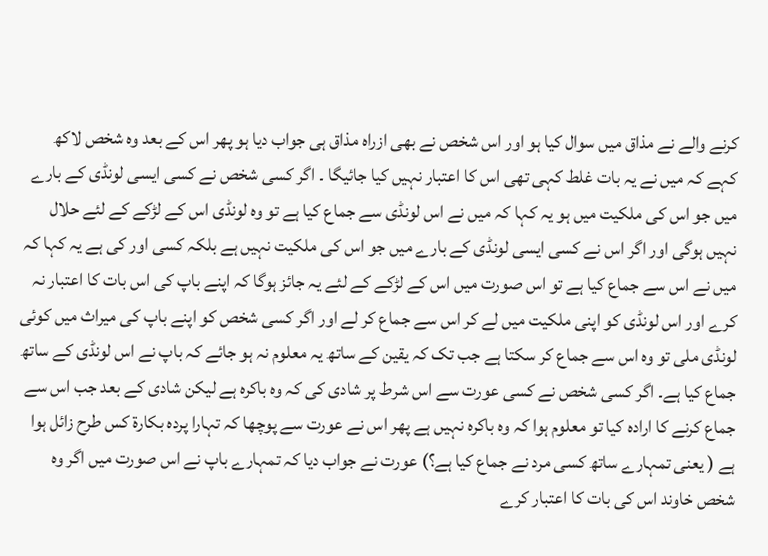کرنے والے نے مذاق میں سوال کیا ہو اور اس شخص نے بھی ازراہ مذاق ہی جواب دیا ہو پھر اس کے بعد وہ شخص لاکھ کہے کہ میں نے یہ بات غلط کہی تھی اس کا اعتبار نہیں کیا جائیگا ۔ اگر کسی شخص نے کسی ایسی لونڈی کے بارے میں جو اس کی ملکیت میں ہو یہ کہا کہ میں نے اس لونڈی سے جماع کیا ہے تو وہ لونڈی اس کے لڑکے کے لئے حلال نہیں ہوگی اور اگر اس نے کسی ایسی لونڈی کے بارے میں جو اس کی ملکیت نہیں ہے بلکہ کسی اور کی ہے یہ کہا کہ میں نے اس سے جماع کیا ہے تو اس صورت میں اس کے لڑکے کے لئے یہ جائز ہوگا کہ اپنے باپ کی اس بات کا اعتبار نہ کرے اور اس لونڈی کو اپنی ملکیت میں لے کر اس سے جماع کر لے اور اگر کسی شخص کو اپنے باپ کی میراث میں کوئی لونڈی ملی تو وہ اس سے جماع کر سکتا ہے جب تک کہ یقین کے ساتھ یہ معلوم نہ ہو جائے کہ باپ نے اس لونڈی کے ساتھ جماع کیا ہے۔ اگر کسی شخص نے کسی عورت سے اس شرط پر شادی کی کہ وہ باکرہ ہے لیکن شادی کے بعد جب اس سے جماع کرنے کا ارادہ کیا تو معلوم ہوا کہ وہ باکرہ نہیں ہے پھر اس نے عورت سے پوچھا کہ تہارا پردہ بکارۃ کس طرح زائل ہوا ہے ( یعنی تمہارے ساتھ کسی مرد نے جماع کیا ہے؟) عورت نے جواب دیا کہ تمہارے باپ نے اس صورت میں اگر وہ شخص خاوند اس کی بات کا اعتبار کرے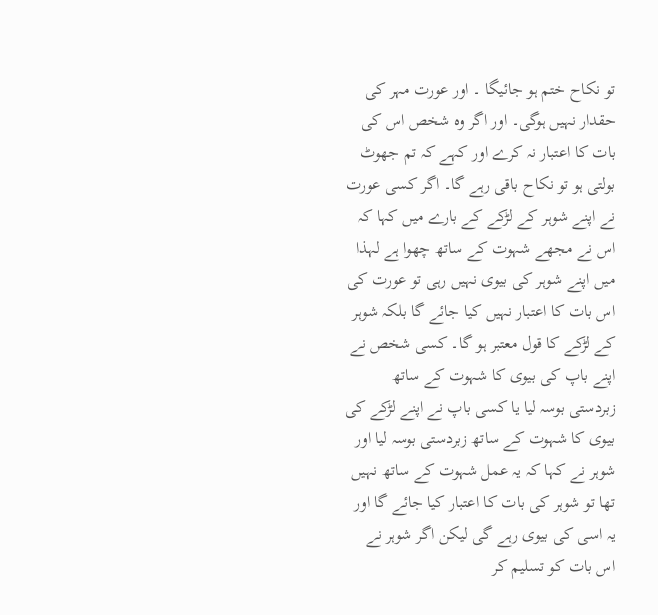تو نکاح ختم ہو جائیگا ۔ اور عورت مہر کی حقدار نہیں ہوگی۔ اور اگر وہ شخص اس کی بات کا اعتبار نہ کرے اور کہے کہ تم جھوٹ بولتی ہو تو نکاح باقی رہے گا۔ اگر کسی عورت نے اپنے شوہر کے لڑکے کے بارے میں کہا کہ اس نے مجھے شہوت کے ساتھ چھوا ہے لہذا میں اپنے شوہر کی بیوی نہیں رہی تو عورت کی اس بات کا اعتبار نہیں کیا جائے گا بلکہ شوہر کے لڑکے کا قول معتبر ہو گا۔ کسی شخص نے اپنے باپ کی بیوی کا شہوت کے ساتھ زبردستی بوسہ لیا یا کسی باپ نے اپنے لڑکے کی بیوی کا شہوت کے ساتھ زبردستی بوسہ لیا اور شوہر نے کہا کہ یہ عمل شہوت کے ساتھ نہیں تھا تو شوہر کی بات کا اعتبار کیا جائے گا اور یہ اسی کی بیوی رہے گی لیکن اگر شوہر نے اس بات کو تسلیم کر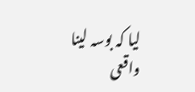لیا کہ بوسہ لینا واقعی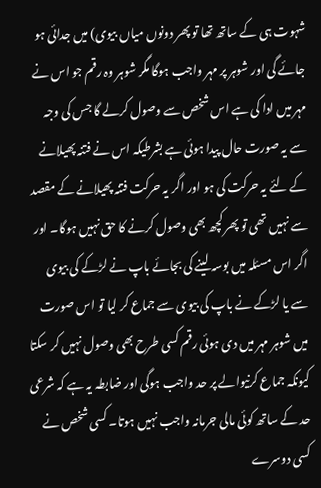شہوت ہی کے ساتھ تھا تو پھر دونوں میاں بیوی) میں جدائی ہو جائے گی اور شوہر پر مہر واجب ہوگا مگر شوہر وہ رقم جو اس نے مہر میں ادا کی ہے اس شخص سے وصول کرلے گا جس کی وجہ سے یہ صورت حال پیدا ہوئی ہے بشرطیکہ اس نے فتنہ پھیلانے کے لئے یہ حرکت کی ہو اور اگر یہ حرکت فتنہ پھیلانے کے مقصد سے نہیں تھی تو پھر کچھ بھی وصول کرنے کا حق نہیں ہوگا۔ اور اگر اس مسئلہ میں بوسہ لینے کی بجائے باپ نے لڑکے کی بیوی سے یا لڑکے نے باپ کی بیوی سے جماع کر لیا تو اس صورت میں شوہر مہر میں دی ہوئی رقم کسی طرح بھی وصول نہیں کر سکتا کیونکہ جماع کرنیوالے پر حد واجب ہوگی اور ضابطہ یہ ہے کہ شرعی حد کے ساتھ کوئی مالی جرمانہ واجب نہیں ہوتا۔ کسی شخص نے کسی دوسرے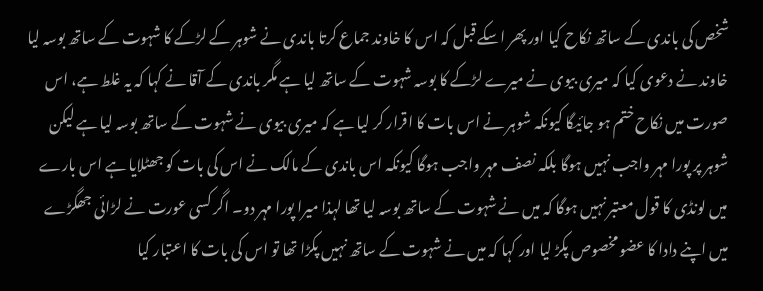شخص کی باندی کے ساتھ نکاح کیا اور پھر اسکے قبل کہ اس کا خاوند جماع کرتا باندی نے شوہر کے لڑکے کا شہوت کے ساتھ بوسہ لیا خاوند نے دعوی کیا کہ میری بیوی نے میرے لڑکے کا بوسہ شہوت کے ساتھ لیا ہے مگر باندی کے آقا نے کہا کہ یہ غلط ہے، اس صورت میں نکاح ختم ہو جائیگا کیونکہ شوہر نے اس بات کا اقرار کر لیا ہے کہ میری بیوی نے شہوت کے ساتھ بوسہ لیا ہے لیکن شوہر پر پورا مہر واجب نہیں ہوگا بلکہ نصف مہر واجب ہوگا کیونکہ اس باندی کے مالک نے اس کی بات کو جھٹلایا ہے اس بارے میں لونڈی کا قول معتبر نہیں ہوگا کہ میں نے شہوت کے ساتھ بوسہ لیا تھا لہذا میرا پورا مہر دو۔ اگر کسی عورت نے لڑائی جھگڑے میں اپنے دادا کا عضو مخصوص پکڑ لیا اور کہا کہ میں نے شہوت کے ساتھ نہیں پکڑا تھا تو اس کی بات کا اعتبار کیا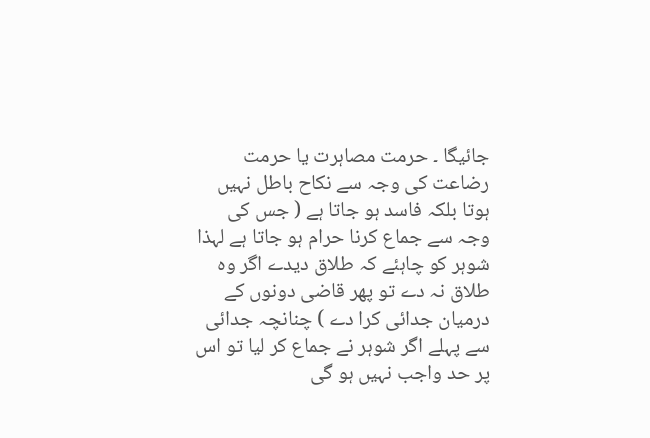جائیگا ۔ حرمت مصاہرت یا حرمت رضاعت کی وجہ سے نکاح باطل نہیں ہوتا بلکہ فاسد ہو جاتا ہے ( جس کی وجہ سے جماع کرنا حرام ہو جاتا ہے لہذا شوہر کو چاہئے کہ طلاق دیدے اگر وہ طلاق نہ دے تو پھر قاضی دونوں کے درمیان جدائی کرا دے ) چنانچہ جدائی سے پہلے اگر شوہر نے جماع کر لیا تو اس پر حد واجب نہیں ہو گی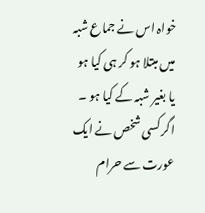خواہ اس نے جماع شبہ میں مبتلا ہو کر ہی کیا ہو یا بغیر شبہ کے کیا ہو ۔ اگر کسی شخص نے ایک عورت سے حرام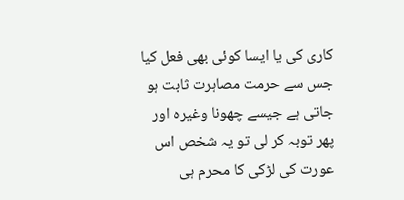کاری کی یا ایسا کوئی بھی فعل کیا جس سے حرمت مصاہرت ثابت ہو جاتی ہے جیسے چھونا وغیرہ اور پھر توبہ کر لی تو یہ شخص اس عورت کی لڑکی کا محرم ہی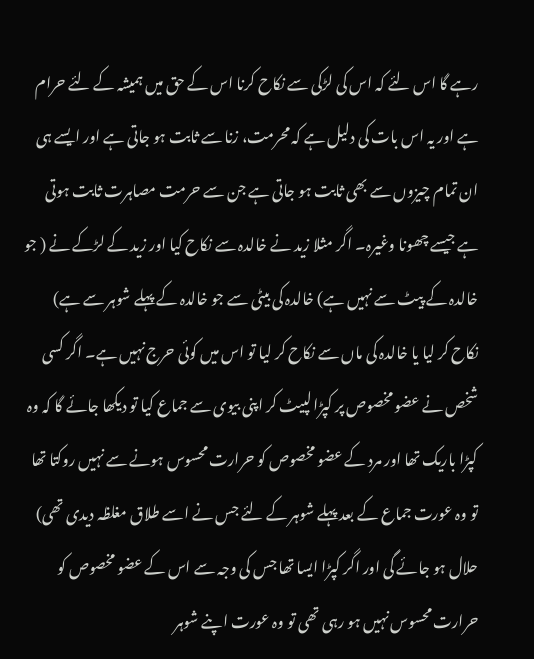رہے گا اس لئے کہ اس کی لڑکی سے نکاح کرنا اس کے حق میں ہمیشہ کے لئے حرام ہے اور یہ اس بات کی دلیل ہے کہ محرمت، زنا سے ثابت ہو جاتی ہے اور ایسے ہی ان تمام چیزوں سے بھی ثابت ہو جاتی ہے جن سے حرمت مصاہرت ثابت ہوتی ہے جیسے چھونا وغیرہ۔ اگر مثلا زید نے خالدہ سے نکاح کیا اور زید کے لڑکے نے ( جو خالدہ کے پیٹ سے نہیں ہے) خالدہ کی بیٹی سے جو خالدہ کے پہلے شوہر سے ہے) نکاح کر لیا یا خالدہ کی ماں سے نکاح کر لیا تو اس میں کوئی حرج نہیں ہے۔ اگر کسی شخص نے عضو مخصوص پر کپڑا لپیٹ کر اپنی بیوی سے جماع کیا تو دیکھا جائے گا کہ وہ کپڑا باریک تھا اور مرد کے عضو مخصوص کو حرارت محسوس ہونے سے نہیں روکتا تھا تو وہ عورت جماع کے بعد پہلے شوہر کے لئے جس نے اسے طلاق مغلظہ دیدی تھی) حلال ہو جائے گی اور اگر کپڑا ایسا تھا جس کی وجہ سے اس کے عضو مخصوص کو حرارت محسوس نہیں ہو رہی تھی تو وہ عورت اپنے شوہر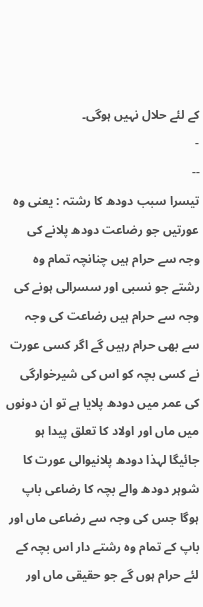کے لئے حلال نہیں ہوگی۔
-
--
تیسرا سبب دودھ کا رشتہ : یعنی وہ عورتیں جو رضاعت دودھ پلانے کی وجہ سے حرام ہیں چنانچہ تمام وہ رشتے جو نسبی اور سسرالی ہونے کی وجہ سے حرام ہیں رضاعت کی وجہ سے بھی حرام رہیں گے اگر کسی عورت نے کسی بچہ کو اس کی شیرخوارگی کی عمر میں دودھ پلایا ہے تو ان دونوں میں ماں اور اولاد کا تعلق پیدا ہو جائیگا لہذا دودھ پلانیوالی عورت کا شوہر دودھ والے بچہ کا رضاعی باپ ہوگا جس کی وجہ سے رضاعی ماں اور باپ کے تمام وہ رشتے دار اس بچہ کے لئے حرام ہوں گے جو حقیقی ماں اور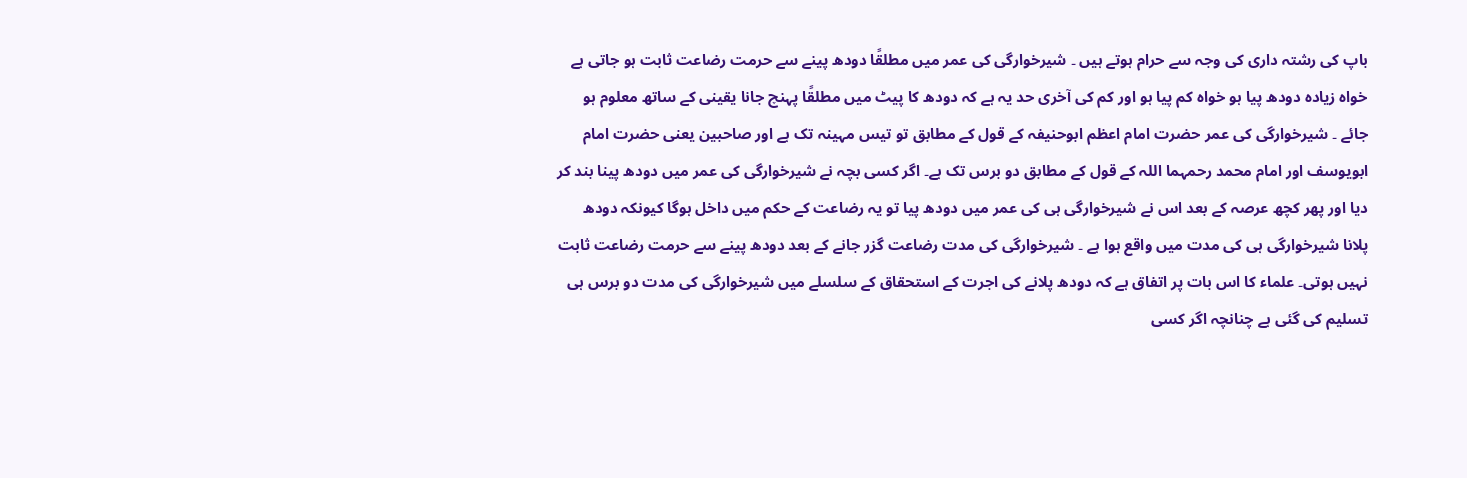باپ کی رشتہ داری کی وجہ سے حرام ہوتے ہیں ۔ شیرخوارگی کی عمر میں مطلقًا دودھ پینے سے حرمت رضاعت ثابت ہو جاتی ہے خواہ زیادہ دودھ پیا ہو خواہ کم پیا ہو اور کم کی آخری حد یہ ہے کہ دودھ کا پیٹ میں مطلقًا پہنچ جانا یقینی کے ساتھ معلوم ہو جائے ۔ شیرخوارگی کی عمر حضرت امام اعظم ابوحنیفہ کے قول کے مطابق تو تیس مہینہ تک ہے اور صاحبین یعنی حضرت امام ابویوسف اور امام محمد رحمہما اللہ کے قول کے مطابق دو برس تک ہے۔ اگر کسی بچہ نے شیرخوارگی کی عمر میں دودھ پینا بند کر دیا اور پھر کچھ عرصہ کے بعد اس نے شیرخوارگی ہی کی عمر میں دودھ پیا تو یہ رضاعت کے حکم میں داخل ہوگا کیونکہ دودھ پلانا شیرخوارگی ہی کی مدت میں واقع ہوا ہے ۔ شیرخوارگی کی مدت رضاعت گزر جانے کے بعد دودھ پینے سے حرمت رضاعت ثابت نہیں ہوتی۔ علماء کا اس بات پر اتفاق ہے کہ دودھ پلانے کی اجرت کے استحقاق کے سلسلے میں شیرخوارگی کی مدت دو برس ہی تسلیم کی گئی ہے چنانچہ اگر کسی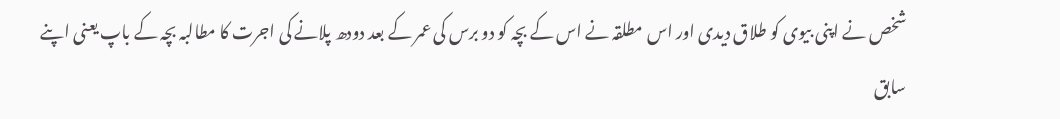شخص نے اپنی بیوی کو طلاق دیدی اور اس مطلقہ نے اس کے بچہ کو دو برس کی عمر کے بعد دودھ پلانے کی اجرت کا مطالبہ بچہ کے باپ یعنی اپنے سابق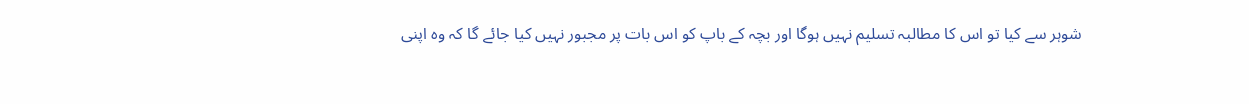شوہر سے کیا تو اس کا مطالبہ تسلیم نہیں ہوگا اور بچہ کے باپ کو اس بات پر مجبور نہیں کیا جائے گا کہ وہ اپنی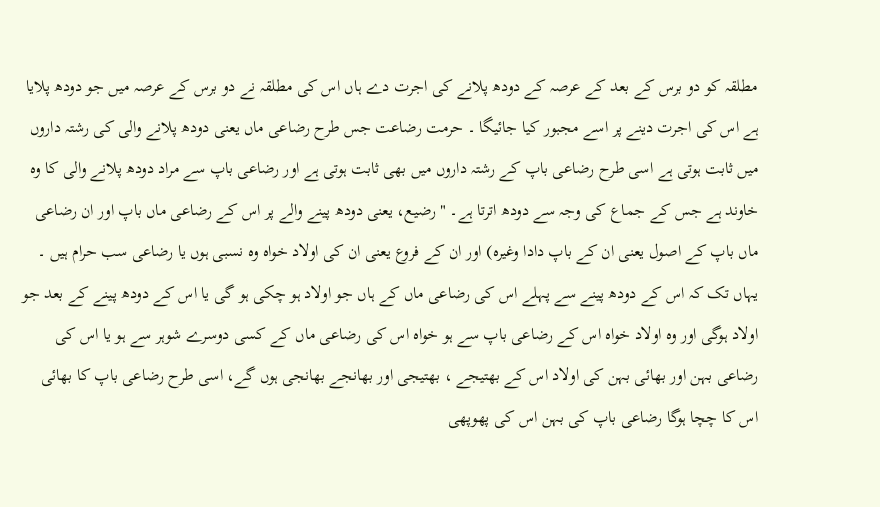مطلقہ کو دو برس کے بعد کے عرصہ کے دودھ پلانے کی اجرت دے ہاں اس کی مطلقہ نے دو برس کے عرصہ میں جو دودھ پلایا ہے اس کی اجرت دینے پر اسے مجبور کیا جائیگا ۔ حرمت رضاعت جس طرح رضاعی ماں یعنی دودھ پلانے والی کی رشتہ داروں میں ثابت ہوتی ہے اسی طرح رضاعی باپ کے رشتہ داروں میں بھی ثابت ہوتی ہے اور رضاعی باپ سے مراد دودھ پلانے والی کا وہ خاوند ہے جس کے جماع کی وجہ سے دودھ اترتا ہے۔ " رضیع، یعنی دودھ پینے والے پر اس کے رضاعی ماں باپ اور ان رضاعی ماں باپ کے اصول یعنی ان کے باپ دادا وغیرہ) اور ان کے فروع یعنی ان کی اولاد خواہ وہ نسبی ہوں یا رضاعی سب حرام ہیں ۔ یہاں تک کہ اس کے دودھ پینے سے پہلے اس کی رضاعی ماں کے ہاں جو اولاد ہو چکی ہو گی یا اس کے دودھ پینے کے بعد جو اولاد ہوگی اور وہ اولاد خواہ اس کے رضاعی باپ سے ہو خواہ اس کی رضاعی ماں کے کسی دوسرے شوہر سے ہو یا اس کی رضاعی بہن اور بھائی بہن کی اولاد اس کے بھتیجے ، بھتیجی اور بھانجے بھانجی ہوں گے، اسی طرح رضاعی باپ کا بھائی اس کا چچا ہوگا رضاعی باپ کی بہن اس کی پھوپھی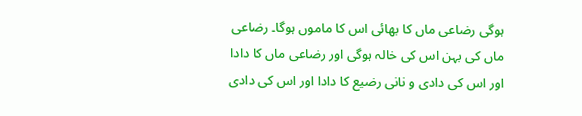ہوگی رضاعی ماں کا بھائی اس کا ماموں ہوگا۔ رضاعی ماں کی بہن اس کی خالہ ہوگی اور رضاعی ماں کا دادا اور اس کی دادی و نانی رضیع کا دادا اور اس کی دادی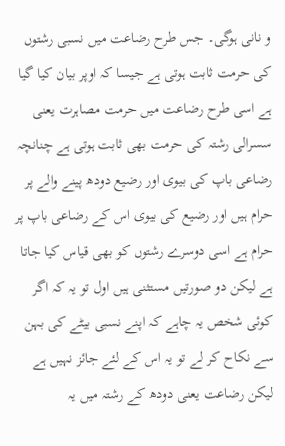و نانی ہوگی۔ جس طرح رضاعت میں نسبی رشتوں کی حرمت ثابت ہوتی ہے جیسا کہ اوپر بیان کیا گیا ہے اسی طرح رضاعت میں حرمت مصاہرت یعنی سسرالی رشتہ کی حرمت بھی ثابت ہوتی ہے چنانچہ رضاعی باپ کی بیوی اور رضیع دودھ پینے والے پر حرام ہیں اور رضیع کی بیوی اس کے رضاعی باپ پر حرام ہے اسی دوسرے رشتوں کو بھی قیاس کیا جاتا ہے لیکن دو صورتیں مستثنی ہیں اول تو یہ کہ اگر کوئی شخص یہ چاہے کہ اپنے نسبی بیٹے کی بہن سے نکاح کر لے تو یہ اس کے لئے جائز نہیں ہے لیکن رضاعت یعنی دودھ کے رشتہ میں یہ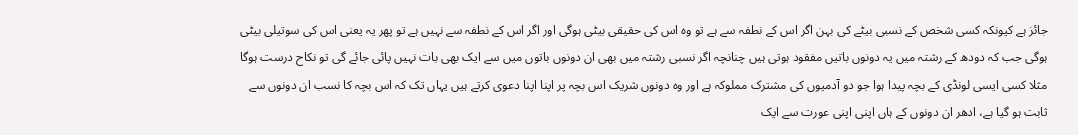جائز ہے کیونکہ کسی شخص کے نسبی بیٹے کی بہن اگر اس کے نطفہ سے ہے تو وہ اس کی حقیقی بیٹی ہوگی اور اگر اس کے نطفہ سے نہیں ہے تو پھر یہ یعنی اس کی سوتیلی بیٹی ہوگی جب کہ دودھ کے رشتہ میں یہ دونوں باتیں مفقود ہوتی ہیں چنانچہ اگر نسبی رشتہ میں بھی ان دونوں باتوں میں سے ایک بھی بات نہیں پائی جائے گی تو نکاح درست ہوگا مثلا کسی ایسی لونڈی کے بچہ پیدا ہوا جو دو آدمیوں کی مشترک مملوکہ ہے اور وہ دونوں شریک اس بچہ پر اپنا اپنا دعوی کرتے ہیں یہاں تک کہ اس بچہ کا نسب ان دونوں سے ثابت ہو گیا ہے، ادھر ان دونوں کے ہاں اپنی اپنی عورت سے ایک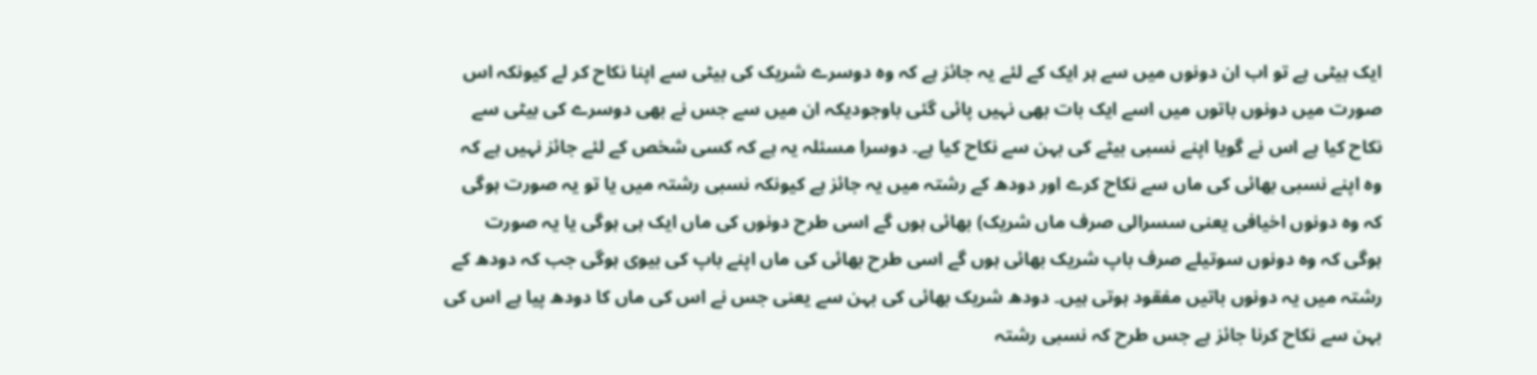ایک بیٹی ہے تو اب ان دونوں میں سے ہر ایک کے لئے یہ جائز ہے کہ وہ دوسرے شریک کی بیٹی سے اپنا نکاح کر لے کیونکہ اس صورت میں دونوں باتوں میں اسے ایک بات بھی نہیں پائی گئی باوجودیکہ ان میں سے جس نے بھی دوسرے کی بیٹی سے نکاح کیا ہے اس نے گویا اپنے نسبی بیٹے کی بہن سے نکاح کیا ہے۔ دوسرا مسئلہ یہ ہے کہ کسی شخص کے لئے جائز نہیں ہے کہ وہ اپنے نسبی بھائی کی ماں سے نکاح کرے اور دودھ کے رشتہ میں یہ جائز ہے کیونکہ نسبی رشتہ میں یا تو یہ صورت ہوگی کہ وہ دونوں اخیافی یعنی سسرالی صرف ماں شریک) بھائی ہوں گے اسی طرح دونوں کی ماں ایک ہی ہوگی یا یہ صورت ہوگی کہ وہ دونوں سوتیلے صرف باپ شریک بھائی ہوں گے اسی طرح بھائی کی ماں اپنے باپ کی بیوی ہوگی جب کہ دودھ کے رشتہ میں یہ دونوں باتیں مفقود ہوتی ہیں۔ دودھ شریک بھائی کی بہن سے یعنی جس نے اس کی ماں کا دودھ پیا ہے اس کی بہن سے نکاح کرنا جائز ہے جس طرح کہ نسبی رشتہ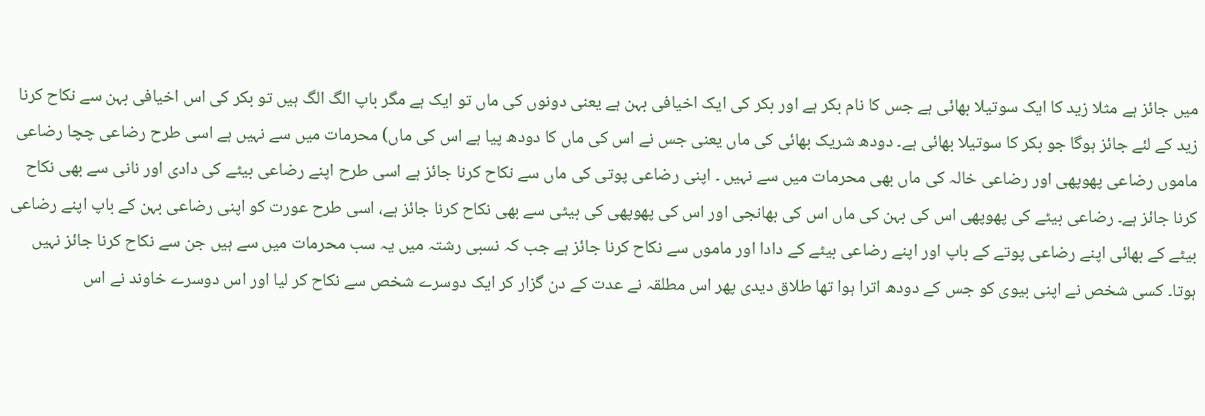میں جائز ہے مثلا زید کا ایک سوتیلا بھائی ہے جس کا نام بکر ہے اور بکر کی ایک اخیافی بہن ہے یعنی دونوں کی ماں تو ایک ہے مگر باپ الگ الگ ہیں تو بکر کی اس اخیافی بہن سے نکاح کرنا زید کے لئے جائز ہوگا جو بکر کا سوتیلا بھائی ہے۔ دودھ شریک بھائی کی ماں یعنی جس نے اس کی ماں کا دودھ پیا ہے اس کی ماں) محرمات میں سے نہیں ہے اسی طرح رضاعی چچا رضاعی ماموں رضاعی پھوپھی اور رضاعی خالہ کی ماں بھی محرمات میں سے نہیں ۔ اپنی رضاعی پوتی کی ماں سے نکاح کرنا جائز ہے اسی طرح اپنے رضاعی بیٹے کی دادی اور نانی سے بھی نکاح کرنا جائز ہے۔ رضاعی بیٹے کی پھوپھی اس کی بہن کی ماں اس کی بھانجی اور اس کی پھوپھی کی بیٹی سے بھی نکاح کرنا جائز ہے، اسی طرح عورت کو اپنی رضاعی بہن کے باپ اپنے رضاعی بیٹے کے بھائی اپنے رضاعی پوتے کے باپ اور اپنے رضاعی بیٹے کے دادا اور ماموں سے نکاح کرنا جائز ہے جب کہ نسبی رشتہ میں یہ سب محرمات میں سے ہیں جن سے نکاح کرنا جائز نہیں ہوتا۔ کسی شخص نے اپنی بیوی کو جس کے دودھ اترا ہوا تھا طلاق دیدی پھر اس مطلقہ نے عدت کے دن گزار کر ایک دوسرے شخص سے نکاح کر لیا اور اس دوسرے خاوند نے اس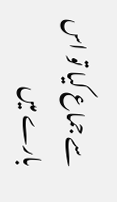سے جماع کیا تو اس بارے میں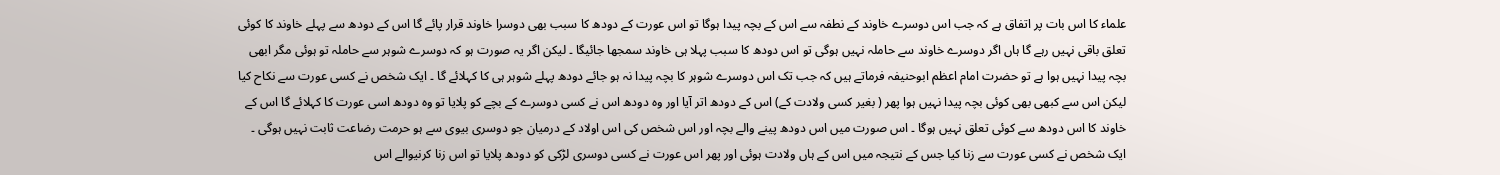علماء کا اس بات پر اتفاق ہے کہ جب اس دوسرے خاوند کے نطفہ سے اس کے بچہ پیدا ہوگا تو اس عورت کے دودھ کا سبب بھی دوسرا خاوند قرار پائے گا اس کے دودھ سے پہلے خاوند کا کوئی تعلق باقی نہیں رہے گا ہاں اگر دوسرے خاوند سے حاملہ نہیں ہوگی تو اس دودھ کا سبب پہلا ہی خاوند سمجھا جائیگا ۔ لیکن اگر یہ صورت ہو کہ دوسرے شوہر سے حاملہ تو ہوئی مگر ابھی بچہ پیدا نہیں ہوا ہے تو حضرت امام اعظم ابوحنیفہ فرماتے ہیں کہ جب تک اس دوسرے شوہر کا بچہ پیدا نہ ہو جائے دودھ پہلے شوہر ہی کا کہلائے گا ۔ ایک شخص نے کسی عورت سے نکاح کیا لیکن اس سے کبھی بھی کوئی بچہ پیدا نہیں ہوا پھر ( بغیر کسی ولادت کے) اس کے دودھ اتر آیا اور وہ دودھ اس نے کسی دوسرے کے بچے کو پلایا تو وہ دودھ اسی عورت کا کہلائے گا اس کے خاوند کا اس دودھ سے کوئی تعلق نہیں ہوگا ۔ اس صورت میں اس دودھ پینے والے بچہ اور اس شخص کی اس اولاد کے درمیان جو دوسری بیوی سے ہو حرمت رضاعت ثابت نہیں ہوگی ۔ ایک شخص نے کسی عورت سے زنا کیا جس کے نتیجہ میں اس کے ہاں ولادت ہوئی اور پھر اس عورت نے کسی دوسری لڑکی کو دودھ پلایا تو اس زنا کرنیوالے اس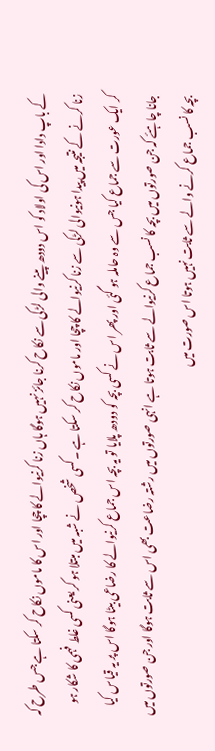کے باپ دادا اور اس کی اولاد کو اس دودھ پینے والی لڑکی سے نکاح کرنا جائز نہیں ہوگا ہاں زنا کرنیوالے کا چچا اور اس کا ماموں نکاح کر سکتا ہے جس طرح کہ زنا کرنے کے نتیجہ میں پیدا ہونیوالی لڑکی سے زنا کرنیوالے کا چچا اور ماموں نکاح کر سکتا ہے ۔ کسی شخص نے شبہ میں مبتلا ہو کر یعنی کسی غلط فہمی کا شکار ہو کر ایک عورت سے جماع کیا جس سے وہ حاملہ ہو گئی اور پھر اس نے کسی بچہ کو دودھ پلایا تو یہ بچہ اس جماع کرنیوالے کا رضاعی بیٹا ہوگا اس پر یہ قیاس کیا جانا چاہئے کہ جن صورتوں میں بچہ کا نسب جماع کرنیوالے سے ثابت ہوتا ہے انہی صورتوں میں رشتہ رضاعت بھی اس سے ثابت ہوگا اور جن صورتوں میں بچہ کا نسب جماع کرنے والے سے ثابت نہیں ہوتا اس صورت میں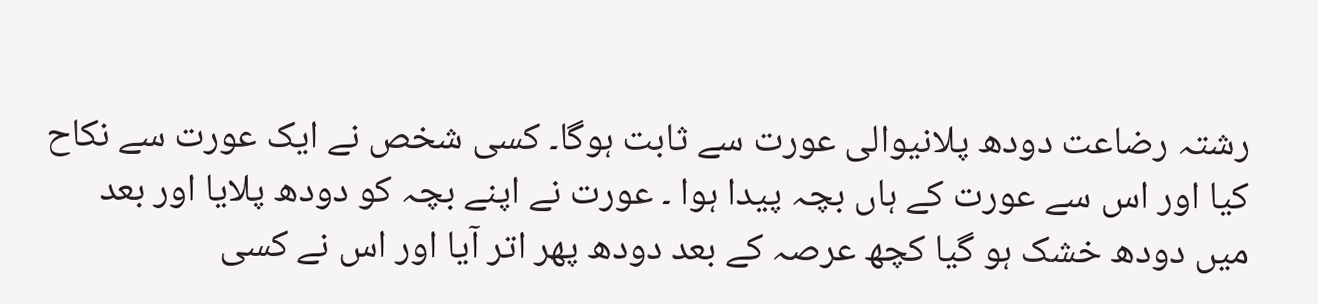رشتہ رضاعت دودھ پلانیوالی عورت سے ثابت ہوگا۔ کسی شخص نے ایک عورت سے نکاح کیا اور اس سے عورت کے ہاں بچہ پیدا ہوا ۔ عورت نے اپنے بچہ کو دودھ پلایا اور بعد میں دودھ خشک ہو گیا کچھ عرصہ کے بعد دودھ پھر اتر آیا اور اس نے کسی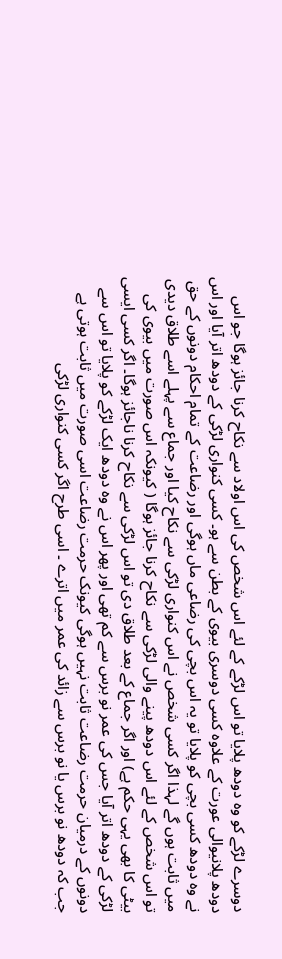دوسرے لڑکے کو وہ دودھ پلایا تو اس لڑکے کے لئے اس شخص کی اس اولاد سے نکاح کرنا جائز ہوگا جو اس دودھ پلانیوالی عورت کے علاوہ کسی دوسری بیوی کے بطن سے ہو۔ کسی کنواری لڑکی کے دودھ اتر آیا اور اس نے وہ دودھ کسی بچی کو پلایا تو یہ اس بچی کی رضاعی ماں ہوگی اور رضاعت کے تمام احکام دونوں کے حق میں ثابت ہوں گے لہذا اگر کسی شخص نے اس کنواری لڑکی سے نکاح کیا اور جماع سے پہلے اسے طلاق دیدی تو اس شخص کے لئے اس دودھ پینے والی لڑکی سے نکاح کرنا جائز ہوگا ( کیونکہ اس صورت میں بیوی کی بیٹی کا بھی یہی حکم ہے) اور اگر جماع کے بعد طلاق دی تو اس لڑکی سے نکاح کرنا ناجائز ہوگا۔ اگر کسی ایسی لڑکی کے دودھ اتر آیا جس کی عمر نو برس سے کم تھی اور پھر اس نے وہ دودھ ایک لڑکے کو پلایا تو اس سے دونوں کے درمیان حرمت رضاعت ثابت نہیں ہوگی کیونک حرمت رضاعت اسی صورت میں ثابت ہوتی ہے جب کہ دودھ نو برس یا نو برس سے زائد کی عمر میں اترے ۔ اسی طرح اگر کسی کنواری لڑکی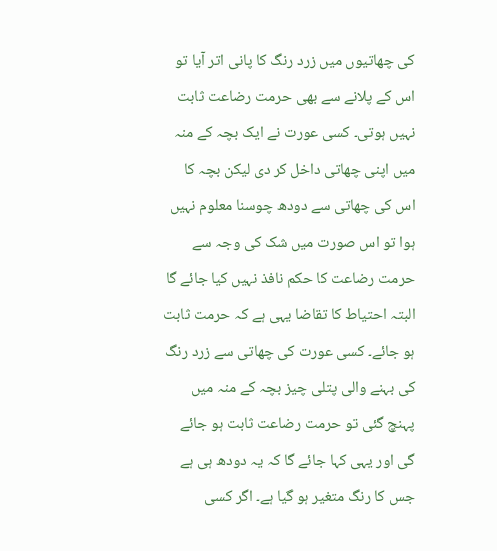کی چھاتیوں میں زرد رنگ کا پانی اتر آیا تو اس کے پلانے سے بھی حرمت رضاعت ثابت نہیں ہوتی۔ کسی عورت نے ایک بچہ کے منہ میں اپنی چھاتی داخل کر دی لیکن بچہ کا اس کی چھاتی سے دودھ چوسنا معلوم نہیں ہوا تو اس صورت میں شک کی وجہ سے حرمت رضاعت کا حکم نافذ نہیں کیا جائے گا البتہ احتیاط کا تقاضا یہی ہے کہ حرمت ثابت ہو جائے۔ کسی عورت کی چھاتی سے زرد رنگ کی بہنے والی پتلی چیز بچہ کے منہ میں پہنچ گئی تو حرمت رضاعت ثابت ہو جائے گی اور یہی کہا جائے گا کہ یہ دودھ ہی ہے جس کا رنگ متغیر ہو گیا ہے۔ اگر کسی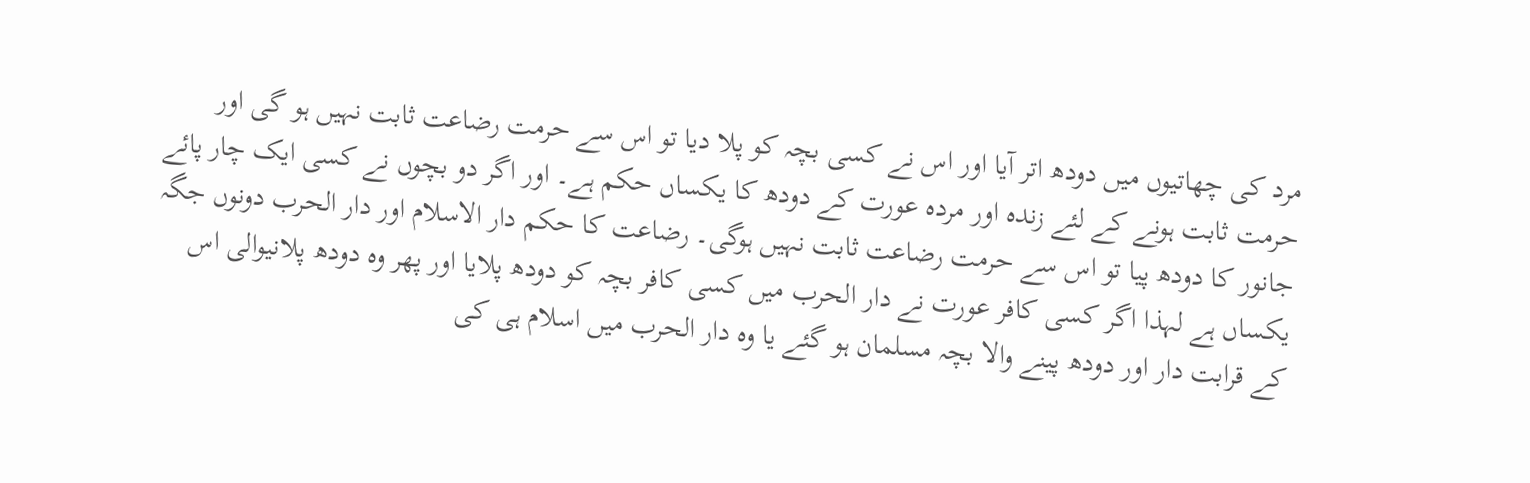مرد کی چھاتیوں میں دودھ اتر آیا اور اس نے کسی بچہ کو پلا دیا تو اس سے حرمت رضاعت ثابت نہیں ہو گی اور حرمت ثابت ہونے کے لئے زندہ اور مردہ عورت کے دودھ کا یکساں حکم ہے۔ اور اگر دو بچوں نے کسی ایک چار پائے جانور کا دودھ پیا تو اس سے حرمت رضاعت ثابت نہیں ہوگی۔ رضاعت کا حکم دار الاسلام اور دار الحرب دونوں جگہ یکساں ہے لہذا اگر کسی کافر عورت نے دار الحرب میں کسی کافر بچہ کو دودھ پلایا اور پھر وہ دودھ پلانیوالی اس کے قرابت دار اور دودھ پینے والا بچہ مسلمان ہو گئے یا وہ دار الحرب میں اسلام ہی کی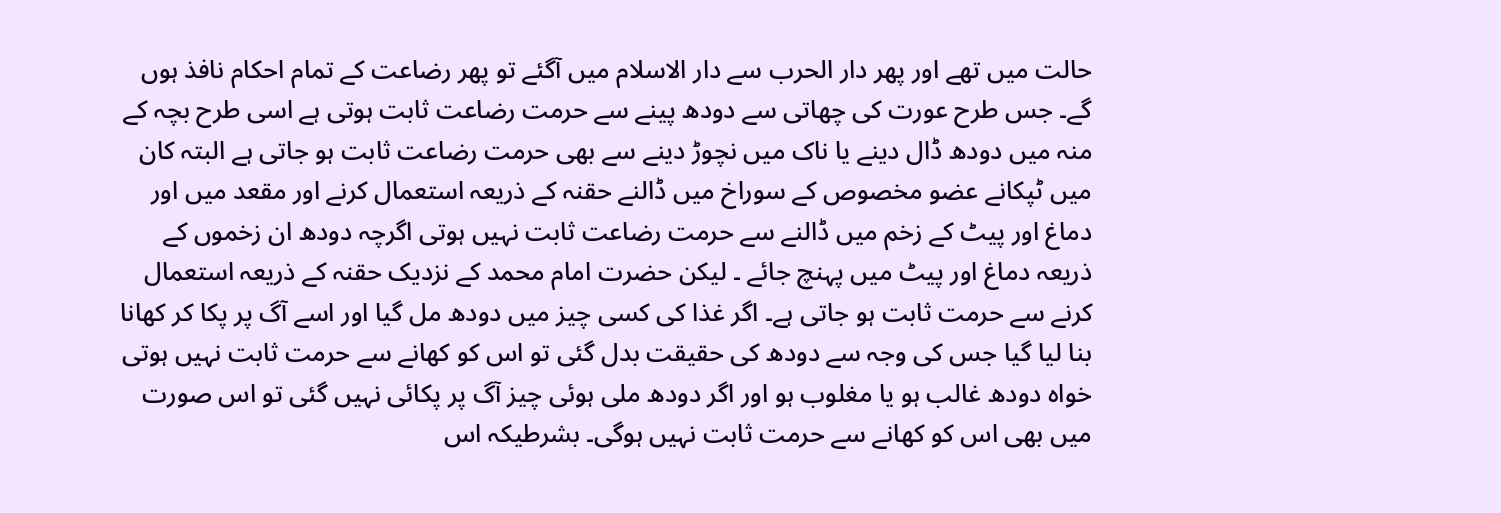حالت میں تھے اور پھر دار الحرب سے دار الاسلام میں آگئے تو پھر رضاعت کے تمام احکام نافذ ہوں گے۔ جس طرح عورت کی چھاتی سے دودھ پینے سے حرمت رضاعت ثابت ہوتی ہے اسی طرح بچہ کے منہ میں دودھ ڈال دینے یا ناک میں نچوڑ دینے سے بھی حرمت رضاعت ثابت ہو جاتی ہے البتہ کان میں ٹپکانے عضو مخصوص کے سوراخ میں ڈالنے حقنہ کے ذریعہ استعمال کرنے اور مقعد میں اور دماغ اور پیٹ کے زخم میں ڈالنے سے حرمت رضاعت ثابت نہیں ہوتی اگرچہ دودھ ان زخموں کے ذریعہ دماغ اور پیٹ میں پہنچ جائے ۔ لیکن حضرت امام محمد کے نزدیک حقنہ کے ذریعہ استعمال کرنے سے حرمت ثابت ہو جاتی ہے۔ اگر غذا کی کسی چیز میں دودھ مل گیا اور اسے آگ پر پکا کر کھانا بنا لیا گیا جس کی وجہ سے دودھ کی حقیقت بدل گئی تو اس کو کھانے سے حرمت ثابت نہیں ہوتی خواہ دودھ غالب ہو یا مغلوب ہو اور اگر دودھ ملی ہوئی چیز آگ پر پکائی نہیں گئی تو اس صورت میں بھی اس کو کھانے سے حرمت ثابت نہیں ہوگی۔ بشرطیکہ اس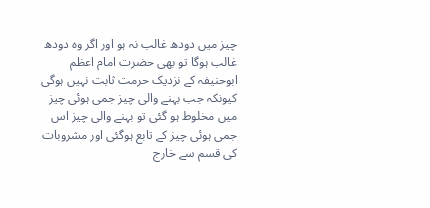چیز میں دودھ غالب نہ ہو اور اگر وہ دودھ غالب ہوگا تو بھی حضرت امام اعظم ابوحنیفہ کے نزدیک حرمت ثابت نہیں ہوگی کیونکہ جب بہنے والی چیز جمی ہوئی چیز میں مخلوط ہو گئی تو بہنے والی چیز اس جمی ہوئی چیز کے تابع ہوگئی اور مشروبات کی قسم سے خارج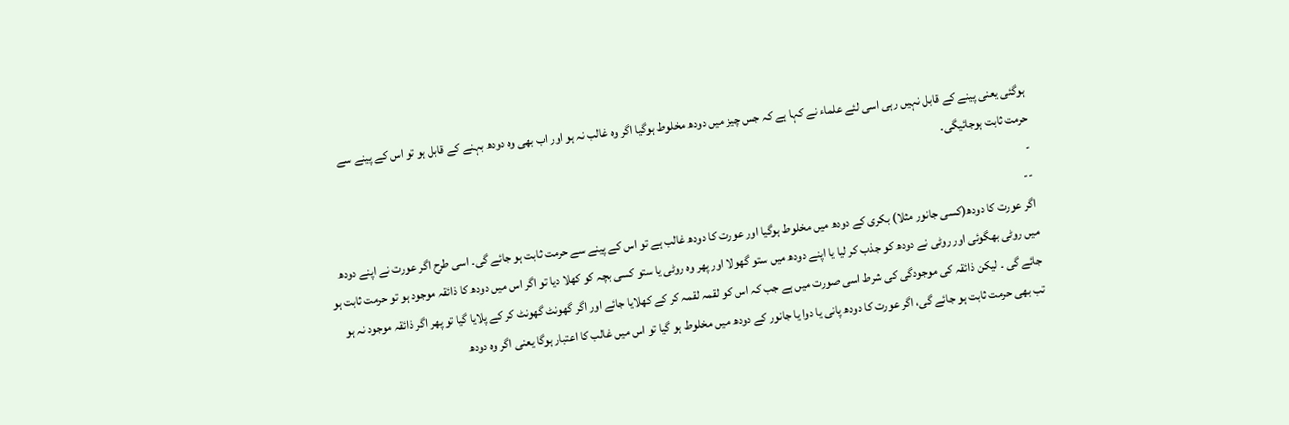ہوگئی یعنی پینے کے قابل نہیں رہی اسی لئے علماء نے کہا ہے کہ جس چیز میں دودھ مخلوط ہوگیا اگر وہ غالب نہ ہو اور اب بھی وہ دودھ بہنے کے قابل ہو تو اس کے پینے سے حرمت ثابت ہوجائیگی۔
-
--
اگر عورت کا دودھ(کسی جانور مثلا) بکری کے دودھ میں مخلوط ہوگیا اور عورت کا دودھ غالب ہے تو اس کے پینے سے حرمت ثابت ہو جائے گی۔ اسی طرح اگر عورت نے اپنے دودھ میں روٹی بھگوئی اور روٹی نے دودھ کو جذب کر لیا یا اپنے دودھ میں ستو گھولا اور پھر وہ روٹی یا ستو کسی بچہ کو کھلا دیا تو اگر اس میں دودھ کا ذائقہ موجود ہو تو حرمت ثابت ہو جائے گی ۔ لیکن ذائقہ کی موجودگی کی شرط اسی صورت میں ہے جب کہ اس کو لقمہ لقمہ کر کے کھلایا جائے اور اگر گھونٹ گھونٹ کر کے پلایا گیا تو پھر اگر ذائقہ موجود نہ ہو تب بھی حرمت ثابت ہو جائے گی، اگر عورت کا دودھ پانی یا دوا یا جانور کے دودھ میں مخلوط ہو گیا تو اس میں غالب کا اعتبار ہوگا یعنی اگر وہ دودھ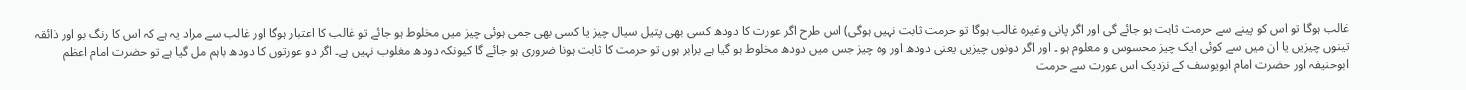غالب ہوگا تو اس کو پینے سے حرمت ثابت ہو جائے گی اور اگر پانی وغیرہ غالب ہوگا تو حرمت ثابت نہیں ہوگی) اس طرح اگر عورت کا دودھ کسی بھی پتیل سیال چیز یا کسی بھی جمی ہوئی چیز میں مخلوط ہو جائے تو غالب کا اعتبار ہوگا اور غالب سے مراد یہ ہے کہ اس کا رنگ بو اور ذائقہ تینوں چیزیں یا ان میں سے کوئی ایک چیز محسوس و معلوم ہو ۔ اور اگر دونوں چیزیں یعنی دودھ اور وہ چیز جس میں دودھ مخلوط ہو گیا ہے برابر ہوں تو حرمت کا ثابت ہونا ضروری ہو جائے گا کیونکہ دودھ مغلوب نہیں ہے۔ اگر دو عورتوں کا دودھ باہم مل گیا ہے تو حضرت امام اعظم ابوحنیفہ اور حضرت امام ابویوسف کے نزدیک اس عورت سے حرمت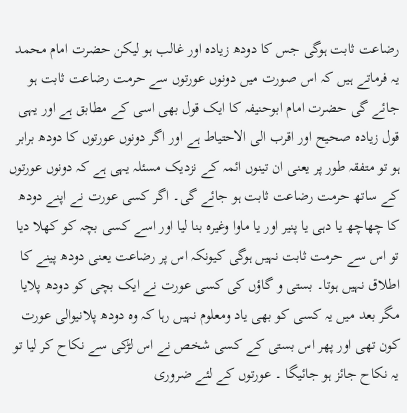رضاعت ثابت ہوگی جس کا دودھ زیادہ اور غالب ہو لیکن حضرت امام محمد یہ فرماتے ہیں کہ اس صورت میں دونوں عورتوں سے حرمت رضاعت ثابت ہو جائے گی حضرت امام ابوحنیفہ کا ایک قول بھی اسی کے مطابق ہے اور یہی قول زیادہ صحیح اور اقرب الی الاحتیاط ہے اور اگر دونوں عورتوں کا دودھ برابر ہو تو متفقہ طور پر یعنی ان تینوں ائمہ کے نزدیک مسئلہ یہی ہے کہ دونوں عورتوں کے ساتھ حرمت رضاعت ثابت ہو جائے گی۔ اگر کسی عورت نے اپنے دودھ کا چھاچھ یا دہی یا پنیر اور یا ماوا وغیرہ بنا لیا اور اسے کسی بچہ کو کھلا دیا تو اس سے حرمت ثابت نہیں ہوگی کیونکہ اس پر رضاعت یعنی دودھ پینے کا اطلاق نہیں ہوتا۔ بستی و گاؤں کی کسی عورت نے ایک بچی کو دودھ پلایا مگر بعد میں یہ کسی کو بھی یاد ومعلوم نہیں رہا کہ وہ دودھ پلانیوالی عورت کون تھی اور پھر اس بستی کے کسی شخص نے اس لڑکی سے نکاح کر لیا تو یہ نکاح جائز ہو جائیگا ۔ عورتوں کے لئے ضروری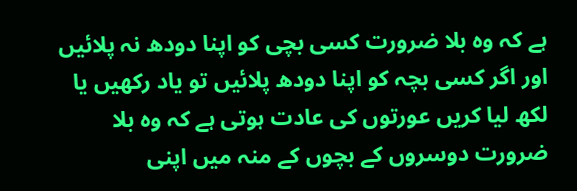ہے کہ وہ بلا ضرورت کسی بچی کو اپنا دودھ نہ پلائیں اور اگر کسی بچہ کو اپنا دودھ پلائیں تو یاد رکھیں یا لکھ لیا کریں عورتوں کی عادت ہوتی ہے کہ وہ بلا ضرورت دوسروں کے بچوں کے منہ میں اپنی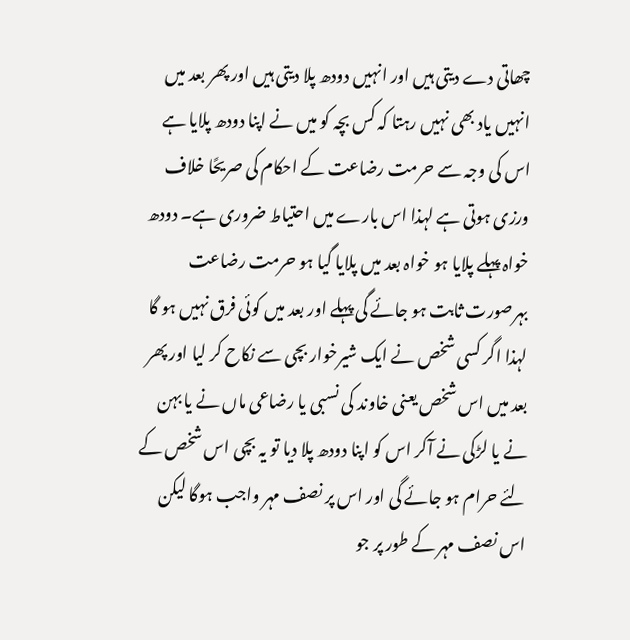چھاتی دے دیتی ہیں اور انہیں دودھ پلا دیتی ہیں اور پھر بعد میں انہیں یاد بھی نہیں رہتا کہ کس بچہ کو میں نے اپنا دودھ پلایا ہے اس کی وجہ سے حرمت رضاعت کے احکام کی صریحًا خلاف ورزی ہوتی ہے لہذا اس بارے میں احتیاط ضروری ہے۔ دودھ خواہ پہلے پلایا ہو خواہ بعد میں پلایا گیا ہو حرمت رضاعت بہرصورت ثابت ہو جائے گی پہلے اور بعد میں کوئی فرق نہیں ہو گا لہذا اگر کسی شخص نے ایک شیرخوار بچی سے نکاح کر لیا اور پھر بعد میں اس شخص یعنی خاوند کی نسبی یا رضاعی ماں نے یا بہن نے یا لڑکی نے آکر اس کو اپنا دودھ پلا دیا تو یہ بچی اس شخص کے لئے حرام ہو جائے گی اور اس پر نصف مہر واجب ہوگا لیکن اس نصف مہر کے طور پر جو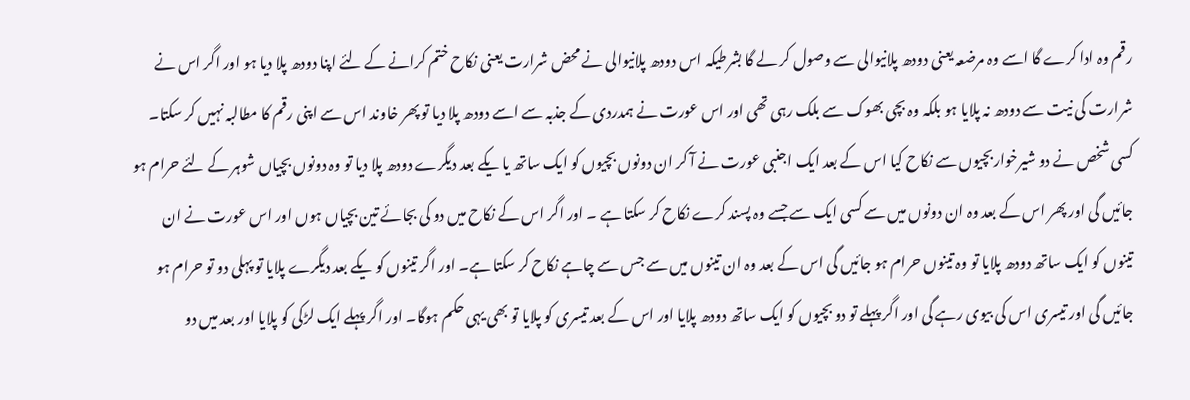رقم وہ ادا کرے گا اسے وہ مرضعہ یعنی دودھ پلانیوالی سے وصول کر لے گا بشرطیکہ اس دودھ پلانیوالی نے محض شرارت یعنی نکاح ختم کرانے کے لئے اپنا دودھ پلا دیا ہو اور اگر اس نے شرارت کی نیت سے دودھ نہ پلایا ہو بلکہ وہ بچی بھوک سے بلک رہی تھی اور اس عورت نے ہمدردی کے جذبہ سے اسے دودھ پلا دیا تو پھر خاوند اس سے اپنی رقم کا مطالبہ نہیں کر سکتا۔ کسی شخص نے دو شیرخواربچیوں سے نکاح کیا اس کے بعد ایک اجنبی عورت نے آ کر ان دونوں بچیوں کو ایک ساتھ یا یکے بعد دیگرے دودھ پلا دیا تو وہ دونوں بچیاں شوہر کے لئے حرام ہو جائیں گی اور پھر اس کے بعد وہ ان دونوں میں سے کسی ایک سے جسے وہ پسند کرے نکاح کر سکتا ہے ۔ اور اگر اس کے نکاح میں دو کی بجائے تین بچیاں ہوں اور اس عورت نے ان تینوں کو ایک ساتھ دودھ پلایا تو وہ تینوں حرام ہو جائیں گی اس کے بعد وہ ان تینوں میں سے جس سے چاہے نکاح کر سکتا ہے۔ اور اگر تینوں کو یکے بعد دیگرے پلایا تو پہلی دو تو حرام ہو جائیں گی اور تیسری اس کی بیوی رہے گی اور اگر پہلے تو دو بچیوں کو ایک ساتھ دودھ پلایا اور اس کے بعد تیسری کو پلایا تو بھی یہی حکم ہوگا۔ اور اگر پہلے ایک لڑکی کو پلایا اور بعد میں دو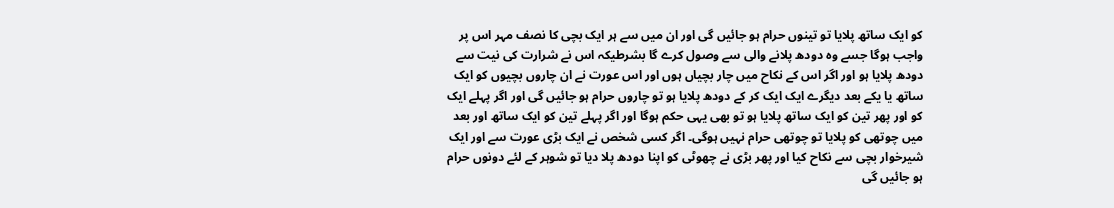کو ایک ساتھ پلایا تو تینوں حرام ہو جائیں گی اور ان میں سے ہر ایک بچی کا نصف مہر اس پر واجب ہوگا جسے وہ دودھ پلانے والی سے وصول کرے گا بشرطیکہ اس نے شرارت کی نیت سے دودھ پلایا ہو اور اگر اس کے نکاح میں چار بچیاں ہوں اور اس عورت نے ان چاروں بچیوں کو ایک ساتھ یا یکے بعد دیگرے ایک ایک کر کے دودھ پلایا ہو تو چاروں حرام ہو جائیں گی اور اگر پہلے ایک کو اور پھر تین کو ایک ساتھ پلایا ہو تو بھی یہی حکم ہوگا اور اگر پہلے تین کو ایک ساتھ اور بعد میں چوتھی کو پلایا تو چوتھی حرام نہیں ہوگی۔ اگر کسی شخص نے ایک بڑی عورت سے اور ایک شیرخوار بچی سے نکاح کیا اور پھر بڑی نے چھوٹی کو اپنا دودھ پلا دیا تو شوہر کے لئے دونوں حرام ہو جائیں گی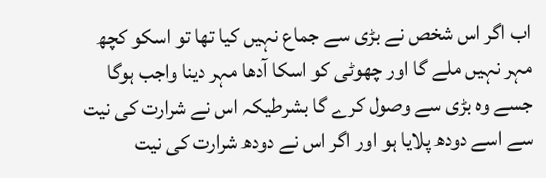اب اگر اس شخص نے بڑی سے جماع نہیں کیا تھا تو اسکو کچھ مہر نہیں ملے گا اور چھوٹی کو اسکا آدھا مہر دینا واجب ہوگا جسے وہ بڑی سے وصول کرے گا بشرطیکہ اس نے شرارت کی نیت سے اسے دودھ پلایا ہو اور اگر اس نے دودھ شرارت کی نیت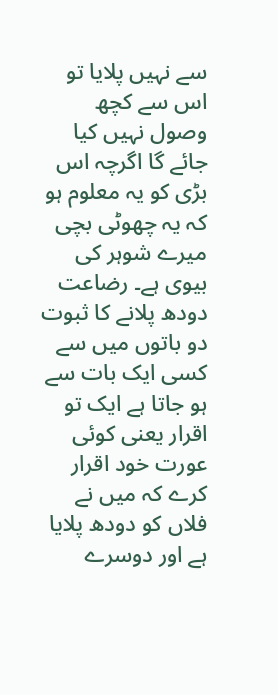سے نہیں پلایا تو اس سے کچھ وصول نہیں کیا جائے گا اگرچہ اس بڑی کو یہ معلوم ہو کہ یہ چھوٹی بچی میرے شوہر کی بیوی ہے۔ رضاعت دودھ پلانے کا ثبوت دو باتوں میں سے کسی ایک بات سے ہو جاتا ہے ایک تو اقرار یعنی کوئی عورت خود اقرار کرے کہ میں نے فلاں کو دودھ پلایا ہے اور دوسرے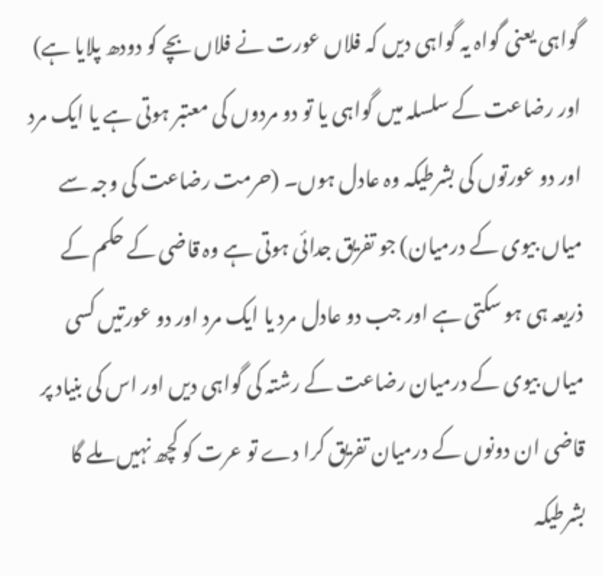گواہی یعنی گواہ یہ گواہی دیں کہ فلاں عورت نے فلاں بچے کو دودھ پلایا ہے) اور رضاعت کے سلسلہ میں گواہی یا تو دو مردوں کی معتبر ہوتی ہے یا ایک مرد اور دو عورتوں کی بشرطیکہ وہ عادل ہوں۔ (حرمت رضاعت کی وجہ سے میاں بیوی کے درمیان) جو تفریق جدائی ہوتی ہے وہ قاضی کے حکم کے ذریعہ ہی ہو سکتی ہے اور جب دو عادل مرد یا ایک مرد اور دو عورتیں کسی میاں بیوی کے درمیان رضاعت کے رشتہ کی گواہی دیں اور اس کی بنیاد پر قاضی ان دونوں کے درمیان تفریق کرا دے تو عرت کو کچھ نہیں ملے گا بشرطیکہ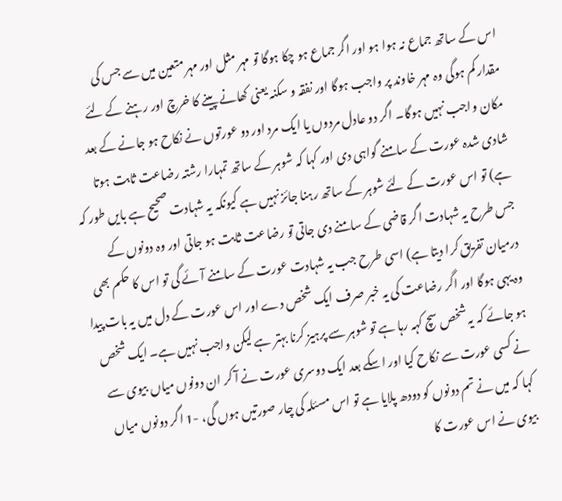اس کے ساتھ جماع نہ ہوا ہو اور اگر جماع ہو چکا ہوگا تو مہر مثل اور مہر متعین میں سے جس کی مقدار کم ہوگی وہ مہر خاوند پر واجب ہوگا اور نفقہ و سکنہ یعنی کھانے پینے کا خرچ اور رہنے کے لئے مکان واجب نہیں ہوگا۔ اگر دو عادل مردوں یا ایک مرد اور دو عورتوں نے نکاح ہو جانے کے بعد شادی شدہ عورت کے سامنے گواہی دی اور کہا کہ شوہر کے ساتھ تمہارا رشتہ رضاعت ثابت ہوتا ہے) تو اس عورت کے لئے شوہر کے ساتھ رہنا جائز نہیں ہے کیونکہ یہ شہادت صحیح ہے بایں طور کہ جس طرح یہ شہادت اگر قاضی کے سامنے دی جاتی تو رضاعت ثابت ہو جاتی اور وہ دونوں کے درمیان تفریق کرا دیتا ہے) اسی طرح جب یہ شہادت عورت کے سامنے آئے گی تو اس کا حکم بھی وہ یہی ہوگا اور اگر رضاعت کی یہ خبر صرف ایک شخص دے اور اس عورت کے دل میں یہ بات پیدا ہو جائے کہ یہ شخص سچ کہہ رہا ہے تو شوہر سے پرہیز کرنا بہتر ہے لیکن واجب نہیں ہے۔ ایک شخص نے کسی عورت سے نکاح کیا اور اسکے بعد ایک دوسری عورت نے آ کر ان دونوں میاں بیوی سے کہا کہ میں نے تم دونوں کو دودھ پلایا ہے تو اس مسئلہ کی چار صورتیں ہوں گی، -1 اگر دونوں میاں بیوی نے اس عورت کا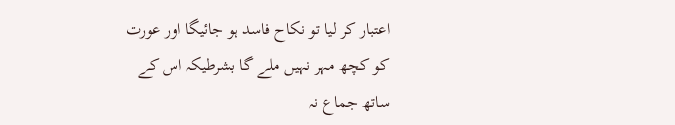اعتبار کر لیا تو نکاح فاسد ہو جائیگا اور عورت کو کچھ مہر نہیں ملے گا بشرطیکہ اس کے ساتھ جماع نہ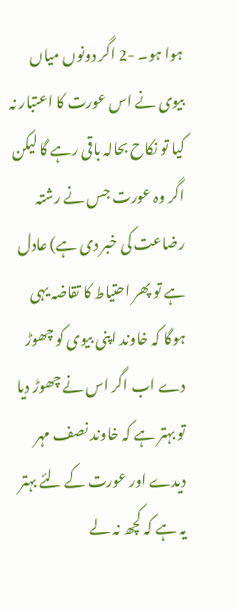ہوا ہو۔ -2 اگر دونوں میاں بیوی نے اس عورت کا اعتبار نہ کیا تو نکاح بحالہ باقی رہے گا لیکن اگر وہ عورت جس نے رشتہ رضاعت کی خبر دی ہے) عادل ہے تو پھر احتیاط کا تقاضہ یہی ہوگا کہ خاوند اپنی بیوی کو چھوڑ دے اب اگر اس نے چھوڑ دیا تو بہتر ہے کہ خاوند نصف مہر دیدے اور عورت کے لئے بہتر یہ ہے کہ کچھ نہ لے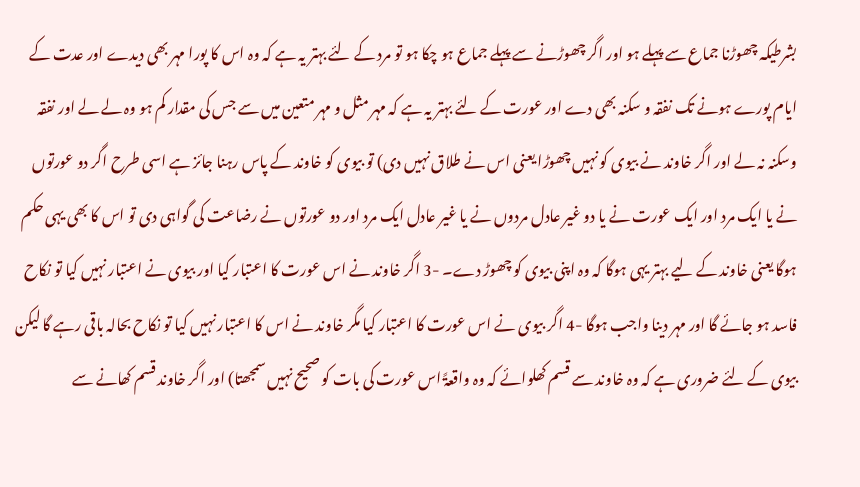بشرطیکہ چھوڑنا جماع سے پہلے ہو اور اگر چھوڑنے سے پہلے جماع ہو چکا ہو تو مرد کے لئے بہتر یہ ہے کہ وہ اس کا پورا مہر بھی دیدے اور عدت کے ایام پورے ہونے تک نفقہ و سکنہ بھی دے اور عورت کے لئے بہتر یہ ہے کہ مہر مثل و مہر متعین میں سے جس کی مقدار کم ہو وہ لے لے اور نفقہ وسکنہ نہ لے اور اگر خاوند نے بیوی کو نہیں چھوڑا یعنی اس نے طلاق نہیں دی) تو بیوی کو خاوند کے پاس رہنا جائز ہے اسی طرح اگر دو عورتوں نے یا ایک مرد اور ایک عورت نے یا دو غیر عادل مردوں نے یا غیر عادل ایک مرد اور دو عورتوں نے رضاعت کی گواہی دی تو اس کا بھی یہی حکم ہوگا یعنی خاوند کے لیے بہتر یہی ہوگا کہ وہ اپنی بیوی کو چھوڑ دے۔ -3 اگر خاوند نے اس عورت کا اعتبار کیا اور بیوی نے اعتبار نہیں کیا تو نکاح فاسد ہو جائے گا اور مہر دینا واجب ہوگا -4 اگر بیوی نے اس عورت کا اعتبار کیا مگر خاوند نے اس کا اعتبار نہیں کیا تو نکاح بحالہ باقی رہے گا لیکن بیوی کے لئے ضروری ہے کہ وہ خاوند سے قسم کھلوائے کہ وہ واقعۃً اس عورت کی بات کو صحیح نہیں سمجھتا) اور اگر خاوند قسم کھانے سے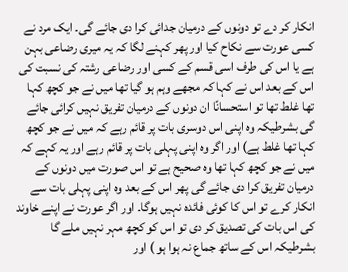انکار کر دے تو دونوں کے درمیان جدائی کرا دی جائے گی۔ ایک مرد نے کسی عورت سے نکاح کیا اور پھر کہنے لگا کہ یہ میری رضاعی بہن ہے یا اس کی طرف اسی قسم کے کسی اور رضاعی رشتہ کی نسبت کی اس کے بعد اس نے کہا کہ مجھے وہم ہو گیا تھا میں نے جو کچھ کہا تھا غلط تھا تو استحسانًا ان دونوں کے درمیان تفریق نہیں کرائی جائے گی بشرطیکہ وہ اپنی اس دوسری بات پر قائم رہے کہ میں نے جو کچھ کہا تھا غلط ہے) اور اگر وہ اپنی پہلی بات پر قائم رہے اور یہ کہے کہ میں نے جو کچھ کہا تھا وہ صحیح ہے تو اس صورت میں دونوں کے درمیان تفریق کرا دی جائے گی پھر اس کے بعد وہ اپنی پہلی بات سے انکار کرے تو اس کا کوئی فائدہ نہیں ہوگا۔ اور اگر عورت نے اپنے خاوند کی اس بات کی تصدیق کر دی تو اس کو کچھ مہر نہیں ملے گا بشرطیکہ اس کے ساتھ جماع نہ ہوا ہو ) اور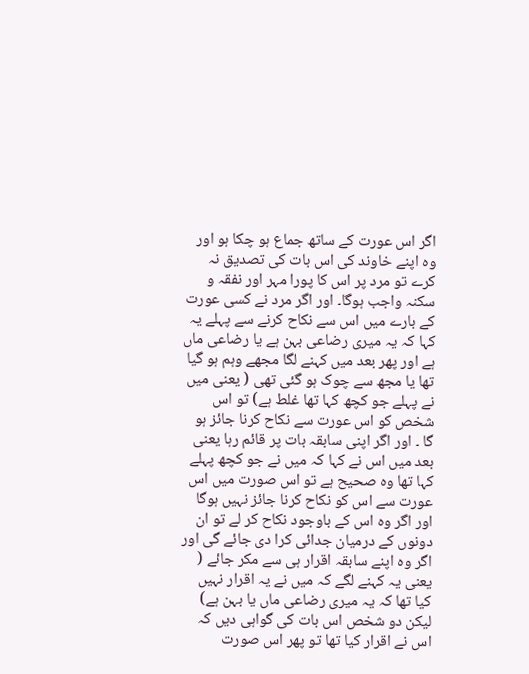اگر اس عورت کے ساتھ جماع ہو چکا ہو اور وہ اپنے خاوند کی اس بات کی تصدیق نہ کرے تو مرد پر اس کا پورا مہر اور نفقہ و سکنہ واجب ہوگا۔ اور اگر مرد نے کسی عورت کے بارے میں اس سے نکاح کرنے سے پہلے یہ کہا کہ یہ میری رضاعی بہن ہے یا رضاعی ماں ہے اور پھر بعد میں کہنے لگا مجھے وہم ہو گیا تھا یا مجھ سے چوک ہو گئی تھی ( یعنی میں نے پہلے جو کچھ کہا تھا غلط ہے) تو اس شخص کو اس عورت سے نکاح کرنا جائز ہو گا ۔ اور اگر اپنی سابقہ بات پر قائم رہا یعنی بعد میں اس نے کہا کہ میں نے جو کچھ پہلے کہا تھا وہ صحیح ہے تو اس صورت میں اس عورت سے اس کو نکاح کرنا جائز نہیں ہوگا اور اگر وہ اس کے باوجود نکاح کر لے تو ان دونوں کے درمیان جدائی کرا دی جائے گی اور اگر وہ اپنے سابقہ اقرار ہی سے مکر جائے ( یعنی یہ کہنے لگے کہ میں نے یہ اقرار نہیں کیا تھا کہ یہ میری رضاعی ماں یا بہن ہے) لیکن دو شخص اس بات کی گواہی دیں کہ اس نے اقرار کیا تھا تو پھر اس صورت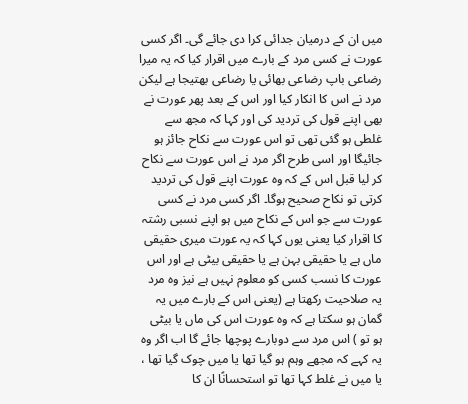میں ان کے درمیان جدائی کرا دی جائے گی۔ اگر کسی عورت نے کسی مرد کے بارے میں اقرار کیا کہ یہ میرا رضاعی باپ رضاعی بھائی یا رضاعی بھتیجا ہے لیکن مرد نے اس کا انکار کیا اور اس کے بعد پھر عورت نے بھی اپنے قول کی تردید کی اور کہا کہ مجھ سے غلطی ہو گئی تھی تو اس عورت سے نکاح جائز ہو جائیگا اور اسی طرح اگر مرد نے اس عورت سے نکاح کر لیا قبل اس کے کہ وہ عورت اپنے قول کی تردید کرتی تو نکاح صحیح ہوگا۔ اگر کسی مرد نے کسی عورت سے جو اس کے نکاح میں ہو اپنے نسبی رشتہ کا اقرار کیا یعنی یوں کہا کہ یہ عورت میری حقیقی ماں ہے یا حقیقی بہن ہے یا حقیقی بیٹی ہے اور اس عورت کا نسب کسی کو معلوم نہیں ہے نیز وہ مرد یہ صلاحیت رکھتا ہے (یعنی اس کے بارے میں یہ گمان ہو سکتا ہے کہ وہ عورت اس کی ماں یا بیٹی ہو تو ) اس مرد سے دوبارے پوچھا جائے گا اب اگر وہ یہ کہے کہ مجھے وہم ہو گیا تھا یا میں چوک گیا تھا ، یا میں نے غلط کہا تھا تو استحسانًا ان کا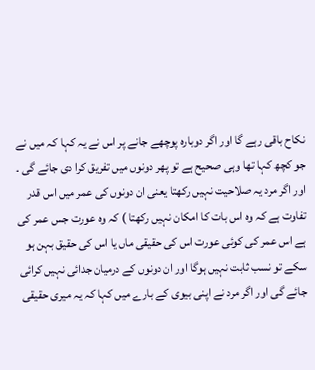نکاح باقی رہے گا اور اگر دوبارہ پوچھے جانے پر اس نے یہ کہا کہ میں نے جو کچھ کہا تھا وہی صحیح ہے تو پھر دونوں میں تفریق کرا دی جائے گی ۔ اور اگر مرد یہ صلاحیت نہیں رکھتا یعنی ان دونوں کی عمر میں اس قدر تفاوت ہے کہ وہ اس بات کا امکان نہیں رکھتا ) کہ وہ عورت جس عمر کی ہے اس عمر کی کوئی عورت اس کی حقیقی ماں یا اس کی حقیق بہن ہو سکے تو نسب ثابت نہیں ہوگا اور ان دونوں کے درمیان جدائی نہیں کرائی جائے گی اور اگر مرد نے اپنی بیوی کے بارے میں کہا کہ یہ میری حقیقی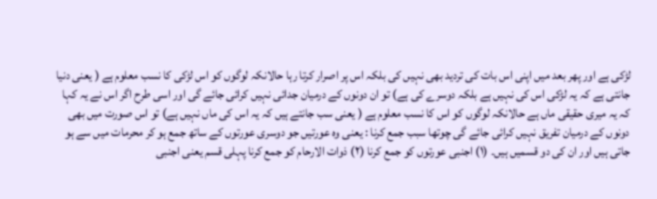لڑکی ہے اور پھر بعد میں اپنی اس بات کی تردید بھی نہیں کی بلکہ اس پر اصرار کرتا رہا حالانکہ لوگوں کو اس لڑکی کا نسب معلوم ہے ( یعنی دنیا جانتی ہے کہ یہ لڑکی اس کی نہیں ہے بلکہ دوسرے کی ہے) تو ان دونوں کے درمیان جدائی نہیں کرائی جائے گی اور اسی طرح اگر اس نے یہ کہا کہ یہ میری حقیقی ماں ہے حالانکہ لوگوں کو اس کا نسب معلوم ہے ( یعنی سب جانتے ہیں کہ یہ اس کی ماں نہیں ہے) تو اس صورت میں بھی دونوں کے درمیان تفریق نہیں کرائی جائے گی چوتھا سبب جمع کرنا : یعنی وہ عورتیں جو دوسری عورتوں کے ساتھ جمع ہو کر محرمات میں سے ہو جاتی ہیں اور ان کی دو قسمیں ہیں۔ (١) اجنبی عورتوں کو جمع کرنا (٢) ذوات الارحام کو جمع کرنا پہلی قسم یعنی اجنبی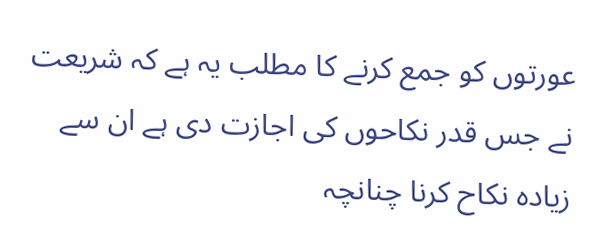عورتوں کو جمع کرنے کا مطلب یہ ہے کہ شریعت نے جس قدر نکاحوں کی اجازت دی ہے ان سے زیادہ نکاح کرنا چنانچہ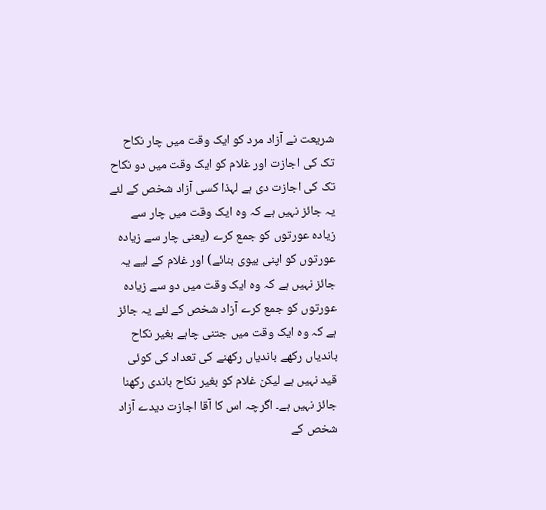شریعت نے آزاد مرد کو ایک وقت میں چار نکاح تک کی اجازت اور غلام کو ایک وقت میں دو نکاح تک کی اجازت دی ہے لہذا کسی آزاد شخص کے لئے یہ جائز نہیں ہے کہ وہ ایک وقت میں چار سے زیادہ عورتوں کو جمع کرے (یعنی چار سے زیادہ عورتوں کو اپنی بیوی بنائے) اور غلام کے لیے یہ جائز نہیں ہے کہ وہ ایک وقت میں دو سے زیادہ عورتوں کو جمع کرے آزاد شخص کے لئے یہ جائز ہے کہ وہ ایک وقت میں جتنی چاہے بغیر نکاح باندیاں رکھے باندیاں رکھنے کی تعداد کی کوئی قید نہیں ہے لیکن غلام کو بغیر نکاح باندی رکھنا جائز نہیں ہے۔ اگرچہ اس کا آقا اجازت دیدے آزاد شخص کے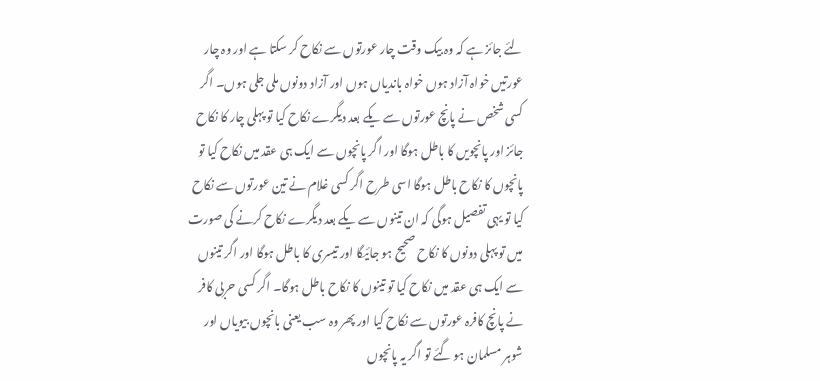لئے جائز ہے کہ وہ بیک وقت چار عورتوں سے نکاح کر سکتا ہے اور وہ چار عورتیں خواہ آزاد ہوں خواہ باندیاں ہوں اور آزاد دونوں ملی جلی ہوں۔ اگر کسی شخص نے پانچ عورتوں سے یکے بعد دیگرے نکاح کیا تو پہلی چار کا نکاح جائز اور پانچویں کا باطل ہوگا اور اگر پانچوں سے ایک ہی عقد میں نکاح کیا تو پانچوں کا نکاح باطل ہوگا اسی طرح اگر کسی غلام نے تین عورتوں سے نکاح کیا تو یہی تفصیل ہوگی کہ ان تینوں سے یکے بعد دیگرے نکاح کرنے کی صورت میں تو پہلی دونوں کا نکاح صحیح ہو جائیگا اور تیسری کا باطل ہوگا اور اگر تینوں سے ایک ہی عقد میں نکاح کیا تو تینوں کا نکاح باطل ہوگا۔ اگر کسی حربی کافر نے پانچ کافرہ عورتوں سے نکاح کیا اور پھر وہ سب یعنی بانچوں بیویاں اور شوہر مسلمان ہو گئے تو اگر یہ پانچوں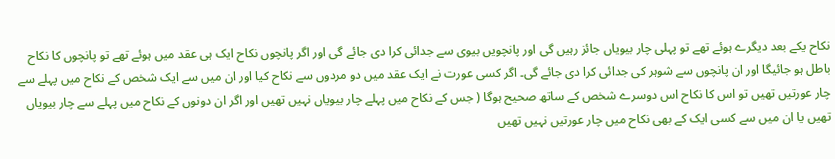نکاح یکے بعد دیگرے ہوئے تھے تو پہلی چار بیویاں جائز رہیں گی اور پانچویں بیوی سے جدائی کرا دی جائے گی اور اگر پانچوں نکاح ایک ہی عقد میں ہوئے تھے تو پانچوں کا نکاح باطل ہو جائیگا اور ان پانچوں سے شوہر کی جدائی کرا دی جائے گی۔ اگر کسی عورت نے ایک عقد میں دو مردوں سے نکاح کیا اور ان میں سے ایک شخص کے نکاح میں پہلے سے چار عورتیں تھیں تو اس کا نکاح اس دوسرے شخص کے ساتھ صحیح ہوگا ( جس کے نکاح میں پہلے چار بیویاں نہیں تھیں اور اگر ان دونوں کے نکاح میں پہلے سے چار بیویاں تھیں یا ان میں سے کسی ایک کے بھی نکاح میں چار عورتیں نہیں تھیں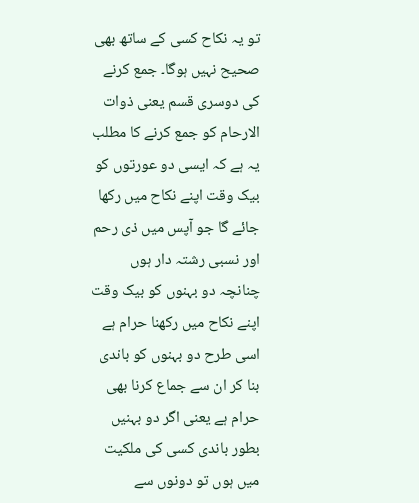تو یہ نکاح کسی کے ساتھ بھی صحیح نہیں ہوگا۔ جمع کرنے کی دوسری قسم یعنی ذوات الارحام کو جمع کرنے کا مطلب یہ ہے کہ ایسی دو عورتوں کو بیک وقت اپنے نکاح میں رکھا جائے گا جو آپس میں ذی رحم اور نسبی رشتہ دار ہوں چنانچہ دو بہنوں کو بیک وقت اپنے نکاح میں رکھنا حرام ہے اسی طرح دو بہنوں کو باندی بنا کر ان سے جماع کرنا بھی حرام ہے یعنی اگر دو بہنیں بطور باندی کسی کی ملکیت میں ہوں تو دونوں سے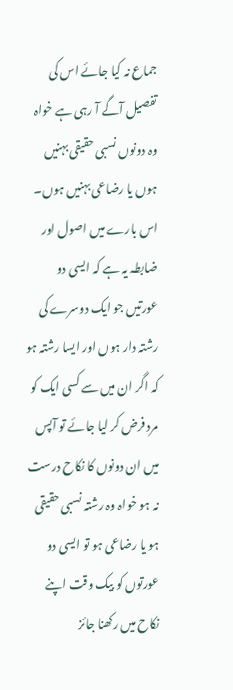جماع نہ کیا جائے اس کی تفصیل آگے آ رہی ہے خواہ وہ دونوں نسبی حقیقی بہنیں ہوں یا رضاعی بہنیں ہوں۔ اس بارے میں اصول اور ضابطہ یہ ہے کہ ایسی دو عورتیں جو ایک دوسرے کی رشتہ دار ہوں اور ایسا رشتہ ہو کہ اگر ان میں سے کسی ایک کو مرد فرض کر لیا جائے تو آپس میں ان دونوں کا نکاح درست نہ ہو خواہ وہ رشتہ نسبی حقیقی ہو یا رضاعی ہو تو ایسی دو عورتوں کو بیک وقت اپنے نکاح میں رکھنا جائز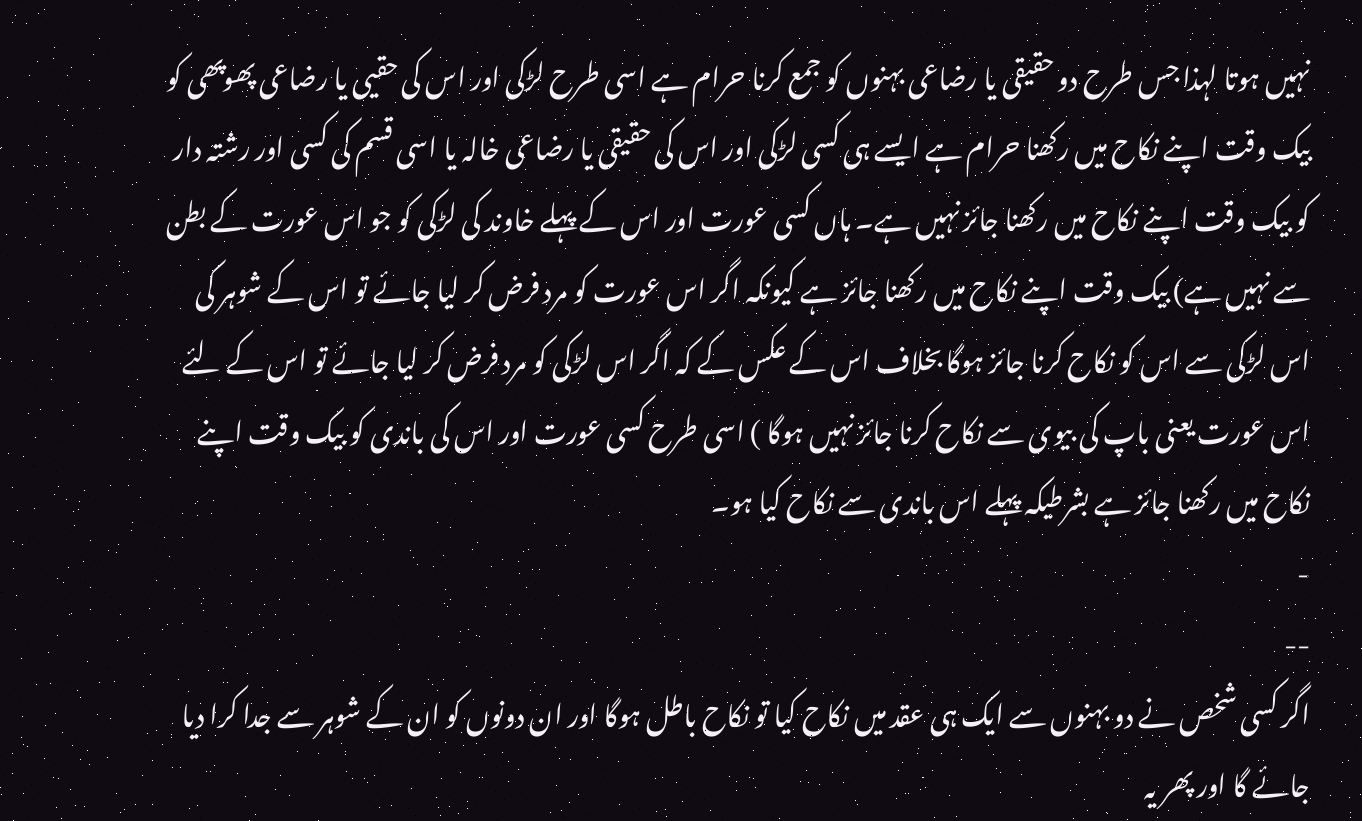نہیں ہوتا لہذا جس طرح دو حقیقی یا رضاعی بہنوں کو جمع کرنا حرام ہے اسی طرح لڑکی اور اس کی حقیی یا رضاعی پھوپھی کو بیک وقت اپنے نکاح میں رکھنا حرام ہے ایسے ہی کسی لڑکی اور اس کی حقیقی یا رضاعی خالہ یا اسی قسم کی کسی اور رشتہ دار کو بیک وقت اپنے نکاح میں رکھنا جائز نہیں ہے۔ ہاں کسی عورت اور اس کے پہلے خاوند کی لڑکی کو جو اس عورت کے بطن سے نہیں ہے) بیک وقت اپنے نکاح میں رکھنا جائز ہے کیونکہ اگر اس عورت کو مرد فرض کر لیا جائے تو اس کے شوہر کی اس لڑکی سے اس کو نکاح کرنا جائز ہوگا بخلاف اس کے عکس کے کہ اگر اس لڑکی کو مرد فرض کر لیا جائے تو اس کے لئے اس عورت یعنی باپ کی بیوی سے نکاح کرنا جائز نہیں ہوگا ) اسی طرح کسی عورت اور اس کی باندی کو بیک وقت اپنے نکاح میں رکھنا جائز ہے بشرطیکہ پہلے اس باندی سے نکاح کیا ہو۔
-
--
اگر کسی شخص نے دو بہنوں سے ایک ہی عقد میں نکاح کیا تو نکاح باطل ہوگا اور ان دونوں کو ان کے شوہر سے جدا کرا دیا جائے گا اور پھر یہ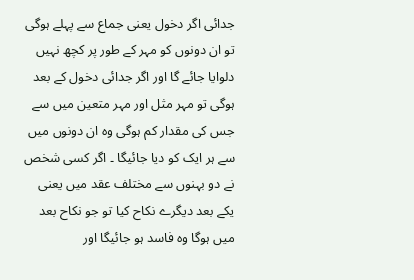جدائی اگر دخول یعنی جماع سے پہلے ہوگی تو ان دونوں کو مہر کے طور پر کچھ نہیں دلوایا جائے گا اور اگر جدائی دخول کے بعد ہوگی تو مہر مثل اور مہر متعین میں سے جس کی مقدار کم ہوگی وہ ان دونوں میں سے ہر ایک کو دیا جائیگا ۔ اگر کسی شخص نے دو بہنوں سے مختلف عقد میں یعنی یکے بعد دیگرے نکاح کیا تو جو نکاح بعد میں ہوگا وہ فاسد ہو جائیگا اور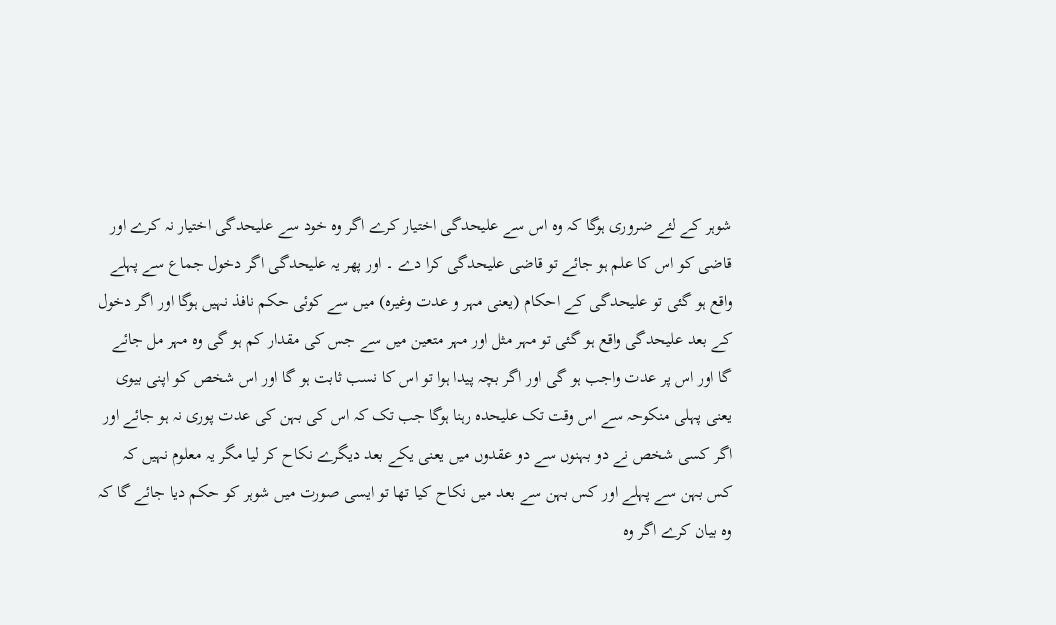شوہر کے لئے ضروری ہوگا کہ وہ اس سے علیحدگی اختیار کرے اگر وہ خود سے علیحدگی اختیار نہ کرے اور قاضی کو اس کا علم ہو جائے تو قاضی علیحدگی کرا دے ۔ اور پھر یہ علیحدگی اگر دخول جماع سے پہلے واقع ہو گئی تو علیحدگی کے احکام (یعنی مہر و عدت وغیرہ) میں سے کوئی حکم نافذ نہیں ہوگا اور اگر دخول کے بعد علیحدگی واقع ہو گئی تو مہر مثل اور مہر متعین میں سے جس کی مقدار کم ہو گی وہ مہر مل جائے گا اور اس پر عدت واجب ہو گی اور اگر بچہ پیدا ہوا تو اس کا نسب ثابت ہو گا اور اس شخص کو اپنی بیوی یعنی پہلی منکوحہ سے اس وقت تک علیحدہ رہنا ہوگا جب تک کہ اس کی بہن کی عدت پوری نہ ہو جائے اور اگر کسی شخص نے دو بہنوں سے دو عقدوں میں یعنی یکے بعد دیگرے نکاح کر لیا مگر یہ معلوم نہیں کہ کس بہن سے پہلے اور کس بہن سے بعد میں نکاح کیا تھا تو ایسی صورت میں شوہر کو حکم دیا جائے گا کہ وہ بیان کرے اگر وہ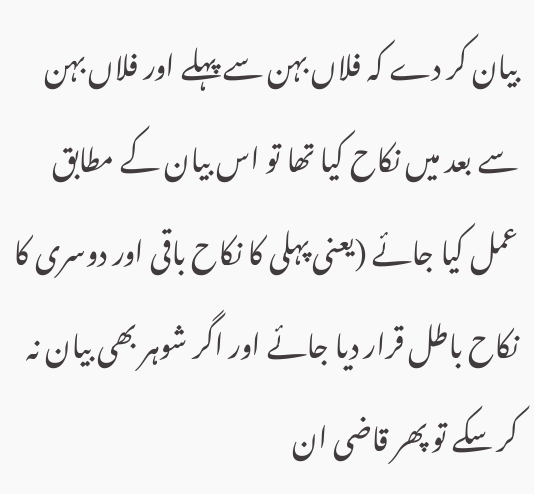بیان کر دے کہ فلاں بہن سے پہلے اور فلاں بہن سے بعد میں نکاح کیا تھا تو اس بیان کے مطابق عمل کیا جائے (یعنی پہلی کا نکاح باقی اور دوسری کا نکاح باطل قرار دیا جائے اور اگر شوہر بھی بیان نہ کر سکے تو پھر قاضی ان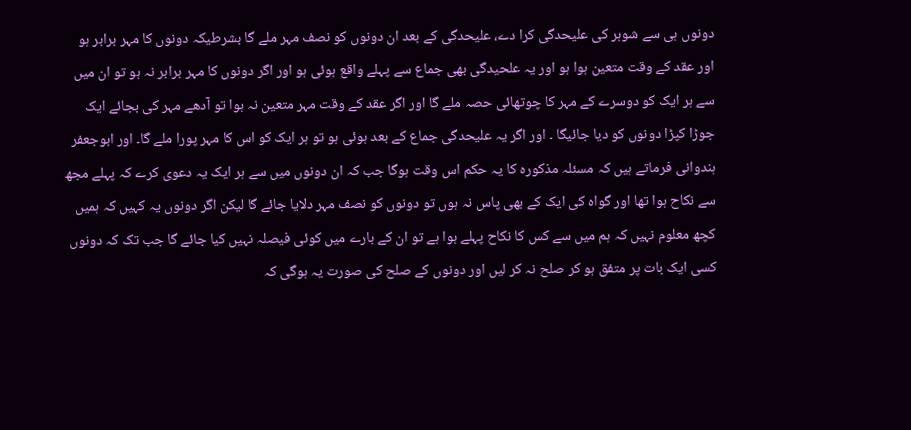دونوں ہی سے شوہر کی علیحدگی کرا دے، علیحدگی کے بعد ان دونوں کو نصف مہر ملے گا بشرطیکہ دونوں کا مہر برابر ہو اور عقد کے وقت متعین ہوا ہو اور یہ علحیدگی بھی جماع سے پہلے واقع ہوئی ہو اور اگر دونوں کا مہر برابر نہ ہو تو ان میں سے ہر ایک کو دوسرے کے مہر کا چوتھائی حصہ ملے گا اور اگر عقد کے وقت مہر متعین نہ ہوا تو آدھے مہر کی بجائے ایک جوڑا کپڑا دونوں کو دیا جائیگا ۔ اور اگر یہ علیحدگی جماع کے بعد ہوئی ہو تو ہر ایک کو اس کا مہر پورا ملے گا۔ اور ابوجعفر ہندوانی فرماتے ہیں کہ مسئلہ مذکورہ کا یہ حکم اس وقت ہوگا جب کہ ان دونوں میں سے ہر ایک یہ دعوی کرے کہ پہلے مجھ سے نکاح ہوا تھا اور گواہ کی ایک کے بھی پاس نہ ہوں تو دونوں کو نصف مہر دلایا جائے گا لیکن اگر دونوں یہ کہیں کہ ہمیں کچھ معلوم نہیں کہ ہم میں سے کس کا نکاح پہلے ہوا ہے تو ان کے بارے میں کوئی فیصلہ نہیں کیا جائے گا جب تک کہ دونوں کسی ایک بات پر متفق ہو کر صلح نہ کر لیں اور دونوں کے صلح کی صورت یہ ہوگی کہ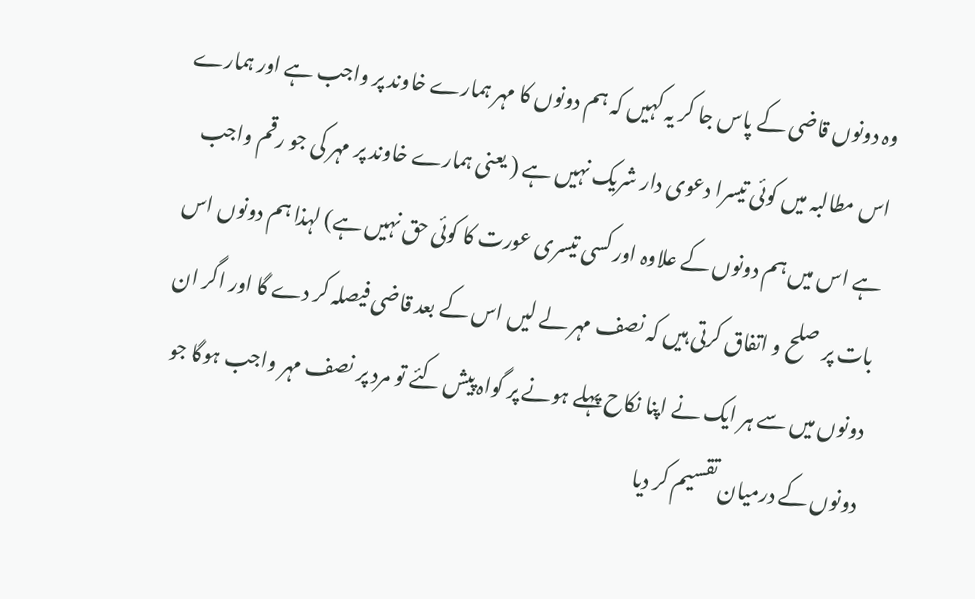وہ دونوں قاضی کے پاس جا کر یہ کہیں کہ ہم دونوں کا مہر ہمارے خاوند پر واجب ہے اور ہمارے اس مطالبہ میں کوئی تیسرا دعوی دار شریک نہیں ہے ( یعنی ہمارے خاوند پر مہر کی جو رقم واجب ہے اس میں ہم دونوں کے علاوہ اور کسی تیسری عورت کا کوئی حق نہیں ہے) لہذا ہم دونوں اس بات پر صلح و اتفاق کرتی ہیں کہ نصف مہر لے لیں اس کے بعد قاضی فیصلہ کر دے گا اور اگر ان دونوں میں سے ہر ایک نے اپنا نکاح پہلے ہونے پر گواہ پیش کئے تو مرد پر نصف مہر واجب ہوگا جو دونوں کے درمیان تقسیم کر دیا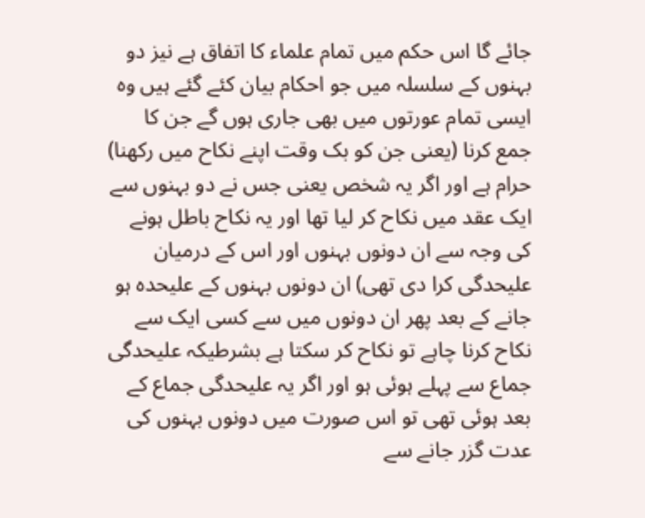جائے گا اس حکم میں تمام علماء کا اتفاق ہے نیز دو بہنوں کے سلسلہ میں جو احکام بیان کئے گئے ہیں وہ ایسی تمام عورتوں میں بھی جاری ہوں گے جن کا جمع کرنا (یعنی جن کو بک وقت اپنے نکاح میں رکھنا) حرام ہے اور اگر یہ شخص یعنی جس نے دو بہنوں سے ایک عقد میں نکاح کر لیا تھا اور یہ نکاح باطل ہونے کی وجہ سے ان دونوں بہنوں اور اس کے درمیان علیحدگی کرا دی تھی) ان دونوں بہنوں کے علیحدہ ہو جانے کے بعد پھر ان دونوں میں سے کسی ایک سے نکاح کرنا چاہے تو نکاح کر سکتا ہے بشرطیکہ علیحدگی جماع سے پہلے ہوئی ہو اور اگر یہ علیحدگی جماع کے بعد ہوئی تھی تو اس صورت میں دونوں بہنوں کی عدت گزر جانے سے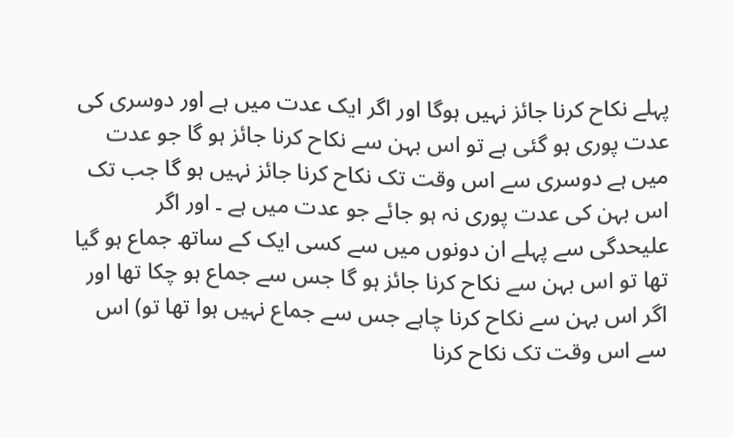پہلے نکاح کرنا جائز نہیں ہوگا اور اگر ایک عدت میں ہے اور دوسری کی عدت پوری ہو گئی ہے تو اس بہن سے نکاح کرنا جائز ہو گا جو عدت میں ہے دوسری سے اس وقت تک نکاح کرنا جائز نہیں ہو گا جب تک اس بہن کی عدت پوری نہ ہو جائے جو عدت میں ہے ۔ اور اگر علیحدگی سے پہلے ان دونوں میں سے کسی ایک کے ساتھ جماع ہو گیا تھا تو اس بہن سے نکاح کرنا جائز ہو گا جس سے جماع ہو چکا تھا اور اگر اس بہن سے نکاح کرنا چاہے جس سے جماع نہیں ہوا تھا تو) اس سے اس وقت تک نکاح کرنا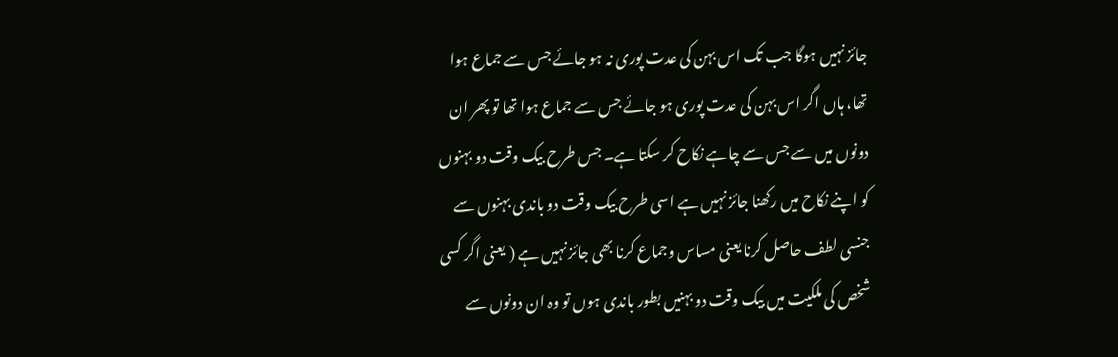جائز نہیں ہوگا جب تک اس بہن کی عدت پوری نہ ہو جائے جس سے جماع ہوا تھا، ہاں اگر اس بہن کی عدت پوری ہو جائے جس سے جماع ہوا تھا تو پھر ان دونوں میں سے جس سے چاہے نکاح کر سکتا ہے۔ جس طرح بیک وقت دو بہنوں کو اپنے نکاح میں رکھنا جائز نہیں ہے اسی طرح بیک وقت دو باندی بہنوں سے جنسی لطف حاصل کرنا یعنی مساس وجماع کرنا بھی جائز نہیں ہے ( یعنی اگر کسی شخص کی ملکیت میں بیک وقت دو بہنیں بطور باندی ہوں تو وہ ان دونوں سے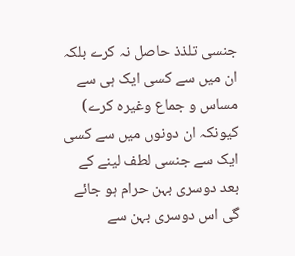جنسی تلذذ حاصل نہ کرے بلکہ ان میں سے کسی ایک ہی سے مساس و جماع وغیرہ کرے) کیونکہ ان دونوں میں سے کسی ایک سے جنسی لطف لینے کے بعد دوسری بہن حرام ہو جائے گی اس دوسری بہن سے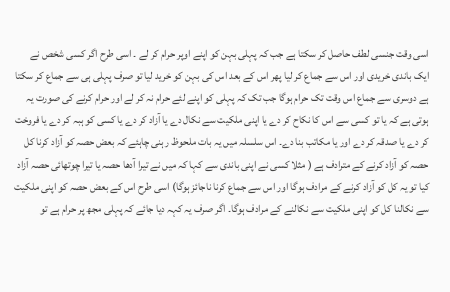اسی وقت جنسی لطف حاصل کر سکتا ہے جب کہ پہلی بہن کو اپنے اوپر حرام کر لے ۔ اسی طرح اگر کسی شخص نے ایک باندی خریدی اور اس سے جماع کر لیا پھر اس کے بعد اس کی بہن کو خرید لیا تو صرف پہلی ہی سے جماع کر سکتا ہے دوسری سے جماع اس وقت تک حرام ہوگا جب تک کہ پہلی کو اپنے لئے حرام نہ کر لے اور حرام کرنے کی صورت یہ ہوتی ہے کہ یا تو کسی سے اس کا نکاح کر دے یا اپنی ملکیت سے نکال دے یا آزاد کر دے یا کسی کو ہبہ کر دے یا فروخت کر دے یا صدقہ کر دے اور یا مکاتب بنا دے۔ اس سلسلہ میں یہ بات ملحوظ رہنی چاہئے کہ بعض حصہ کو آزاد کرنا کل حصہ کو آزاد کرنے کے مترادف ہے ( مثلا کسی نے اپنی باندی سے کہا کہ میں نے تیرا آدھا حصہ یا تیرا چوتھائی حصہ آزاد کیا تو یہ کل کو آزاد کرنے کے مرادف ہوگا اور اس سے جماع کرنا ناجائز ہوگا) اسی طرح اس کے بعض حصہ کو اپنی ملکیت سے نکالنا کل کو اپنی ملکیت سے نکالنے کے مرادف ہوگا۔ اگر صرف یہ کہہ دیا جائے کہ پہلی مجھ پر حرام ہے تو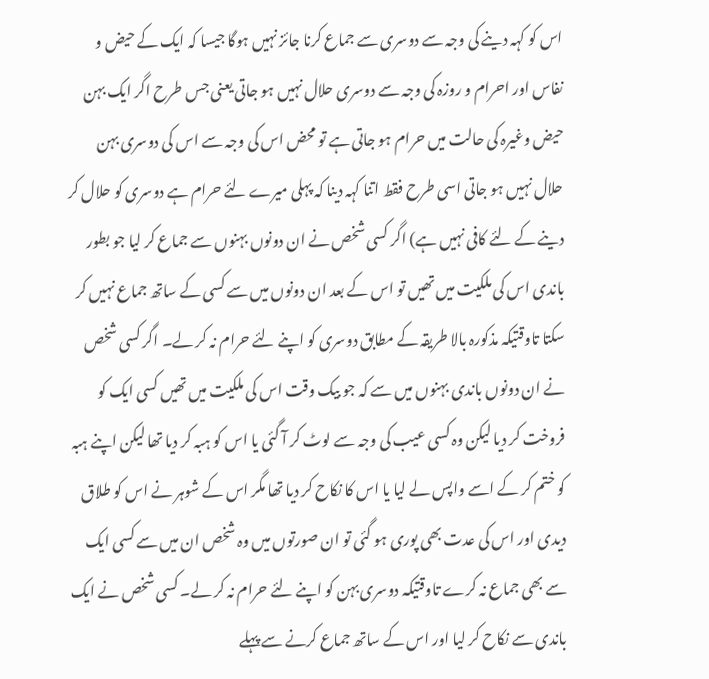اس کو کہہ دینے کی وجہ سے دوسری سے جماع کرنا جائز نہیں ہوگا جیسا کہ ایک کے حیض و نفاس اور احرام و روزہ کی وجہ سے دوسری حلال نہیں ہو جاتی یعنی جس طرح اگر ایک بہن حیض وغیرہ کی حالت میں حرام ہو جاتی ہے تو محض اس کی وجہ سے اس کی دوسری بہن حلال نہیں ہو جاتی اسی طرح فقط اتنا کہہ دینا کہ پہلی میرے لئے حرام ہے دوسری کو حلال کر دینے کے لئے کافی نہیں ہے) اگر کسی شخص نے ان دونوں بہنوں سے جماع کر لیا جو بطور باندی اس کی ملکیت میں تھیں تو اس کے بعد ان دونوں میں سے کسی کے ساتھ جماع نہیں کر سکتا تاوقتیکہ مذکورہ بالا طریقہ کے مطابق دوسری کو اپنے لئے حرام نہ کر لے۔ اگر کسی شخص نے ان دونوں باندی بہنوں میں سے کہ جو بیک وقت اس کی ملکیت میں تھیں کسی ایک کو فروخت کر دیا لیکن وہ کسی عیب کی وجہ سے لوٹ کر آ گئی یا اس کو ہبہ کر دیا تھا لیکن اپنے ہبہ کو ختم کر کے اسے واپس لے لیا یا اس کا نکاح کر دیا تھا مگر اس کے شوہر نے اس کو طلاق دیدی اور اس کی عدت بھی پوری ہو گئی تو ان صورتوں میں وہ شخص ان میں سے کسی ایک سے بھی جماع نہ کرے تاوقتیکہ دوسری بہن کو اپنے لئے حرام نہ کر لے۔ کسی شخص نے ایک باندی سے نکاح کر لیا اور اس کے ساتھ جماع کرنے سے پہلے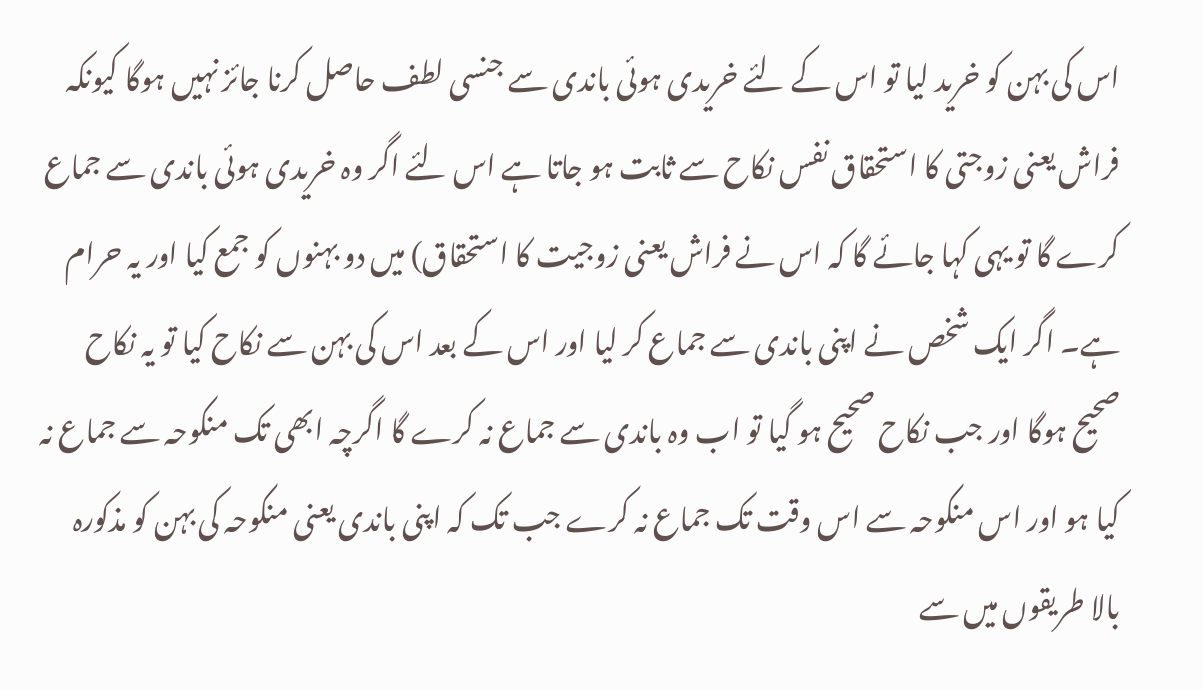اس کی بہن کو خرید لیا تو اس کے لئے خریدی ہوئی باندی سے جنسی لطف حاصل کرنا جائز نہیں ہوگا کیونکہ فراش یعنی زوجتی کا استحقاق نفس نکاح سے ثابت ہو جاتا ہے اس لئے اگر وہ خریدی ہوئی باندی سے جماع کرے گا تو یہی کہا جائے گا کہ اس نے فراش یعنی زوجیت کا استحقاق) میں دو بہنوں کو جمع کیا اور یہ حرام ہے۔ اگر ایک شخص نے اپنی باندی سے جماع کر لیا اور اس کے بعد اس کی بہن سے نکاح کیا تو یہ نکاح صحیح ہوگا اور جب نکاح صحیح ہو گیا تو اب وہ باندی سے جماع نہ کرے گا اگرچہ ابھی تک منکوحہ سے جماع نہ کیا ہو اور اس منکوحہ سے اس وقت تک جماع نہ کرے جب تک کہ اپنی باندی یعنی منکوحہ کی بہن کو مذکورہ بالا طریقوں میں سے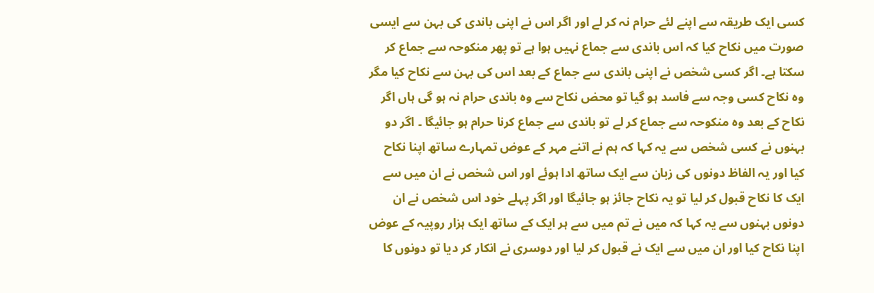کسی ایک طریقہ سے اپنے لئے حرام نہ کر لے اور اگر اس نے اپنی باندی کی بہن سے ایسی صورت میں نکاح کیا کہ اس باندی سے جماع نہیں ہوا ہے تو پھر منکوحہ سے جماع کر سکتا ہے۔ اگر کسی شخص نے اپنی باندی سے جماع کے بعد اس کی بہن سے نکاح کیا مگر وہ نکاح کسی وجہ سے فاسد ہو گیا تو محض نکاح سے وہ باندی حرام نہ ہو گی ہاں اگر نکاح کے بعد وہ منکوحہ سے جماع کر لے تو باندی سے جماع کرنا حرام ہو جائیگا ۔ اگر دو بہنوں نے کسی شخص سے یہ کہا کہ ہم نے اتنے مہر کے عوض تمہارے ساتھ اپنا نکاح کیا اور یہ الفاظ دونوں کی زبان سے ایک ساتھ ادا ہوئے اور اس شخص نے ان میں سے ایک کا نکاح قبول کر لیا تو یہ نکاح جائز ہو جائیگا اور اگر پہلے خود اس شخص نے ان دونوں بہنوں سے یہ کہا کہ میں نے تم میں سے ہر ایک کے ساتھ ایک ہزار روپیہ کے عوض اپنا نکاح کیا اور ان میں سے ایک نے قبول کر لیا اور دوسری نے انکار کر دیا تو دونوں کا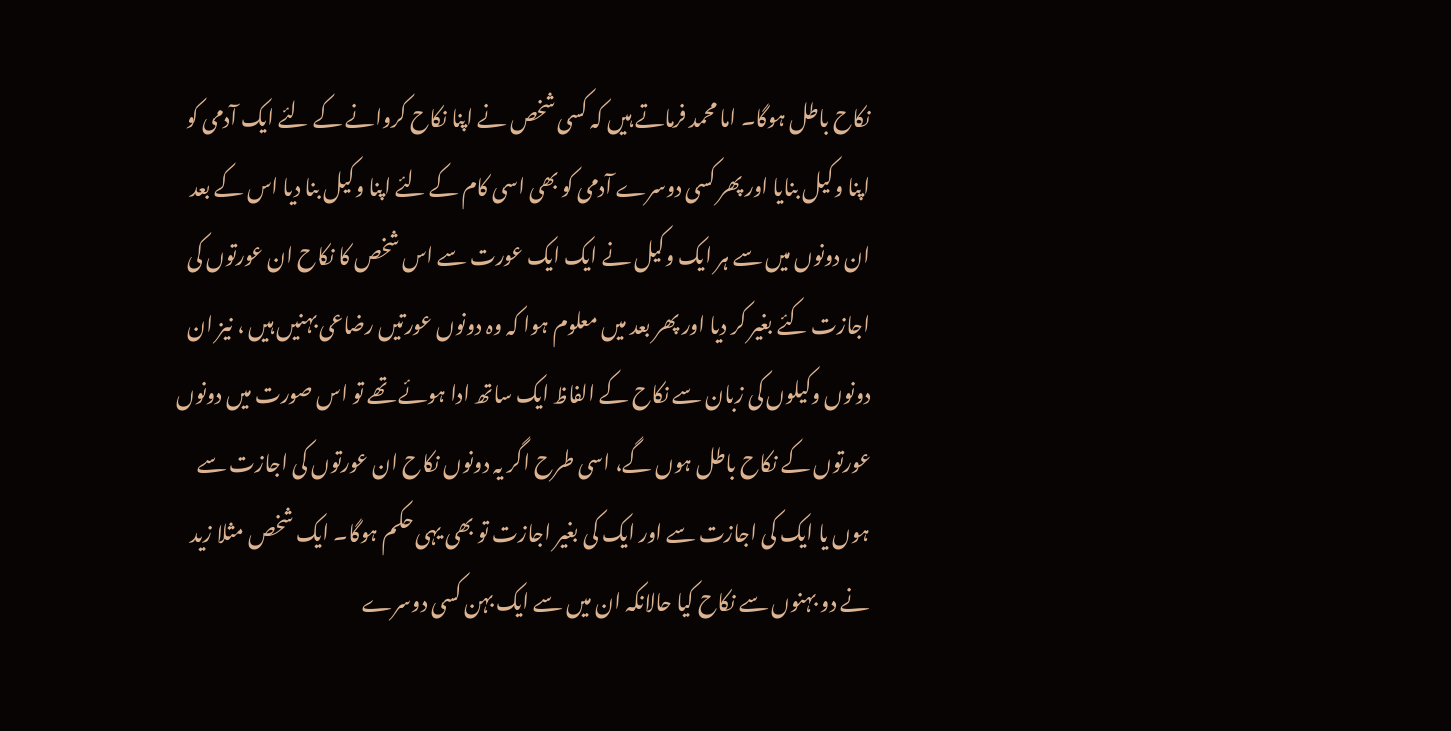نکاح باطل ہوگا۔ اما محمد فرماتے ہیں کہ کسی شخص نے اپنا نکاح کروانے کے لئے ایک آدمی کو اپنا وکیل بنایا اور پھر کسی دوسرے آدمی کو بھی اسی کام کے لئے اپنا وکیل بنا دیا اس کے بعد ان دونوں میں سے ہر ایک وکیل نے ایک ایک عورت سے اس شخص کا نکاح ان عورتوں کی اجازت کئے بغیر کر دیا اور پھر بعد میں معلوم ہوا کہ وہ دونوں عورتیں رضاعی بہنیں ہیں ، نیز ان دونوں وکیلوں کی زبان سے نکاح کے الفاظ ایک ساتھ ادا ہوئے تھے تو اس صورت میں دونوں عورتوں کے نکاح باطل ہوں گے، اسی طرح اگر یہ دونوں نکاح ان عورتوں کی اجازت سے ہوں یا ایک کی اجازت سے اور ایک کی بغیر اجازت تو بھی یہی حکم ہوگا۔ ایک شخص مثلا زید نے دو بہنوں سے نکاح کیا حالانکہ ان میں سے ایک بہن کسی دوسرے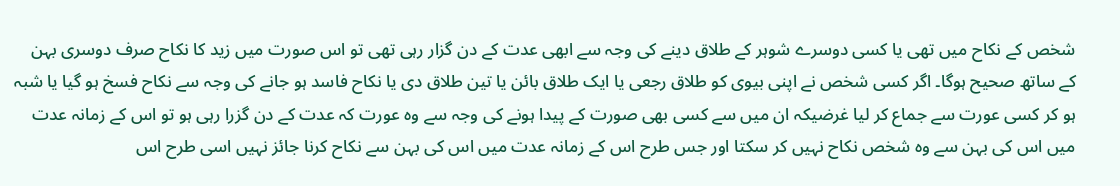شخص کے نکاح میں تھی یا کسی دوسرے شوہر کے طلاق دینے کی وجہ سے ابھی عدت کے دن گزار رہی تھی تو اس صورت میں زید کا نکاح صرف دوسری بہن کے ساتھ صحیح ہوگا۔ اگر کسی شخص نے اپنی بیوی کو طلاق رجعی یا ایک طلاق بائن یا تین طلاق دی یا نکاح فاسد ہو جانے کی وجہ سے نکاح فسخ ہو گیا یا شبہ ہو کر کسی عورت سے جماع کر لیا غرضیکہ ان میں سے کسی بھی صورت کے پیدا ہونے کی وجہ سے وہ عورت کہ عدت کے دن گزرا رہی ہو تو اس کے زمانہ عدت میں اس کی بہن سے وہ شخص نکاح نہیں کر سکتا اور جس طرح اس کے زمانہ عدت میں اس کی بہن سے نکاح کرنا جائز نہیں اسی طرح اس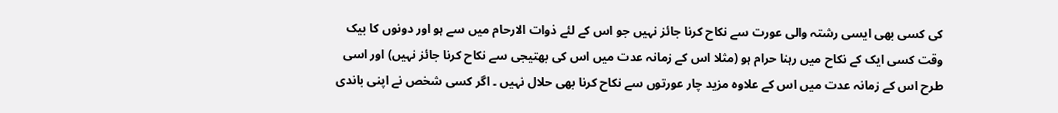کی کسی بھی ایسی رشتہ والی عورت سے نکاح کرنا جائز نہیں جو اس کے لئے ذوات الارحام میں سے ہو اور دونوں کا بیک وقت کسی ایک کے نکاح میں رہنا حرام ہو (مثلا اس کے زمانہ عدت میں اس کی بھتیجی سے نکاح کرنا جائز نہیں) اور اسی طرح اس کے زمانہ عدت میں اس کے علاوہ مزید چار عورتوں سے نکاح کرنا بھی حلال نہیں ۔ اگر کسی شخص نے اپنی باندی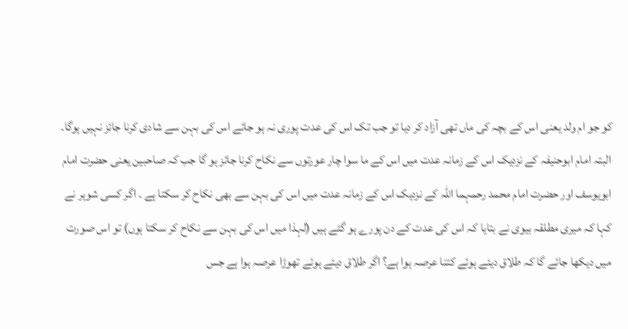کو جو ام ولد یعنی اس کے بچہ کی ماں تھی آزاد کر دیا تو جب تک اس کی عدت پوری نہ ہو جائے اس کی بہن سے شادی کرنا جائز نہیں ہوگا۔ البتہ امام ابوحنیفہ کے نزدیک اس کے زمانہ عدت میں اس کے ما سوا چار عورتوں سے نکاح کرنا جائز ہو گا جب کہ صاحبین یعنی حضرت امام ابویوسف اور حضرت امام محمد رحمہما اللہ کے نزدیک اس کے زمانہ عدت میں اس کی بہن سے بھی نکاح کر سکتا ہے ۔ اگر کسی شوہر نے کہا کہ میری مطلقہ بیوی نے بتایا کہ اس کی عدت کے دن پورے ہو گئے ہیں (لہذا میں اس کی بہن سے نکاح کر سکتا ہوں) تو اس صورت میں دیکھا جائے گا کہ طلاق دیئے ہوئے کتنا عرصہ ہوا ہے؟ اگر طلاق دیئے ہوئے تھوڑا عرصہ ہوا ہے جس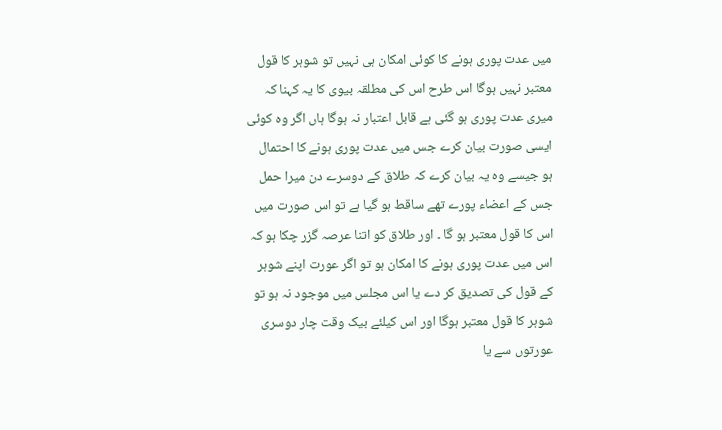میں عدت پوری ہونے کا کوئی امکان ہی نہیں تو شوہر کا قول معتبر نہیں ہوگا اس طرح اس کی مطلقہ بیوی کا یہ کہنا کہ میری عدت پوری ہو گئی ہے قابل اعتبار نہ ہوگا ہاں اگر وہ کوئی ایسی صورت بیان کرے جس میں عدت پوری ہونے کا احتمال ہو جیسے وہ یہ بیان کرے کہ طلاق کے دوسرے دن میرا حمل جس کے اعضاء پورے تھے ساقط ہو گیا ہے تو اس صورت میں اس کا قول معتبر ہو گا ۔ اور طلاق کو اتنا عرصہ گزر چکا ہو کہ اس میں عدت پوری ہونے کا امکان ہو تو اگر عورت اپنے شوہر کے قول کی تصدیق کر دے یا اس مجلس میں موجود نہ ہو تو شوہر کا قول معتبر ہوگا اور اس کیلئے بیک وقت چار دوسری عورتوں سے یا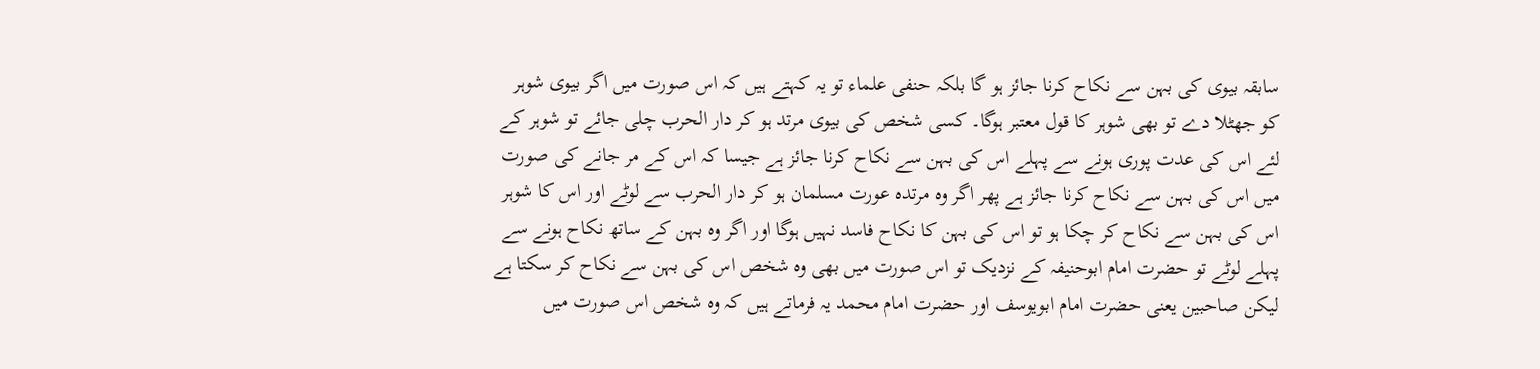سابقہ بیوی کی بہن سے نکاح کرنا جائز ہو گا بلکہ حنفی علماء تو یہ کہتے ہیں کہ اس صورت میں اگر بیوی شوہر کو جھٹلا دے تو بھی شوہر کا قول معتبر ہوگا۔ کسی شخص کی بیوی مرتد ہو کر دار الحرب چلی جائے تو شوہر کے لئے اس کی عدت پوری ہونے سے پہلے اس کی بہن سے نکاح کرنا جائز ہے جیسا کہ اس کے مر جانے کی صورت میں اس کی بہن سے نکاح کرنا جائز ہے پھر اگر وہ مرتدہ عورت مسلمان ہو کر دار الحرب سے لوٹے اور اس کا شوہر اس کی بہن سے نکاح کر چکا ہو تو اس کی بہن کا نکاح فاسد نہیں ہوگا اور اگر وہ بہن کے ساتھ نکاح ہونے سے پہلے لوٹے تو حضرت امام ابوحنیفہ کے نزدیک تو اس صورت میں بھی وہ شخص اس کی بہن سے نکاح کر سکتا ہے لیکن صاحبین یعنی حضرت امام ابویوسف اور حضرت امام محمد یہ فرماتے ہیں کہ وہ شخص اس صورت میں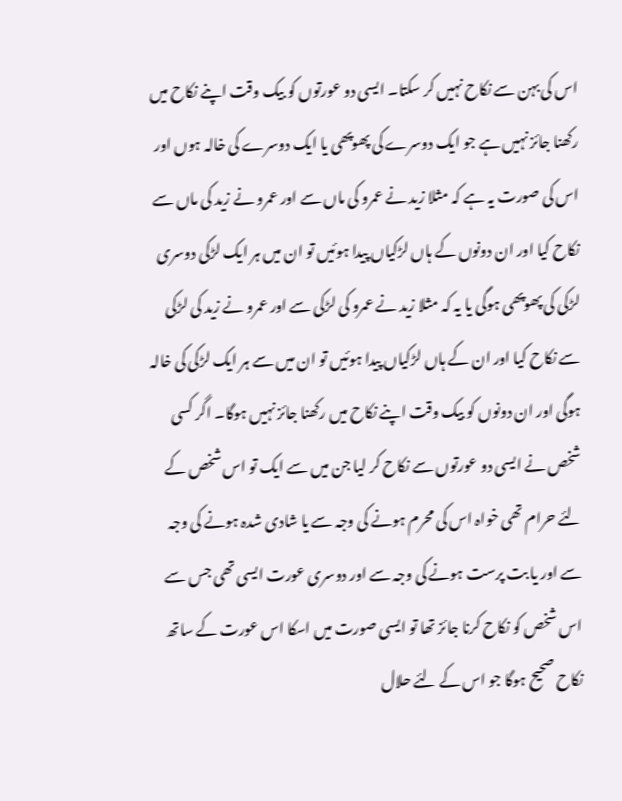اس کی بہن سے نکاح نہیں کر سکتا۔ ایسی دو عورتوں کو بیک وقت اپنے نکاح میں رکھنا جائز نہیں ہے جو ایک دوسرے کی پھوپھی یا ایک دوسرے کی خالہ ہوں اور اس کی صورت یہ ہے کہ مثلا زید نے عمرو کی ماں سے اور عمرو نے زید کی ماں سے نکاح کیا اور ان دونوں کے ہاں لڑکیاں پیدا ہوئیں تو ان میں ہر ایک لڑکی دوسری لڑکی کی پھوپھی ہوگی یا یہ کہ مثلا زید نے عمرو کی لڑکی سے اور عمرو نے زید کی لڑکی سے نکاح کیا اور ان کے ہاں لڑکیاں پیدا ہوئیں تو ان میں سے ہر ایک لڑکی کی خالہ ہوگی اور ان دونوں کو بیک وقت اپنے نکاح میں رکھنا جائز نہیں ہوگا۔ اگر کسی شخص نے ایسی دو عورتوں سے نکاح کر لیا جن میں سے ایک تو اس شخص کے لئے حرام تھی خواہ اس کی محرم ہونے کی وجہ سے یا شادی شدہ ہونے کی وجہ سے اور یا بت پرست ہونے کی وجہ سے اور دوسری عورت ایسی تھی جس سے اس شخص کو نکاح کرنا جائز تھا تو ایسی صورت میں اسکا اس عورت کے ساتھ نکاح صحیح ہوگا جو اس کے لئے حلال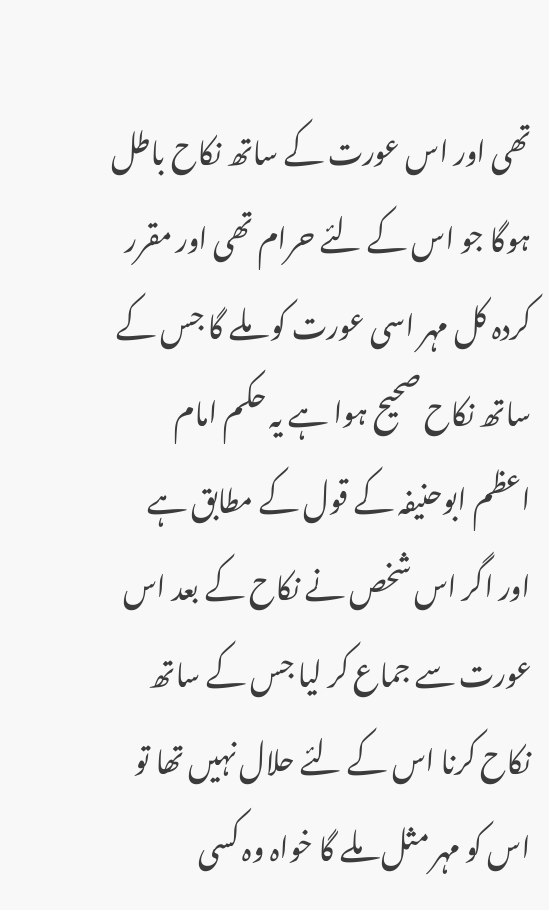تھی اور اس عورت کے ساتھ نکاح باطل ہوگا جو اس کے لئے حرام تھی اور مقرر کردہ کل مہر اسی عورت کو ملے گا جس کے ساتھ نکاح صحیح ہوا ہے یہ حکم امام اعظم ابوحنیفہ کے قول کے مطابق ہے اور اگر اس شخص نے نکاح کے بعد اس عورت سے جماع کر لیا جس کے ساتھ نکاح کرنا اس کے لئے حلال نہیں تھا تو اس کو مہر مثل ملے گا خواہ وہ کسی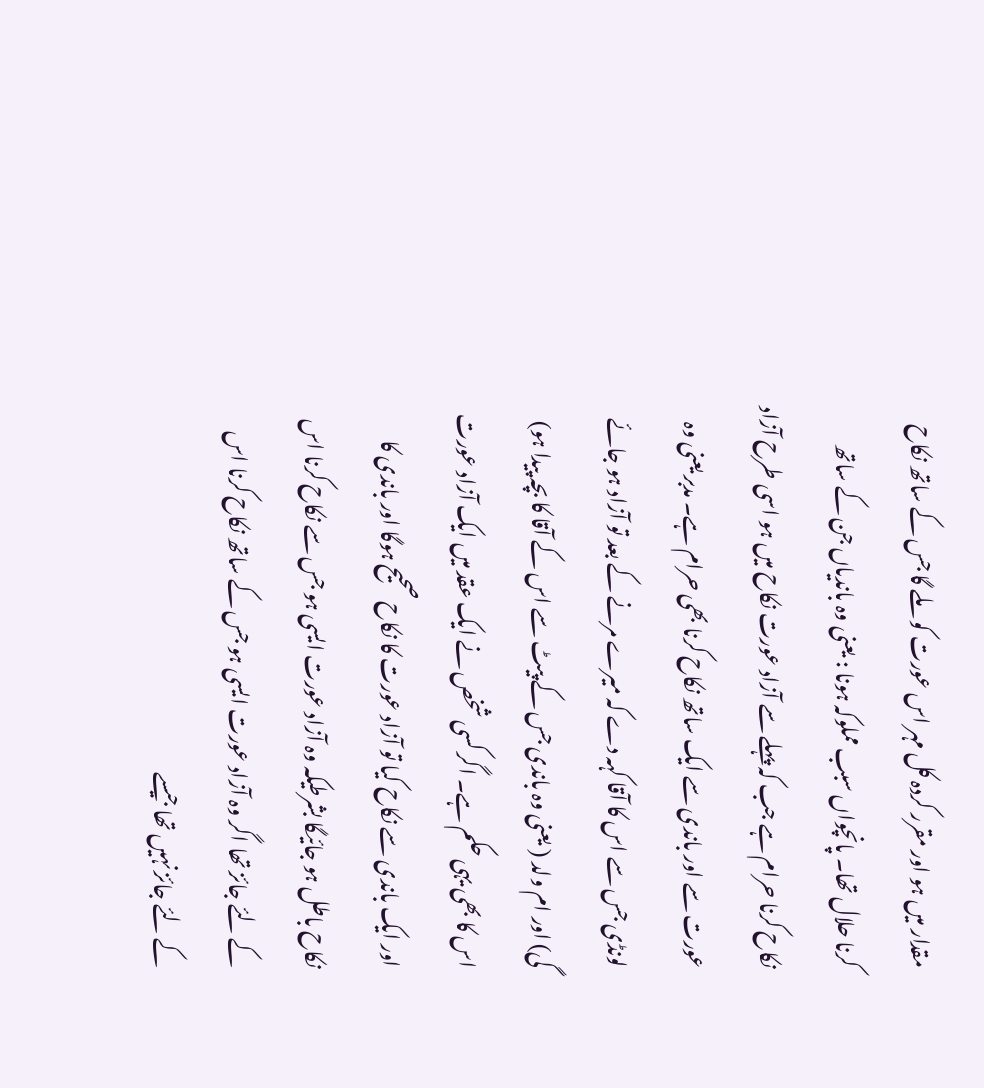مقدار میں ہو اور مقرر کردہ کل مہر اس عورت کو ملے گا جس کے ساتھ نکاح کرنا حلال تھا۔ پانچواں سبب مملوکہ ہونا : یعنی وہ باندیاں جن کے ساتھ نکاح کرنا حرام ہے جب کہ پہلے سے آزاد عورت نکاح میں ہو اسی طرح آزاد عورت سے اور باندی سے ایک ساتھ نکاح کرنا بھی حرام ہے۔ مدبر یعنی وہ لونڈی جس سے اس کا آقا کہہ دے کہ میرے مرنے کے بعد تو آزاد ہو جائے گی) اور ام ولد ( یعنی وہ باندی جس کے پیٹ سے اس کے آقا کا بچہ پیدا ہو) اس کا بھی یہی حکم ہے۔ اگر کسی شخص نے ایک عقد میں ایک آزاد عورت اور ایک باندی سے نکاح کیا تو آزاد عورت کا نکاح صحیح ہوگا اور باندی کا نکاح باطل ہو جائیگا بشرطیکہ وہ آزاد عورت ایسی ہو جس سے نکاح کرنا اس کے لئے جائز تھا اگر وہ آزاد عورت ایسی ہو جس کے ساتھ نکاح کرنا اس کے لئے جائز نہیں تھا جیسے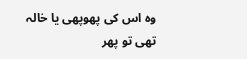وہ اس کی پھوپھی یا خالہ تھی تو پھر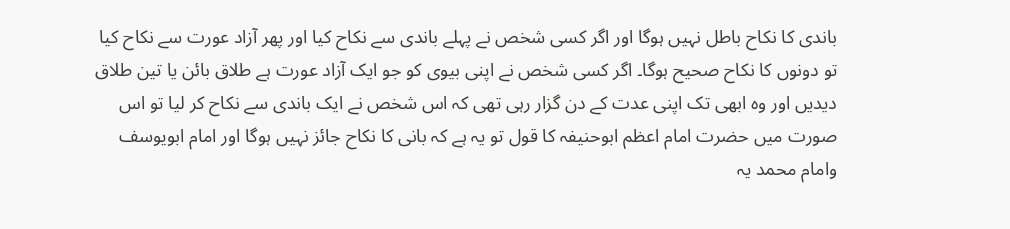باندی کا نکاح باطل نہیں ہوگا اور اگر کسی شخص نے پہلے باندی سے نکاح کیا اور پھر آزاد عورت سے نکاح کیا تو دونوں کا نکاح صحیح ہوگا۔ اگر کسی شخص نے اپنی بیوی کو جو ایک آزاد عورت ہے طلاق بائن یا تین طلاق دیدیں اور وہ ابھی تک اپنی عدت کے دن گزار رہی تھی کہ اس شخص نے ایک باندی سے نکاح کر لیا تو اس صورت میں حضرت امام اعظم ابوحنیفہ کا قول تو یہ ہے کہ بانی کا نکاح جائز نہیں ہوگا اور امام ابویوسف وامام محمد یہ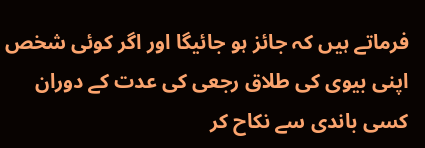فرماتے ہیں کہ جائز ہو جائیگا اور اگر کوئی شخص اپنی بیوی کی طلاق رجعی کی عدت کے دوران کسی باندی سے نکاح کر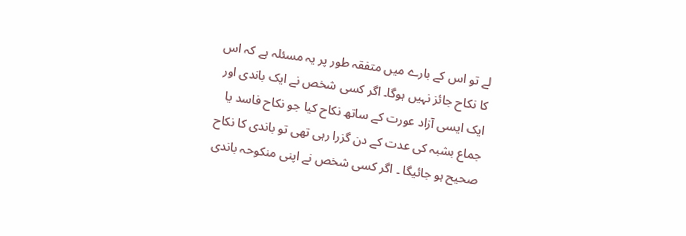لے تو اس کے بارے میں متفقہ طور پر یہ مسئلہ ہے کہ اس کا نکاح جائز نہیں ہوگا۔ اگر کسی شخص نے ایک باندی اور ایک ایسی آزاد عورت کے ساتھ نکاح کیا جو نکاح فاسد یا جماع بشبہ کی عدت کے دن گزرا رہی تھی تو باندی کا نکاح صحیح ہو جائیگا ۔ اگر کسی شخص نے اپنی منکوحہ باندی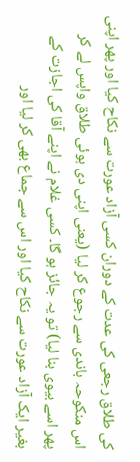کی طلاق رجعی کی عدت کے دوران کسی آزاد عورت سے نکاح کیا اور پھر اپنی اس منکوحہ باندی سے رجوع کر لیا (یعنی اپنی دی ہوئی طلاق واپس لے کر پھر اسے بیوی بنا لیا) تو یہ جائز ہو گا۔ کسی غلام نے اپنے آقا کی اجازت کے بغیر ایک آزاد عورت سے نکاح کیا اور اس سے جماع بھی کر لیا اور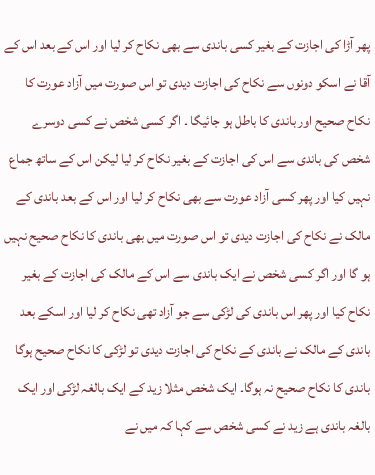پھر آڑا کی اجازت کے بغیر کسی باندی سے بھی نکاح کر لیا اور اس کے بعد اس کے آقا نے اسکو دونوں سے نکاح کی اجازت دیدی تو اس صورت میں آزاد عورت کا نکاح صحیح اور باندی کا باطل ہو جائیگا ۔ اگر کسی شخص نے کسی دوسرے شخص کی باندی سے اس کی اجازت کے بغیر نکاح کر لیا لیکن اس کے ساتھ جماع نہیں کیا اور پھر کسی آزاد عورت سے بھی نکاح کر لیا اور اس کے بعد باندی کے مالک نے نکاح کی اجازت دیدی تو اس صورت میں بھی باندی کا نکاح صحیح نہیں ہو گا اور اگر کسی شخص نے ایک باندی سے اس کے مالک کی اجازت کے بغیر نکاح کیا اور پھر اس باندی کی لڑکی سے جو آزاد تھی نکاح کر لیا اور اسکے بعد باندی کے مالک نے باندی کے نکاح کی اجازت دیدی تو لڑکی کا نکاح صحیح ہوگا باندی کا نکاح صحیح نہ ہوگا۔ ایک شخص مثلا زید کے ایک بالغہ لڑکی اور ایک بالغہ باندی ہے زید نے کسی شخص سے کہا کہ میں نے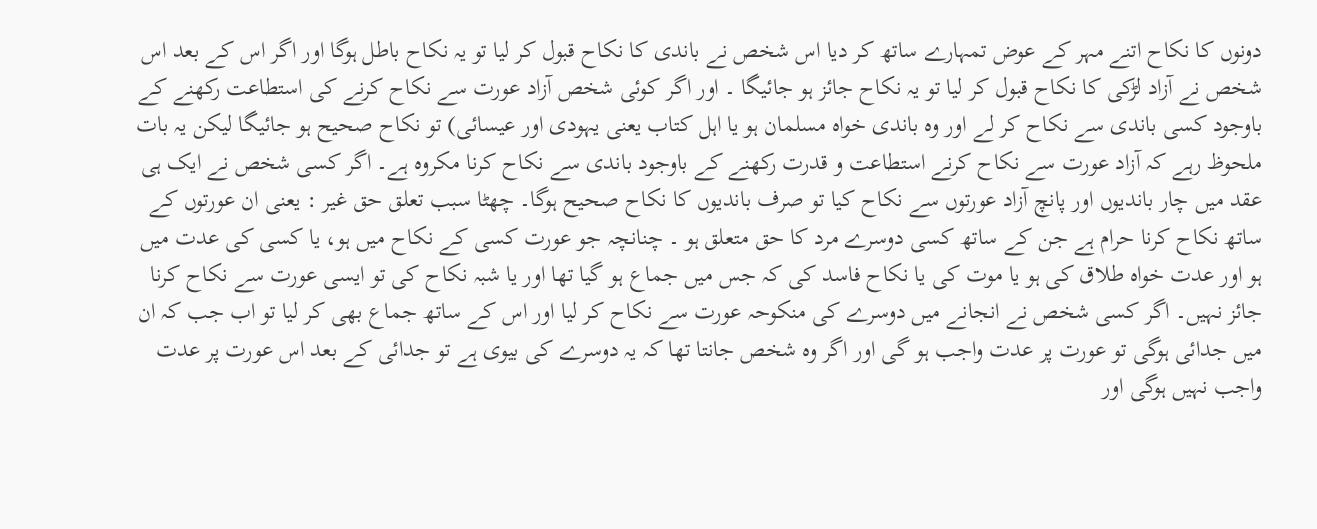دونوں کا نکاح اتنے مہر کے عوض تمہارے ساتھ کر دیا اس شخص نے باندی کا نکاح قبول کر لیا تو یہ نکاح باطل ہوگا اور اگر اس کے بعد اس شخص نے آزاد لڑکی کا نکاح قبول کر لیا تو یہ نکاح جائز ہو جائیگا ۔ اور اگر کوئی شخص آزاد عورت سے نکاح کرنے کی استطاعت رکھنے کے باوجود کسی باندی سے نکاح کر لے اور وہ باندی خواہ مسلمان ہو یا اہل کتاب یعنی یہودی اور عیسائی) تو نکاح صحیح ہو جائیگا لیکن یہ بات ملحوظ رہے کہ آزاد عورت سے نکاح کرنے استطاعت و قدرت رکھنے کے باوجود باندی سے نکاح کرنا مکروہ ہے۔ اگر کسی شخص نے ایک ہی عقد میں چار باندیوں اور پانچ آزاد عورتوں سے نکاح کیا تو صرف باندیوں کا نکاح صحیح ہوگا۔ چھٹا سبب تعلق حق غیر : یعنی ان عورتوں کے ساتھ نکاح کرنا حرام ہے جن کے ساتھ کسی دوسرے مرد کا حق متعلق ہو ۔ چنانچہ جو عورت کسی کے نکاح میں ہو، یا کسی کی عدت میں ہو اور عدت خواہ طلاق کی ہو یا موت کی یا نکاح فاسد کی کہ جس میں جماع ہو گیا تھا اور یا شبہ نکاح کی تو ایسی عورت سے نکاح کرنا جائز نہیں۔ اگر کسی شخص نے انجانے میں دوسرے کی منکوحہ عورت سے نکاح کر لیا اور اس کے ساتھ جماع بھی کر لیا تو اب جب کہ ان میں جدائی ہوگی تو عورت پر عدت واجب ہو گی اور اگر وہ شخص جانتا تھا کہ یہ دوسرے کی بیوی ہے تو جدائی کے بعد اس عورت پر عدت واجب نہیں ہوگی اور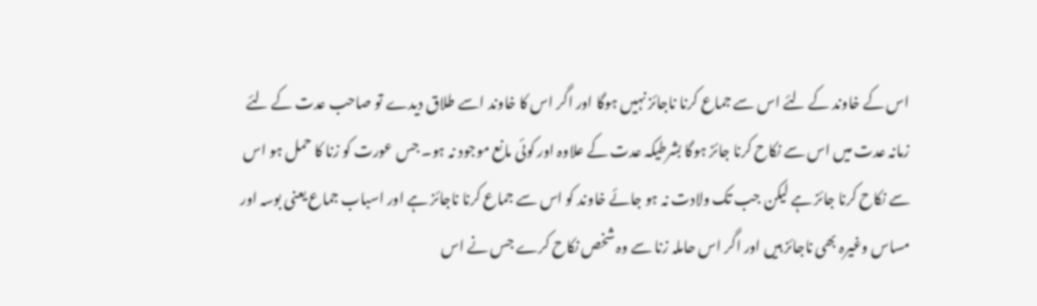اس کے خاوند کے لئے اس سے جماع کرنا ناجائز نہیں ہوگا اور اگر اس کا خاوند اسے طلاق دیدے تو صاحب عدت کے لئے زمانہ عدت میں اس سے نکاح کرنا جائز ہوگا بشرطیکہ عدت کے علاوہ اور کوئی مانع موجود نہ ہو۔ جس عورت کو زنا کا حمل ہو اس سے نکاح کرنا جائز ہے لیکن جب تک ولادت نہ ہو جائے خاوند کو اس سے جماع کرنا ناجائز ہے اور اسباب جماع یعنی بوسہ اور مساس وغیرہ بھی ناجائز ہیں اور اگر اس حاملہ زنا سے وہ شخص نکاح کرے جس نے اس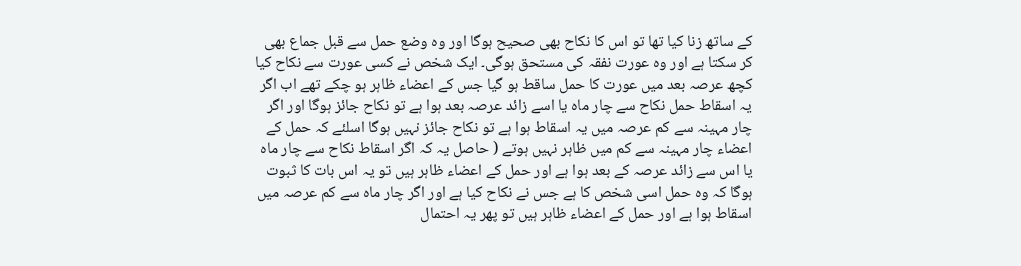کے ساتھ زنا کیا تھا تو اس کا نکاح بھی صحیح ہوگا اور وہ وضع حمل سے قبل جماع بھی کر سکتا ہے اور وہ عورت نفقہ کی مستحق ہوگی۔ ایک شخص نے کسی عورت سے نکاح کیا کچھ عرصہ بعد میں عورت کا حمل ساقط ہو گیا جس کے اعضاء ظاہر ہو چکے تھے اب اگر یہ اسقاط حمل نکاح سے چار ماہ یا اسے زائد عرصہ بعد ہوا ہے تو نکاح جائز ہوگا اور اگر چار مہینہ سے کم عرصہ میں یہ اسقاط ہوا ہے تو نکاح جائز نہیں ہوگا اسلئے کہ حمل کے اعضاء چار مہینہ سے کم میں ظاہر نہیں ہوتے ( حاصل یہ کہ اگر اسقاط نکاح سے چار ماہ یا اس سے زائد عرصہ کے بعد ہوا ہے اور حمل کے اعضاء ظاہر ہیں تو یہ اس بات کا ثبوت ہوگا کہ وہ حمل اسی شخص کا ہے جس نے نکاح کیا ہے اور اگر چار ماہ سے کم عرصہ میں اسقاط ہوا ہے اور حمل کے اعضاء ظاہر ہیں تو پھر یہ احتمال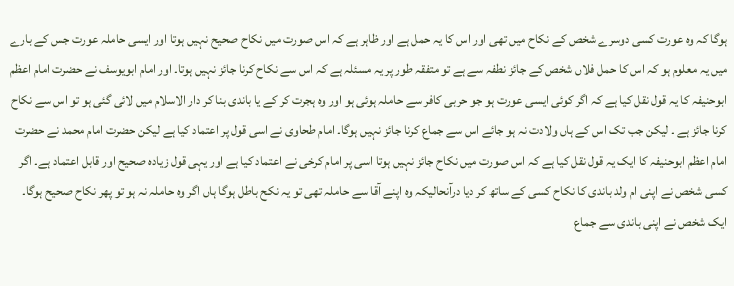ہوگا کہ وہ عورت کسی دوسرے شخص کے نکاح میں تھی اور اس کا یہ حمل ہے اور ظاہر ہے کہ اس صورت میں نکاح صحیح نہیں ہوتا اور ایسی حاملہ عورت جس کے بارے میں یہ معلوم ہو کہ اس کا حمل فلاں شخص کے جائز نطفہ سے ہے تو متفقہ طور پر یہ مسئلہ ہے کہ اس سے نکاح کرنا جائز نہیں ہوتا۔ اور امام ابویوسف نے حضرت امام اعظم ابوحنیفہ کا یہ قول نقل کیا ہے کہ اگر کوئی ایسی عورت ہو جو حربی کافر سے حاملہ ہوئی ہو اور وہ ہجرت کر کے یا باندی بنا کر دار الاسلام میں لائی گئی ہو تو اس سے نکاح کرنا جائز ہے ۔ لیکن جب تک اس کے ہاں ولادت نہ ہو جائے اس سے جماع کرنا جائز نہیں ہوگا۔ امام طحاوی نے اسی قول پر اعتماد کیا ہے لیکن حضرت امام محمد نے حضرت امام اعظم ابوحنیفہ کا ایک یہ قول نقل کیا ہے کہ اس صورت میں نکاح جائز نہیں ہوتا اسی پر امام کرخی نے اعتماد کیا ہے اور یہی قول زیادہ صحیح اور قابل اعتماد ہے۔ اگر کسی شخص نے اپنی ام ولد باندی کا نکاح کسی کے ساتھ کر دیا درآنحالیکہ وہ اپنے آقا سے حاملہ تھی تو یہ نکح باطل ہوگا ہاں اگر وہ حاملہ نہ ہو تو پھر نکاح صحیح ہوگا۔ ایک شخص نے اپنی باندی سے جماع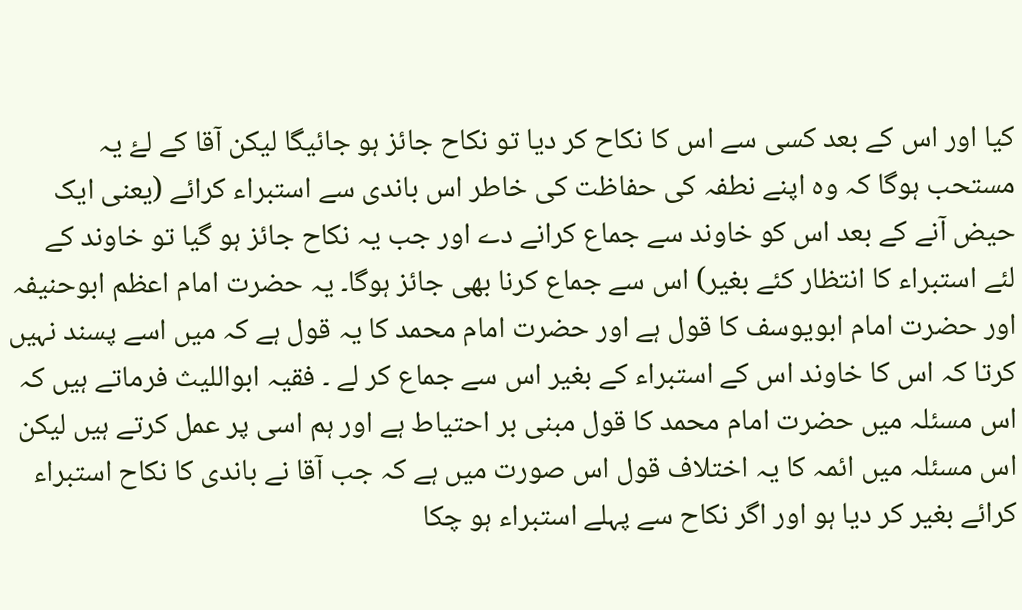کیا اور اس کے بعد کسی سے اس کا نکاح کر دیا تو نکاح جائز ہو جائیگا لیکن آقا کے لۓ یہ مستحب ہوگا کہ وہ اپنے نطفہ کی حفاظت کی خاطر اس باندی سے استبراء کرائے (یعنی ایک حیض آنے کے بعد اس کو خاوند سے جماع کرانے دے اور جب یہ نکاح جائز ہو گیا تو خاوند کے لئے استبراء کا انتظار کئے بغیر) اس سے جماع کرنا بھی جائز ہوگا۔ یہ حضرت امام اعظم ابوحنیفہ اور حضرت امام ابویوسف کا قول ہے اور حضرت امام محمد کا یہ قول ہے کہ میں اسے پسند نہیں کرتا کہ اس کا خاوند اس کے استبراء کے بغیر اس سے جماع کر لے ۔ فقیہ ابواللیث فرماتے ہیں کہ اس مسئلہ میں حضرت امام محمد کا قول مبنی بر احتیاط ہے اور ہم اسی پر عمل کرتے ہیں لیکن اس مسئلہ میں ائمہ کا یہ اختلاف قول اس صورت میں ہے کہ جب آقا نے باندی کا نکاح استبراء کرائے بغیر کر دیا ہو اور اگر نکاح سے پہلے استبراء ہو چکا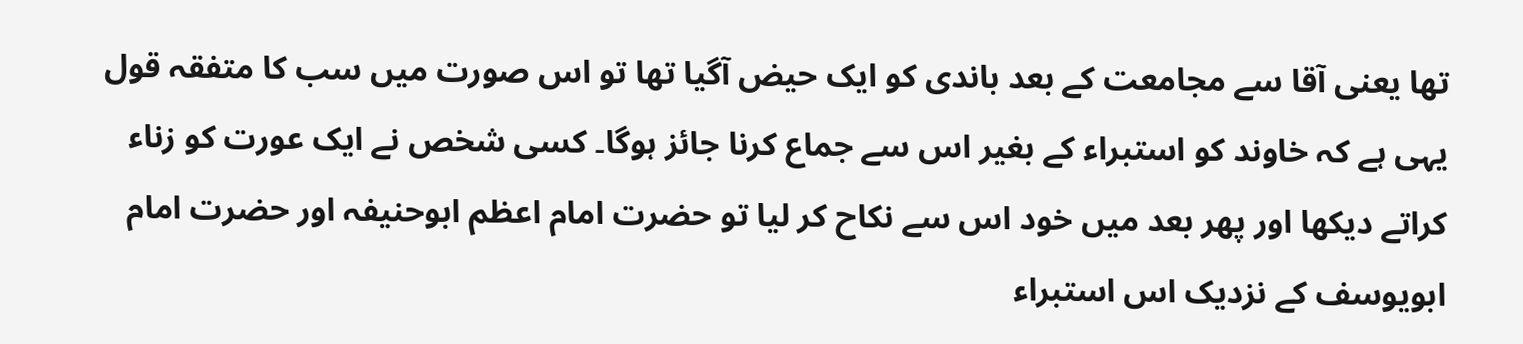تھا یعنی آقا سے مجامعت کے بعد باندی کو ایک حیض آگیا تھا تو اس صورت میں سب کا متفقہ قول یہی ہے کہ خاوند کو استبراء کے بغیر اس سے جماع کرنا جائز ہوگا۔ کسی شخص نے ایک عورت کو زناء کراتے دیکھا اور پھر بعد میں خود اس سے نکاح کر لیا تو حضرت امام اعظم ابوحنیفہ اور حضرت امام ابویوسف کے نزدیک اس استبراء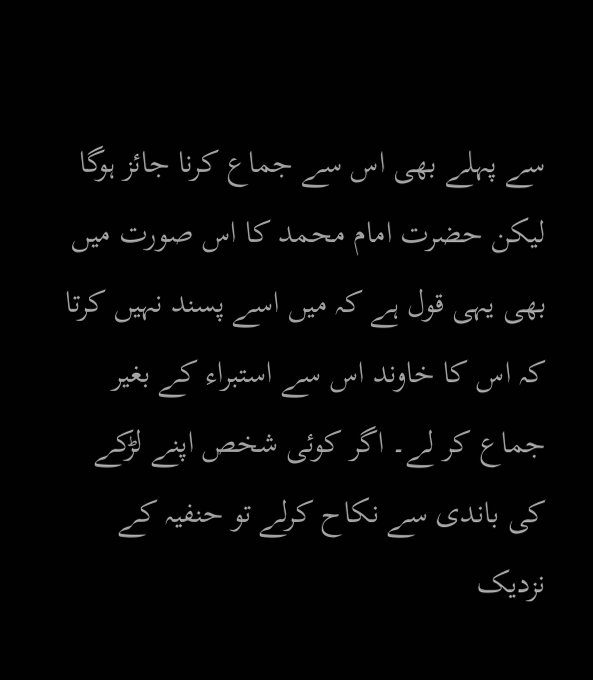سے پہلے بھی اس سے جماع کرنا جائز ہوگا لیکن حضرت امام محمد کا اس صورت میں بھی یہی قول ہے کہ میں اسے پسند نہیں کرتا کہ اس کا خاوند اس سے استبراء کے بغیر جماع کر لے۔ اگر کوئی شخص اپنے لڑکے کی باندی سے نکاح کرلے تو حنفیہ کے نزدیک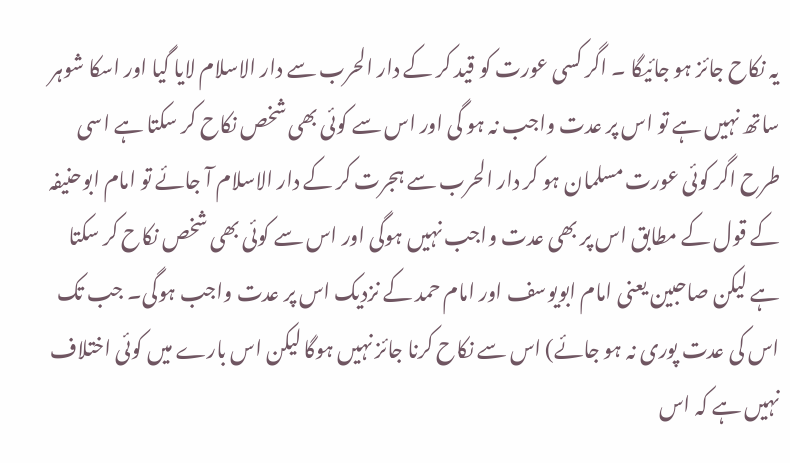یہ نکاح جائز ہو جائیگا ۔ اگر کسی عورت کو قید کر کے دار الحرب سے دار الاسلام لایا گیا اور اسکا شوہر ساتھ نہیں ہے تو اس پر عدت واجب نہ ہو گی اور اس سے کوئی بھی شخص نکاح کر سکتا ہے اسی طرح اگر کوئی عورت مسلمان ہو کر دار الحرب سے ہجرت کر کے دار الاسلام آ جائے تو امام ابوحنیفہ کے قول کے مطابق اس پر بھی عدت واجب نہیں ہوگی اور اس سے کوئی بھی شخص نکاح کر سکتا ہے لیکن صاحبین یعنی امام ابویوسف اور امام حمد کے نزدیک اس پر عدت واجب ہوگی۔ جب تک اس کی عدت پوری نہ ہو جائے) اس سے نکاح کرنا جائز نہیں ہوگا لیکن اس بارے میں کوئی اختلاف نہیں ہے کہ اس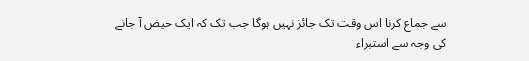سے جماع کرنا اس وقت تک جائز نہیں ہوگا جب تک کہ ایک حیض آ جانے کی وجہ سے استبراء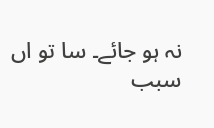نہ ہو جائے۔ سا تو اں سبب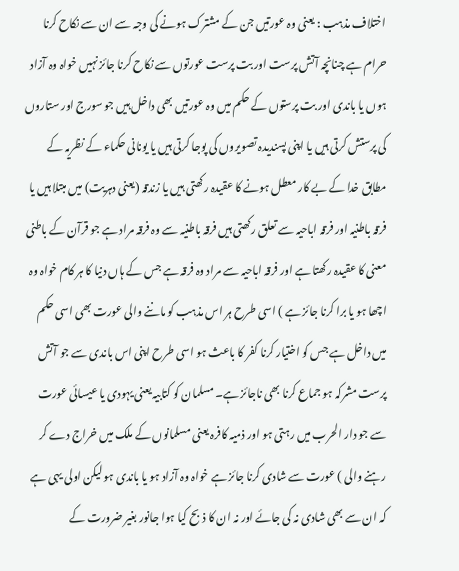اختلاف مذہب : یعنی وہ عورتیں جن کے مشترک ہونے کی وجہ سے ان سے نکاح کرنا حرام ہے چنانچہ آتش پرست اور بت پرست عورتوں سے نکاح کرنا جائز نہیں خواہ وہ آزاد ہوں یا باندی اور بت پرستوں کے حکم میں وہ عورتیں بھی داخل ہیں جو سورج اور ستاروں کی پرستش کرتی ہیں یا اپنی پسندیدہ تصویروں کی پوجا کرتی ہیں یا یونانی حکماء کے نظریہ کے مطابق خدا کے بے کار معطل ہونے کا عقیدہ رکھتی ہیں یا زندقہ (یعنی دہریت) میں مبتلا ہیں یا فرقہ باطنیہ اور فرقہ اباحیہ سے تعلق رکھتی ہیں فرقہ باطنیہ سے وہ فرقہ مراد ہے جو قرآن کے باطنی معنی کا عقیدہ رکھتا ہے اور فرقہ اباحیہ سے مراد وہ فرقہ ہے جس کے ہاں دنیا کا ہر کام خواہ وہ اچھا ہو یا برا کرنا جائز ہے ) اسی طرح ہر اس مذہب کو ماننے والی عورت بھی اسی حکم میں داخل ہے جس کو اختیار کرنا کفر کا باعث ہو اسی طرح اپنی اس باندی سے جو آتش پرست مشرکہ ہو جماع کرنا بھی ناجائز ہے۔ مسلمان کو کتابیہ یعنی یہودی یا عیسائی عورت سے جو دار الحرب میں رہتی ہو اور ذمیہ کافرہ یعنی مسلمانوں کے ملک میں خراج دے کر رہنے والی ) عورت سے شادی کرنا جائز ہے خواہ وہ آزاد ہو یا باندی ہو لیکن اولی یہی ہے کہ ان سے بھی شادی نہ کی جائے اور نہ ان کا ذبح کیا ہوا جانور بغیر ضرورت کے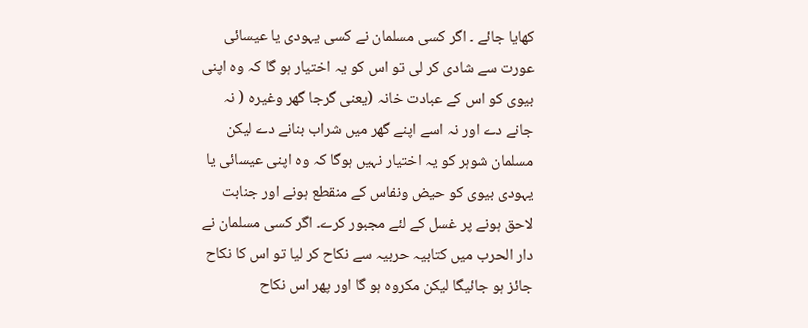کھایا جائے ۔ اگر کسی مسلمان نے کسی یہودی یا عیسائی عورت سے شادی کر لی تو اس کو یہ اختیار ہو گا کہ وہ اپنی بیوی کو اس کے عبادت خانہ (یعنی گرجا گھر وغیرہ ( نہ جانے دے اور نہ اسے اپنے گھر میں شراب بنانے دے لیکن مسلمان شوہر کو یہ اختیار نہیں ہوگا کہ وہ اپنی عیسائی یا یہودی بیوی کو حیض ونفاس کے منقطع ہونے اور جنابت لاحق ہونے پر غسل کے لئے مجبور کرے۔ اگر کسی مسلمان نے دار الحرب میں کتابیہ حربیہ سے نکاح کر لیا تو اس کا نکاح جائز ہو جائیگا لیکن مکروہ ہو گا اور پھر اس نکاح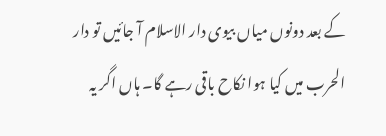کے بعد دونوں میاں بیوی دار الاسلام آ جائیں تو دار الحرب میں کیا ہوا نکاح باقی رہے گا۔ ہاں اگر یہ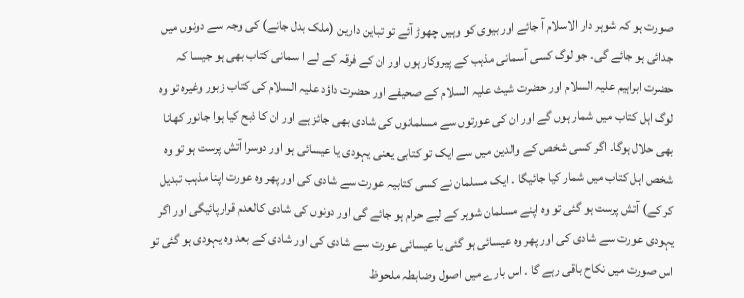صورت ہو کہ شوہر دار الاسلام آ جائے اور بیوی کو وہیں چھوڑ آئے تو تباین دارین (ملک بدل جانے) کی وجہ سے دونوں میں جدائی ہو جائے گی۔ جو لوگ کسی آسمانی مذہب کے پیروکار ہوں اور ان کے فرقہ کے لے ا سمانی کتاب بھی ہو جیسا کہ حضرت ابراہیم علیہ السلام اور حضرت شیث علیہ السلام کے صحیفے اور حضرت داؤد علیہ السلام کی کتاب زبور وغیرہ تو وہ لوگ اہل کتاب میں شمار ہوں گے اور ان کی عورتوں سے مسلمانوں کی شادی بھی جائز ہے اور ان کا ذبح کیا ہوا جانور کھانا بھی حلال ہوگا۔ اگر کسی شخص کے والدین میں سے ایک تو کتابی یعنی یہودی یا عیسائی ہو اور دوسرا آتش پرست ہو تو وہ شخص اہل کتاب میں شمار کیا جائیگا ۔ ایک مسلمان نے کسی کتابیہ عورت سے شادی کی اور پھر وہ عورت اپنا مذہب تبدیل کر کے) آتش پرست ہو گئی تو وہ اپنے مسلمان شوہر کے لیے حرام ہو جائے گی اور دونوں کی شادی کالعدم قرارپائیگی اور اگر یہودی عورت سے شادی کی اور پھر وہ عیسائی ہو گئی یا عیسائی عورت سے شادی کی اور شادی کے بعد وہ یہودی ہو گئی تو اس صورت میں نکاح باقی رہے گا ۔ اس بارے میں اصول وضابطہ ملحوظ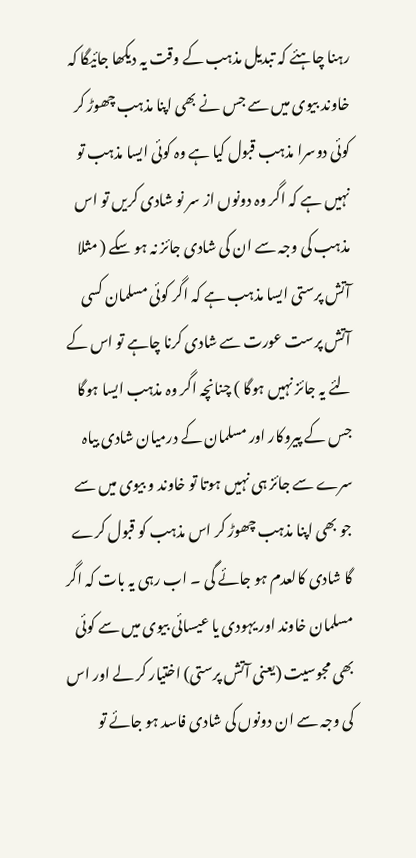رہنا چاہئے کہ تبدیل مذہب کے وقت یہ دیکھا جائیگا کہ خاوند بیوی میں سے جس نے بھی اپنا مذہب چھوڑ کر کوئی دوسرا مذہب قبول کیا ہے وہ کوئی ایسا مذہب تو نہیں ہے کہ اگر وہ دونوں از سر نو شادی کریں تو اس مذہب کی وجہ سے ان کی شادی جائز نہ ہو سکے ( مثلا آتش پرستی ایسا مذہب ہے کہ اگر کوئی مسلمان کسی آتش پرست عورت سے شادی کرنا چاہے تو اس کے لئے یہ جائز نہیں ہوگا ) چنانچہ اگر وہ مذہب ایسا ہوگا جس کے پیروکار اور مسلمان کے درمیان شادی بیاہ سرے سے جائز ہی نہیں ہوتا تو خاوند و بیوی میں سے جو بھی اپنا مذہب چھوڑ کر اس مذہب کو قبول کرے گا شادی کالعدم ہو جائے گی ۔ اب رہی یہ بات کہ اگر مسلمان خاوند اور یہودی یا عیسائی بیوی میں سے کوئی بھی مجوسیت (یعنی آتش پرستی) اختیار کر لے اور اس کی وجہ سے ان دونوں کی شادی فاسد ہو جائے تو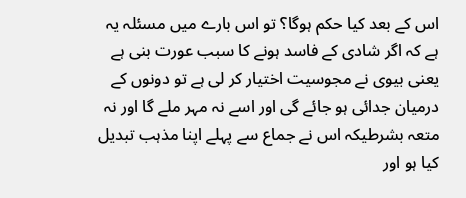اس کے بعد کیا حکم ہوگا؟ تو اس بارے میں مسئلہ یہ ہے کہ اگر شادی کے فاسد ہونے کا سبب عورت بنی ہے یعنی بیوی نے مجوسیت اختیار کر لی ہے تو دونوں کے درمیان جدائی ہو جائے گی اور اسے نہ مہر ملے گا اور نہ متعہ بشرطیکہ اس نے جماع سے پہلے اپنا مذہب تبدیل کیا ہو اور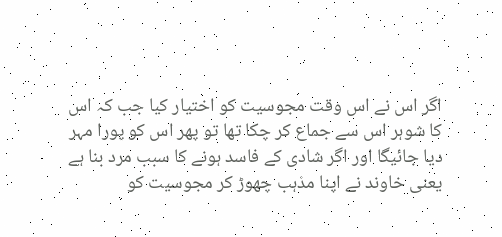اگر اس نے اس وقت مجوسیت کو اختیار کیا جب کہ اس کا شوہر اس سے جماع کر چکا تھا تو پھر اس کو پورا مہر دیا جائیگا اور اگر شادی کے فاسد ہونے کا سبب مرد بنا ہے یعنی خاوند نے اپنا مذہب چھوڑ کر مجوسیت کو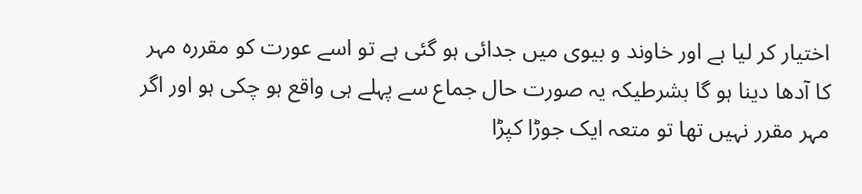اختیار کر لیا ہے اور خاوند و بیوی میں جدائی ہو گئی ہے تو اسے عورت کو مقررہ مہر کا آدھا دینا ہو گا بشرطیکہ یہ صورت حال جماع سے پہلے ہی واقع ہو چکی ہو اور اگر مہر مقرر نہیں تھا تو متعہ ایک جوڑا کپڑا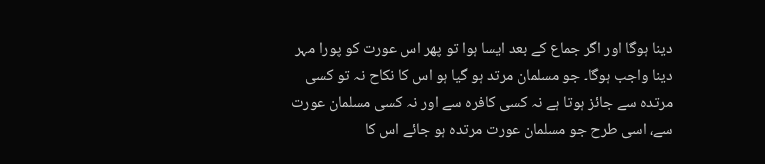دینا ہوگا اور اگر جماع کے بعد ایسا ہوا تو پھر اس عورت کو پورا مہر دینا واجب ہوگا۔ جو مسلمان مرتد ہو گیا ہو اس کا نکاح نہ تو کسی مرتدہ سے جائز ہوتا ہے نہ کسی کافرہ سے اور نہ کسی مسلمان عورت سے، اسی طرح جو مسلمان عورت مرتدہ ہو جائے اس کا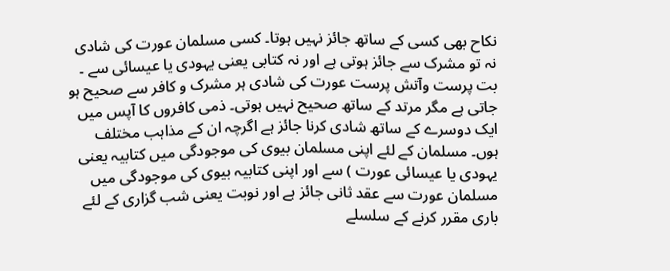نکاح بھی کسی کے ساتھ جائز نہیں ہوتا۔ کسی مسلمان عورت کی شادی نہ تو مشرک سے جائز ہوتی ہے اور نہ کتابی یعنی یہودی یا عیسائی سے ۔ بت پرست وآتش پرست عورت کی شادی ہر مشرک و کافر سے صحیح ہو جاتی ہے مگر مرتد کے ساتھ صحیح نہیں ہوتی۔ ذمی کافروں کا آپس میں ایک دوسرے کے ساتھ شادی کرنا جائز ہے اگرچہ ان کے مذاہب مختلف ہوں۔ مسلمان کے لئے اپنی مسلمان بیوی کی موجودگی میں کتابیہ یعنی یہودی یا عیسائی عورت ) سے اور اپنی کتابیہ بیوی کی موجودگی میں مسلمان عورت سے عقد ثانی جائز ہے اور نوبت یعنی شب گزاری کے لئے باری مقرر کرنے کے سلسلے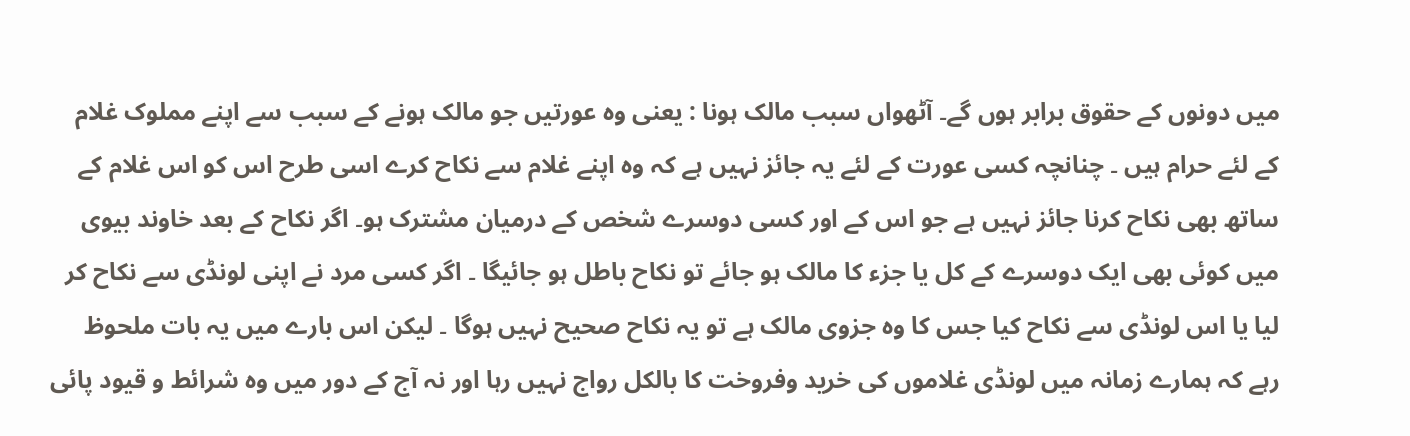میں دونوں کے حقوق برابر ہوں گے۔ آٹھواں سبب مالک ہونا : یعنی وہ عورتیں جو مالک ہونے کے سبب سے اپنے مملوک غلام کے لئے حرام ہیں ۔ چنانچہ کسی عورت کے لئے یہ جائز نہیں ہے کہ وہ اپنے غلام سے نکاح کرے اسی طرح اس کو اس غلام کے ساتھ بھی نکاح کرنا جائز نہیں ہے جو اس کے اور کسی دوسرے شخص کے درمیان مشترک ہو۔ اگر نکاح کے بعد خاوند بیوی میں کوئی بھی ایک دوسرے کے کل یا جزء کا مالک ہو جائے تو نکاح باطل ہو جائیگا ۔ اگر کسی مرد نے اپنی لونڈی سے نکاح کر لیا یا اس لونڈی سے نکاح کیا جس کا وہ جزوی مالک ہے تو یہ نکاح صحیح نہیں ہوگا ۔ لیکن اس بارے میں یہ بات ملحوظ رہے کہ ہمارے زمانہ میں لونڈی غلاموں کی خرید وفروخت کا بالکل رواج نہیں رہا اور نہ آج کے دور میں وہ شرائط و قیود پائی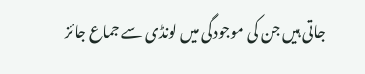جاتی ہیں جن کی موجودگی میں لونڈی سے جماع جائز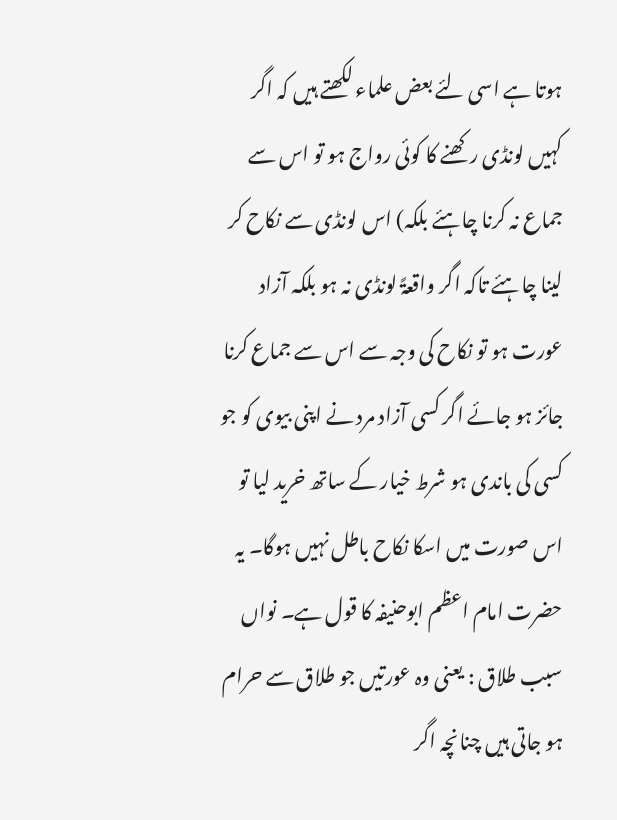ہوتا ہے اسی لئے بعض علماء لکھتے ہیں کہ اگر کہیں لونڈی رکھنے کا کوئی رواج ہو تو اس سے جماع نہ کرنا چاہئے بلکہ) اس لونڈی سے نکاح کر لینا چاہئے تاکہ اگر واقعۃً لونڈی نہ ہو بلکہ آزاد عورت ہو تو نکاح کی وجہ سے اس سے جماع کرنا جائز ہو جائے اگر کسی آزاد مرد نے اپنی بیوی کو جو کسی کی باندی ہو شرط خیار کے ساتھ خرید لیا تو اس صورت میں اسکا نکاح باطل نہیں ہوگا۔ یہ حضرت امام اعظم ابوحنیفہ کا قول ہے۔ نواں سبب طلاق : یعنی وہ عورتیں جو طلاق سے حرام ہو جاتی ہیں چنانچہ اگر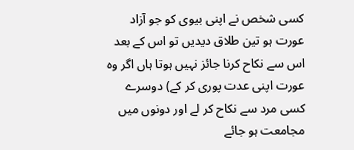کسی شخص نے اپنی بیوی کو جو آزاد عورت ہو تین طلاق دیدیں تو اس کے بعد اس سے نکاح کرنا جائز نہیں ہوتا ہاں اگر وہ عورت اپنی عدت پوری کر کے) دوسرے کسی مرد سے نکاح کر لے اور دونوں میں مجامعت ہو جائے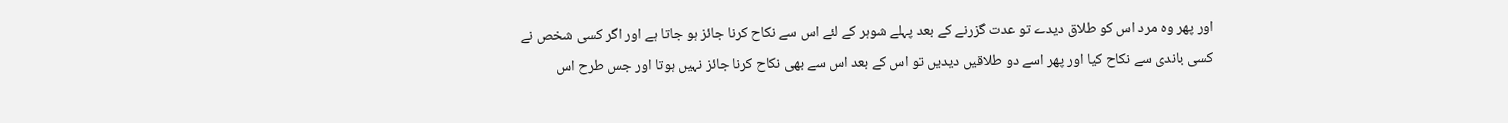اور پھر وہ مرد اس کو طلاق دیدے تو عدت گزرنے کے بعد پہلے شوہر کے لئے اس سے نکاح کرنا جائز ہو جاتا ہے اور اگر کسی شخص نے کسی باندی سے نکاح کیا اور پھر اسے دو طلاقیں دیدیں تو اس کے بعد اس سے بھی نکاح کرنا جائز نہیں ہوتا اور جس طرح اس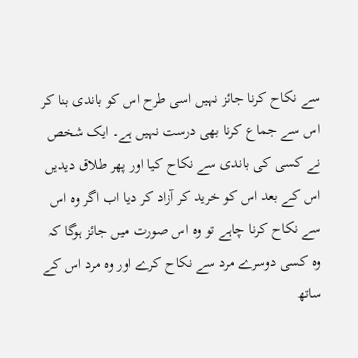سے نکاح کرنا جائز نہیں اسی طرح اس کو باندی بنا کر اس سے جماع کرنا بھی درست نہیں ہے۔ ایک شخص نے کسی کی باندی سے نکاح کیا اور پھر طلاق دیدیں اس کے بعد اس کو خرید کر آزاد کر دیا اب اگر وہ اس سے نکاح کرنا چاہے تو وہ اس صورت میں جائز ہوگا کہ وہ کسی دوسرے مرد سے نکاح کرے اور وہ مرد اس کے ساتھ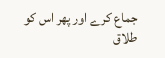جماع کرے اور پھر اس کو طلاق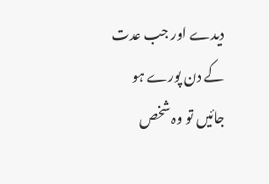دیدے اور جب عدت کے دن پورے ہو جائیں تو وہ شخص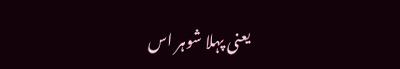یعنی پہلا شوہر اس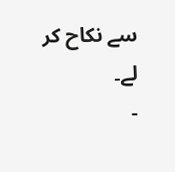سے نکاح کر لے۔
-